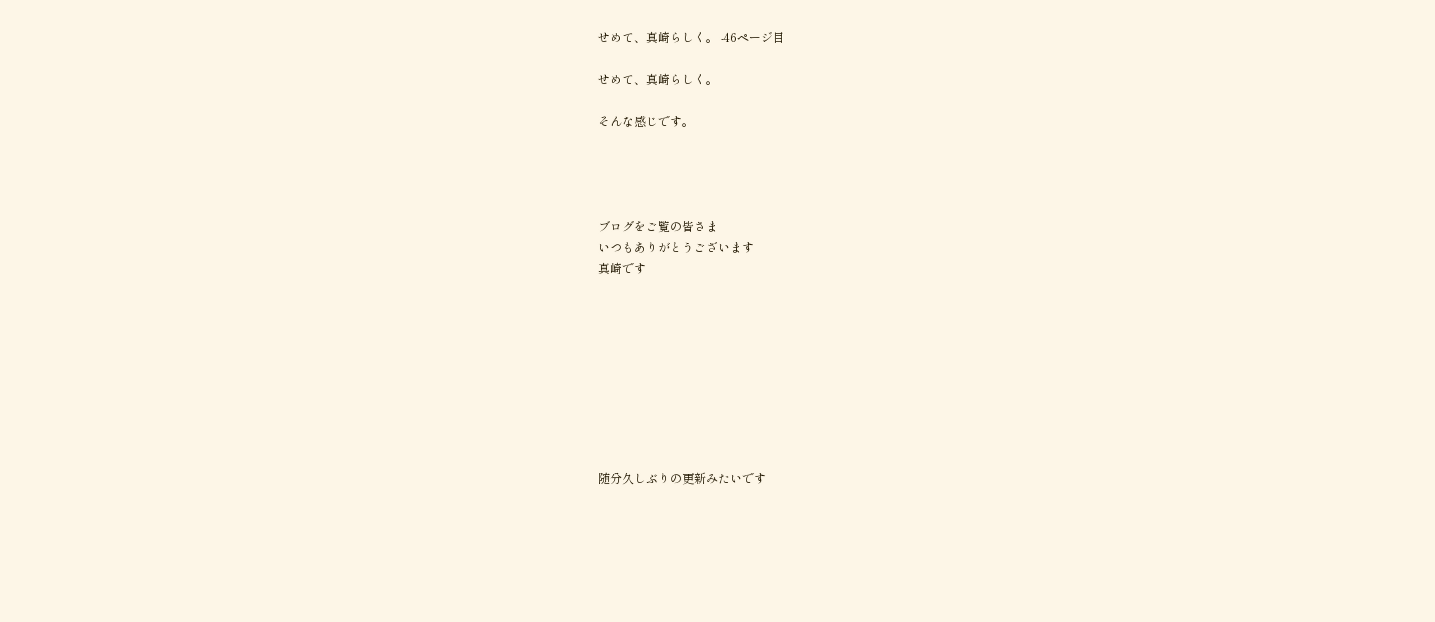せめて、真崎らしく。 -46ページ目

せめて、真崎らしく。

そんな感じです。




ブログをご覧の皆さま
いつもありがとうございます
真崎です









随分久しぶりの更新みたいです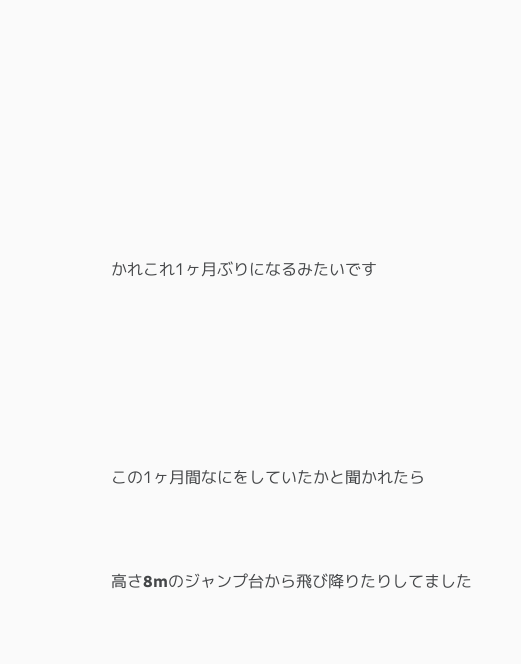かれこれ1ヶ月ぶりになるみたいです







この1ヶ月間なにをしていたかと聞かれたら



高さ8mのジャンプ台から飛び降りたりしてました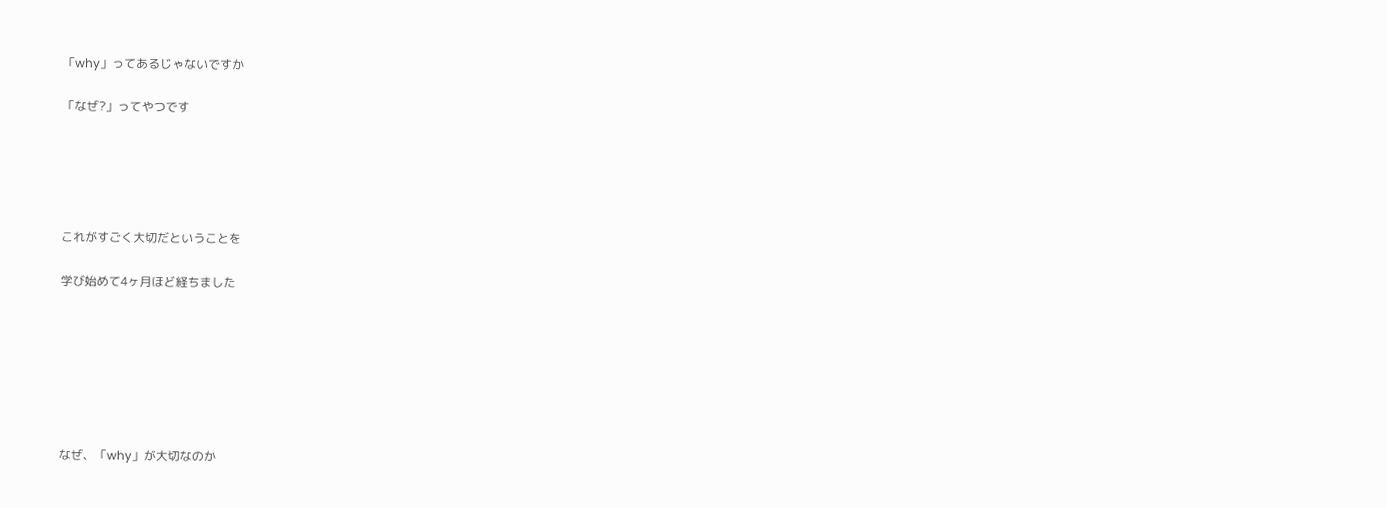「why」ってあるじゃないですか

「なぜ?」ってやつです





これがすごく大切だということを

学び始めて4ヶ月ほど経ちました







なぜ、「why」が大切なのか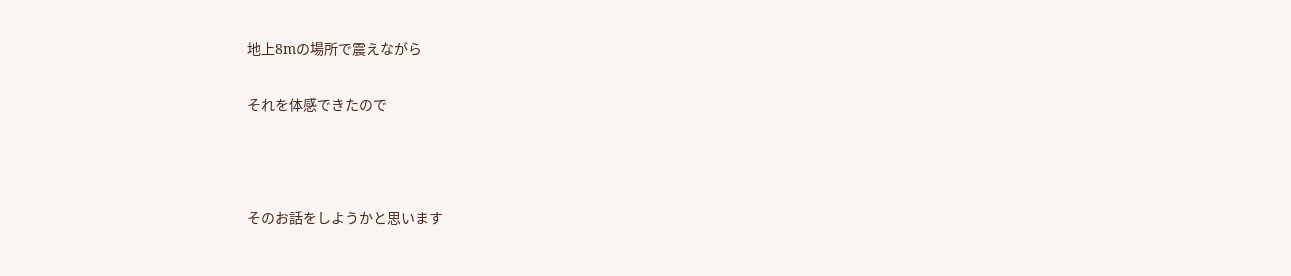地上8mの場所で震えながら

それを体感できたので



そのお話をしようかと思います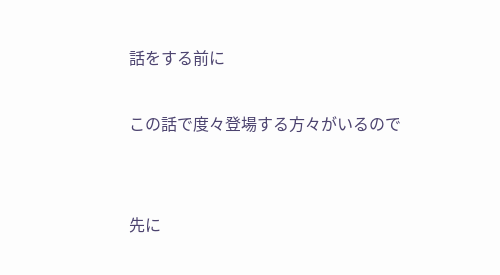話をする前に

この話で度々登場する方々がいるので


先に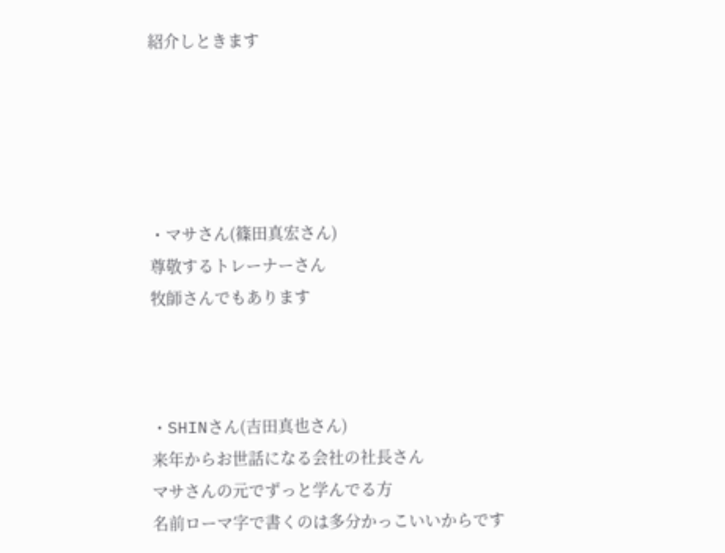紹介しときます





・マサさん(篠田真宏さん)
尊敬するトレーナーさん
牧師さんでもあります



・SHINさん(吉田真也さん)
来年からお世話になる会社の社長さん
マサさんの元でずっと学んでる方
名前ローマ字で書くのは多分かっこいいからです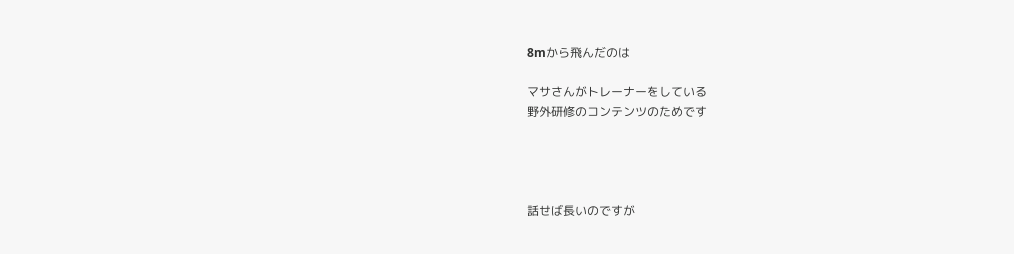8mから飛んだのは

マサさんがトレーナーをしている
野外研修のコンテンツのためです




話せば長いのですが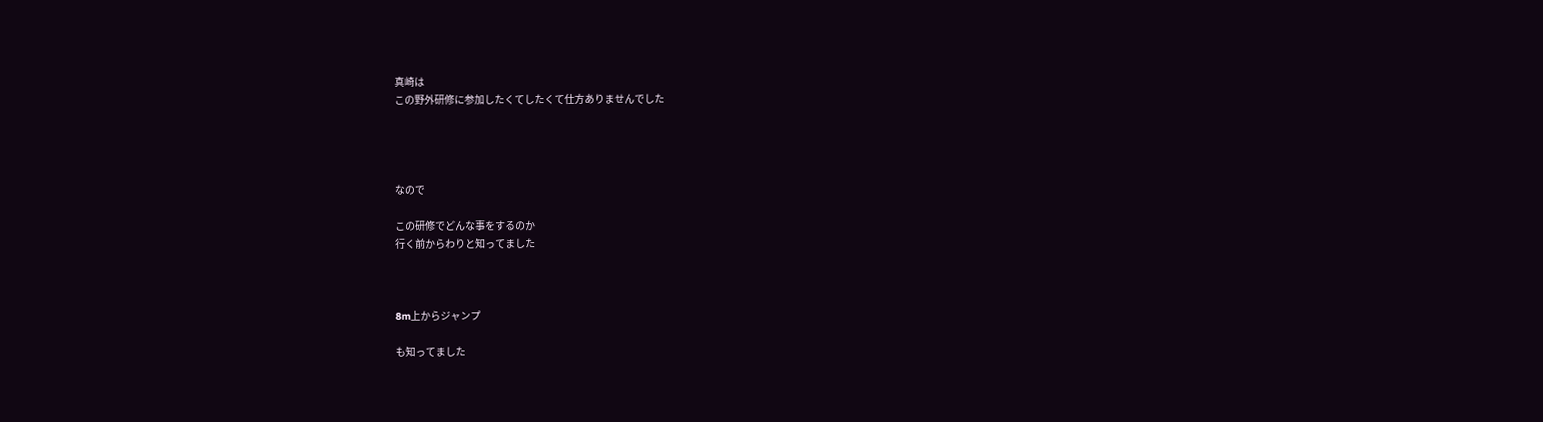真崎は
この野外研修に参加したくてしたくて仕方ありませんでした




なので

この研修でどんな事をするのか
行く前からわりと知ってました



8m上からジャンプ

も知ってました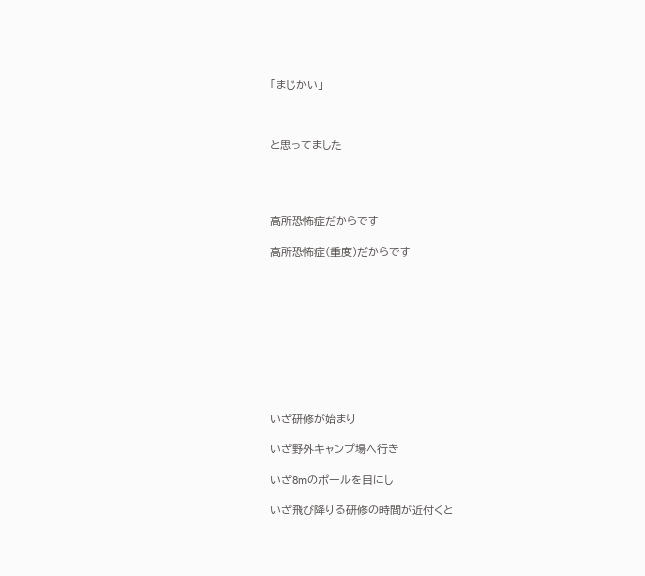「まじかい」



と思ってました




高所恐怖症だからです

高所恐怖症(重度)だからです










いざ研修が始まり

いざ野外キャンプ場へ行き

いざ8mのポールを目にし

いざ飛び降りる研修の時間が近付くと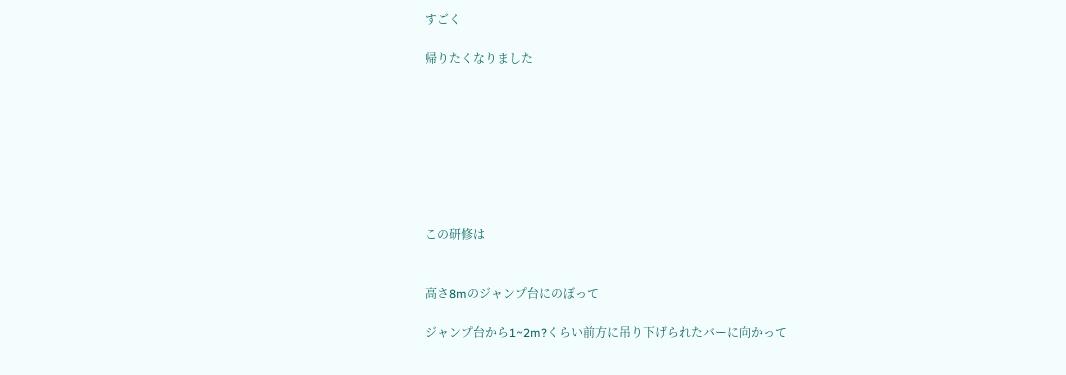すごく

帰りたくなりました








この研修は


高さ8mのジャンプ台にのぼって

ジャンプ台から1~2m?くらい前方に吊り下げられたバーに向かって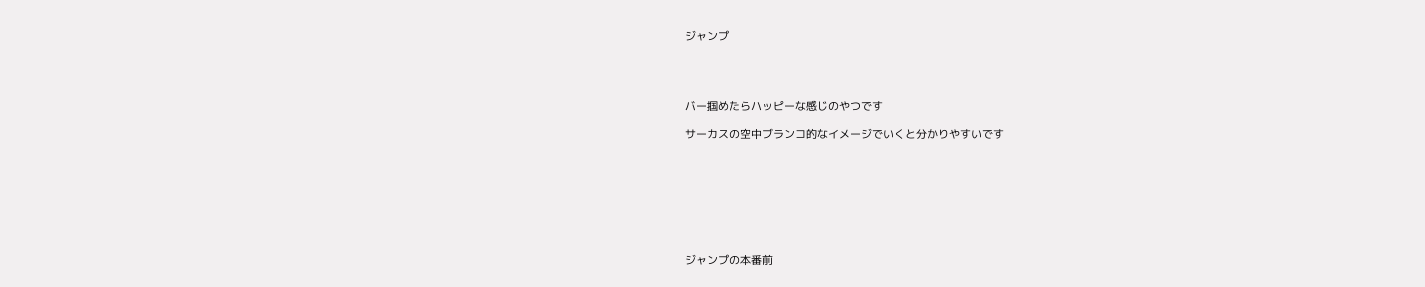ジャンプ




バー掴めたらハッピーな感じのやつです

サーカスの空中ブランコ的なイメージでいくと分かりやすいです








ジャンプの本番前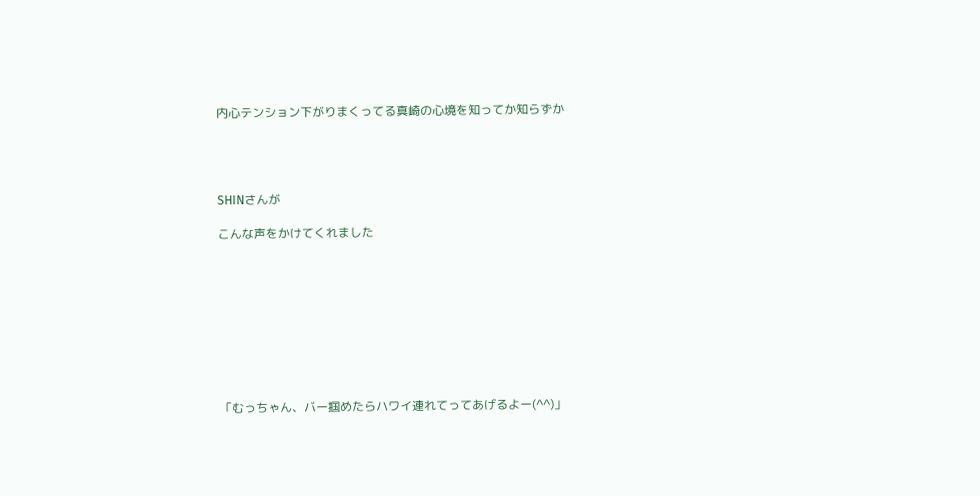内心テンション下がりまくってる真崎の心境を知ってか知らずか




SHINさんが

こんな声をかけてくれました









「むっちゃん、バー掴めたらハワイ連れてってあげるよー(^^)」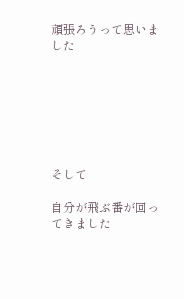頑張ろうって思いました







そして

自分が飛ぶ番が回ってきました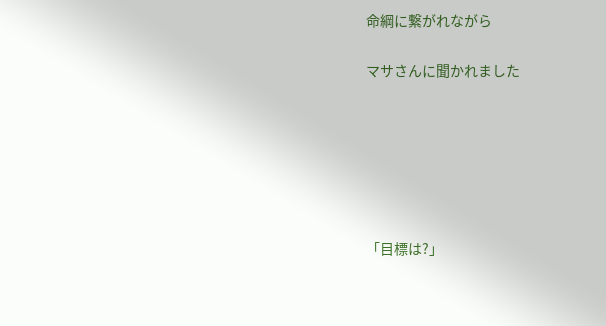命綱に繋がれながら

マサさんに聞かれました






「目標は?」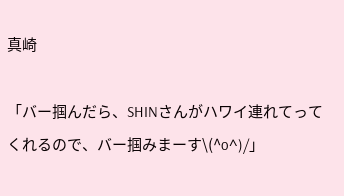真崎

「バー掴んだら、SHINさんがハワイ連れてってくれるので、バー掴みまーす\(^o^)/」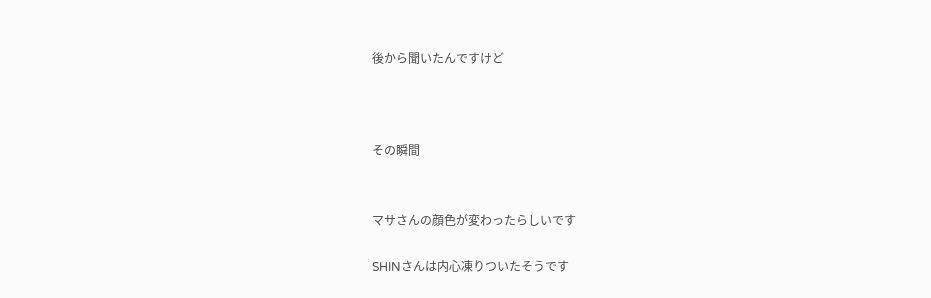後から聞いたんですけど



その瞬間


マサさんの顔色が変わったらしいです

SHINさんは内心凍りついたそうです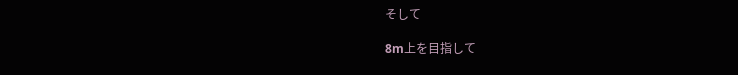そして

8m上を目指して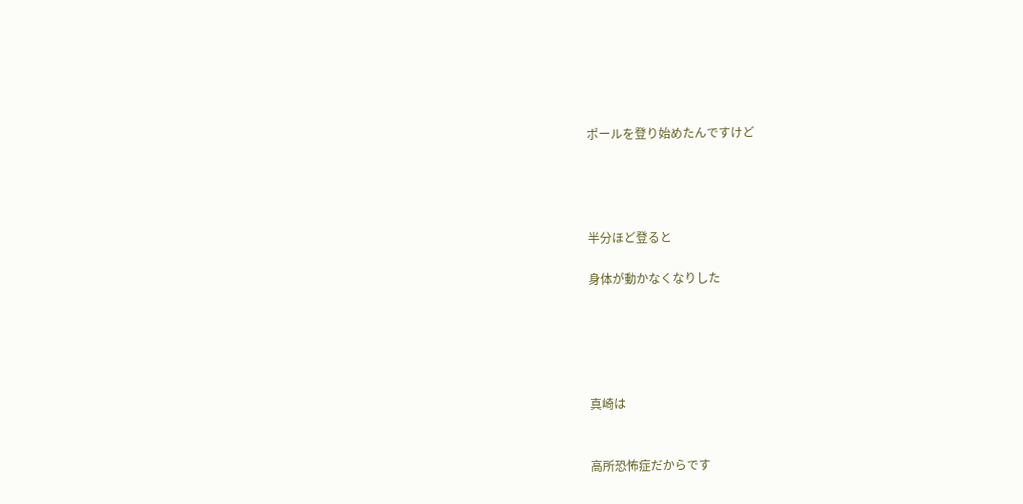ポールを登り始めたんですけど




半分ほど登ると

身体が動かなくなりした





真崎は


高所恐怖症だからです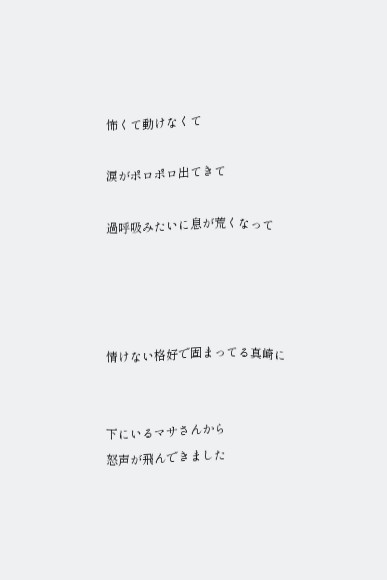怖くて動けなくて

涙がポロポロ出てきて

過呼吸みたいに息が荒くなって




情けない格好で固まってる真崎に


下にいるマサさんから
怒声が飛んできました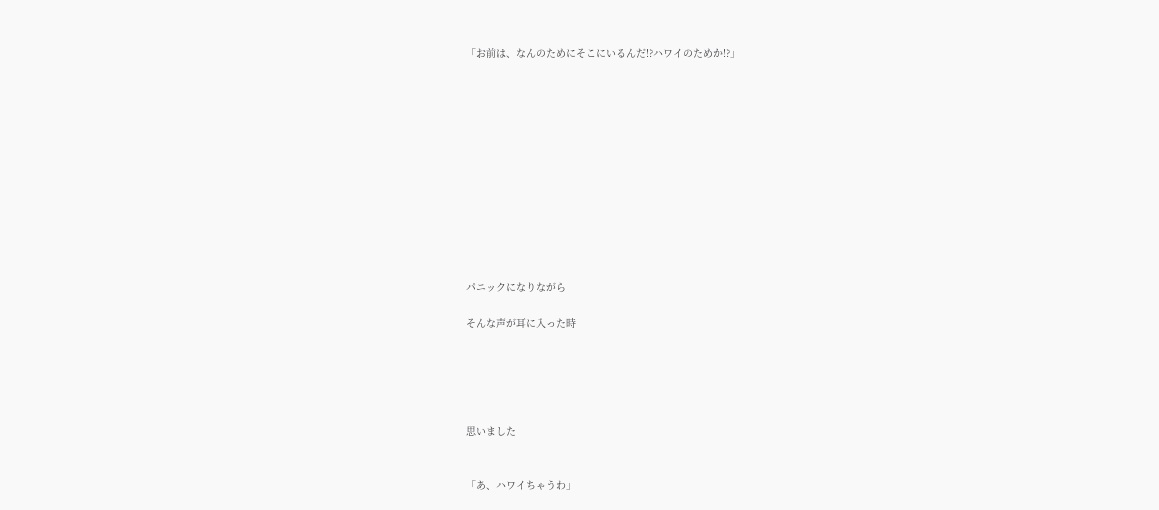「お前は、なんのためにそこにいるんだ!?ハワイのためか!?」












パニックになりながら

そんな声が耳に入った時





思いました


「あ、ハワイちゃうわ」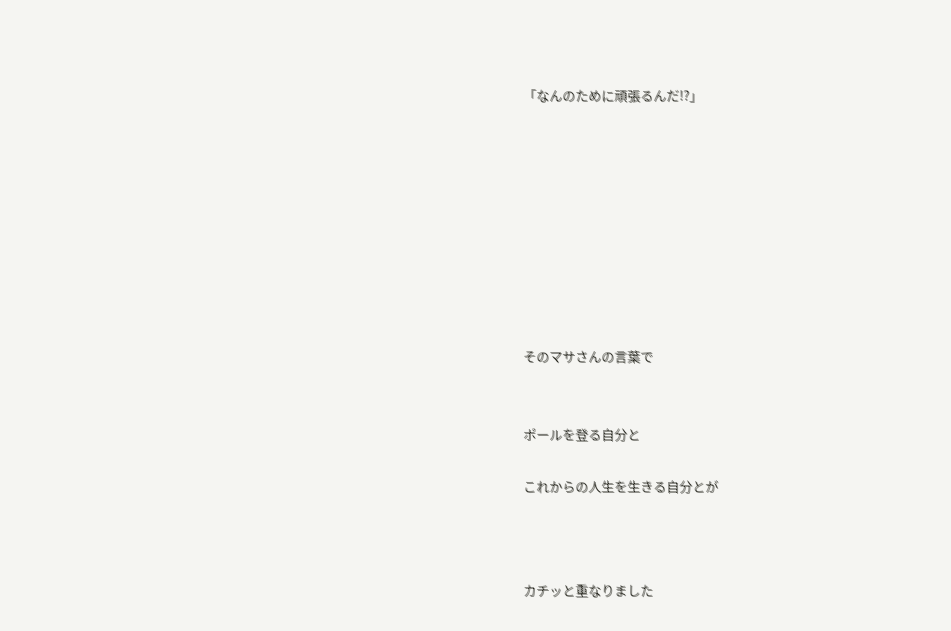「なんのために頑張るんだ!?」









そのマサさんの言葉で


ポールを登る自分と

これからの人生を生きる自分とが



カチッと重なりました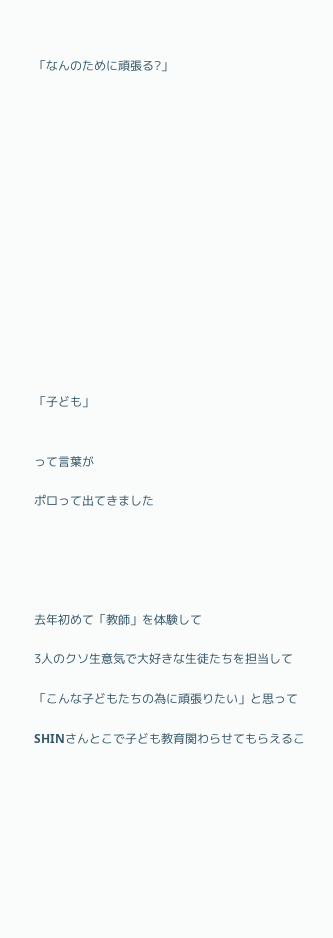「なんのために頑張る?」
















「子ども」


って言葉が

ポロって出てきました





去年初めて「教師」を体験して

3人のクソ生意気で大好きな生徒たちを担当して

「こんな子どもたちの為に頑張りたい」と思って

SHINさんとこで子ども教育関わらせてもらえるこ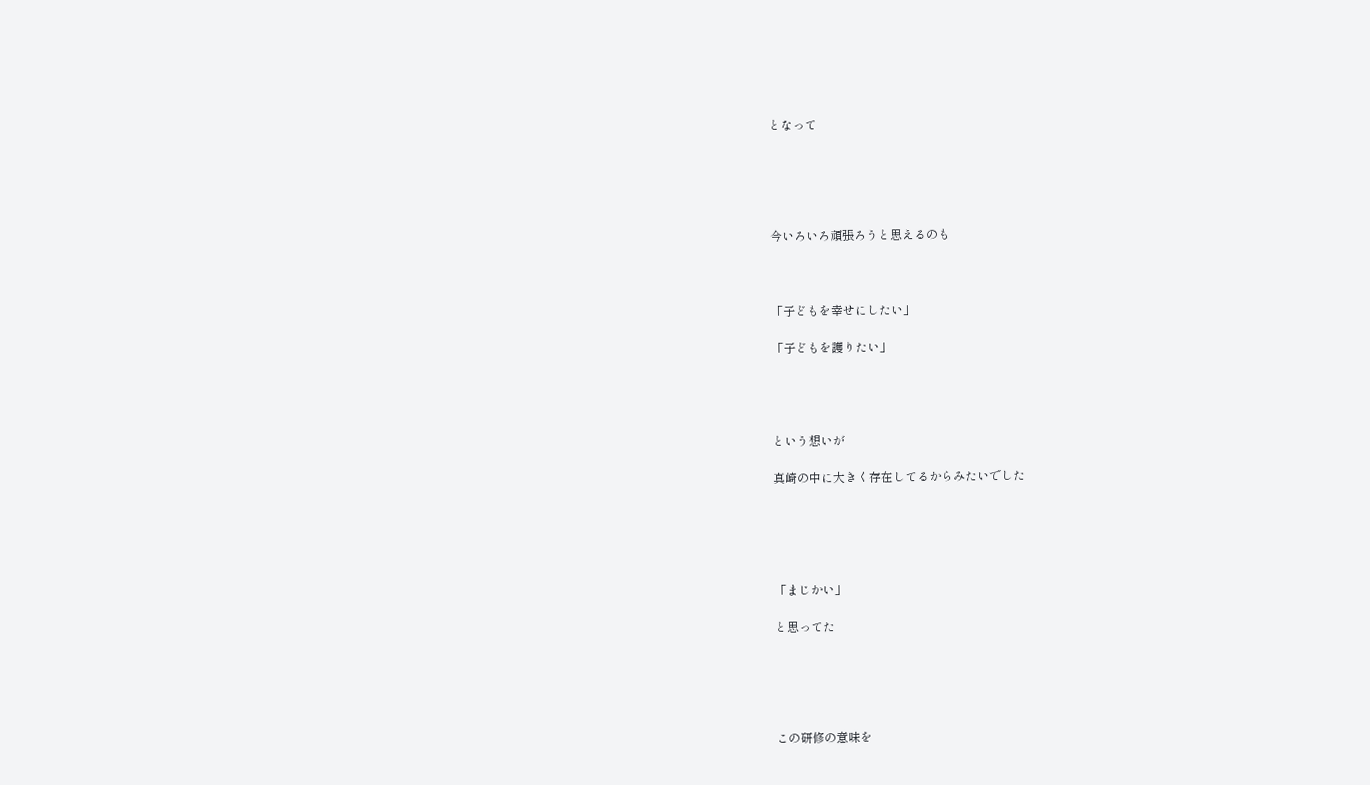となって





今いろいろ頑張ろうと思えるのも



「子どもを幸せにしたい」

「子どもを護りたい」




という想いが

真崎の中に大きく存在してるからみたいでした





「まじかい」

と思ってた





この研修の意味を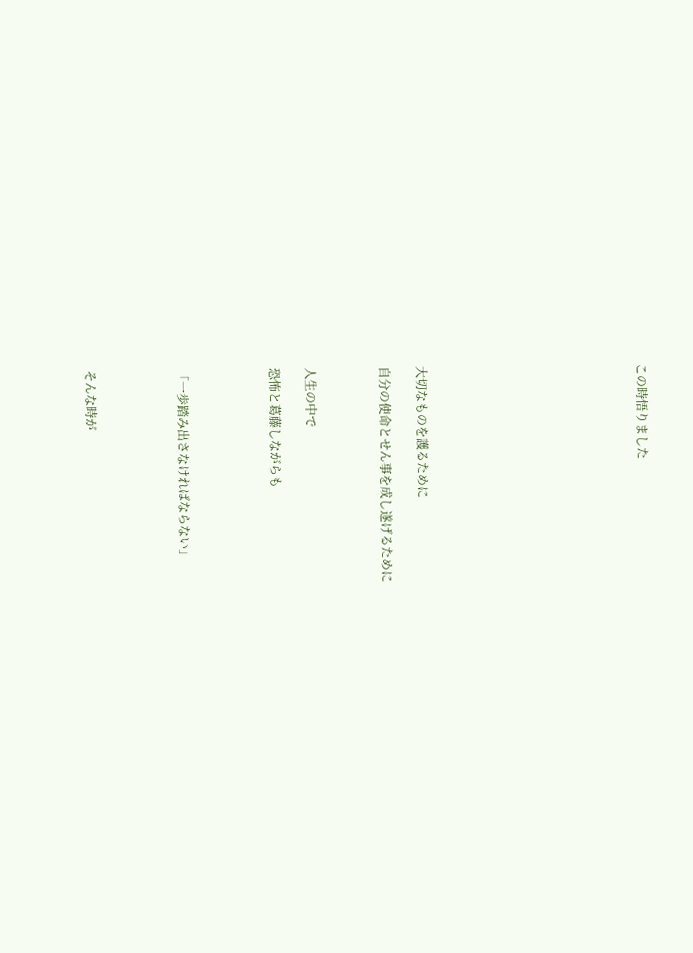この時悟りました











大切なものを護るために

自分の使命とせん事を成し遂げるために



人生の中で

恐怖と葛藤しながらも




「一歩踏み出さなければならない」




そんな時が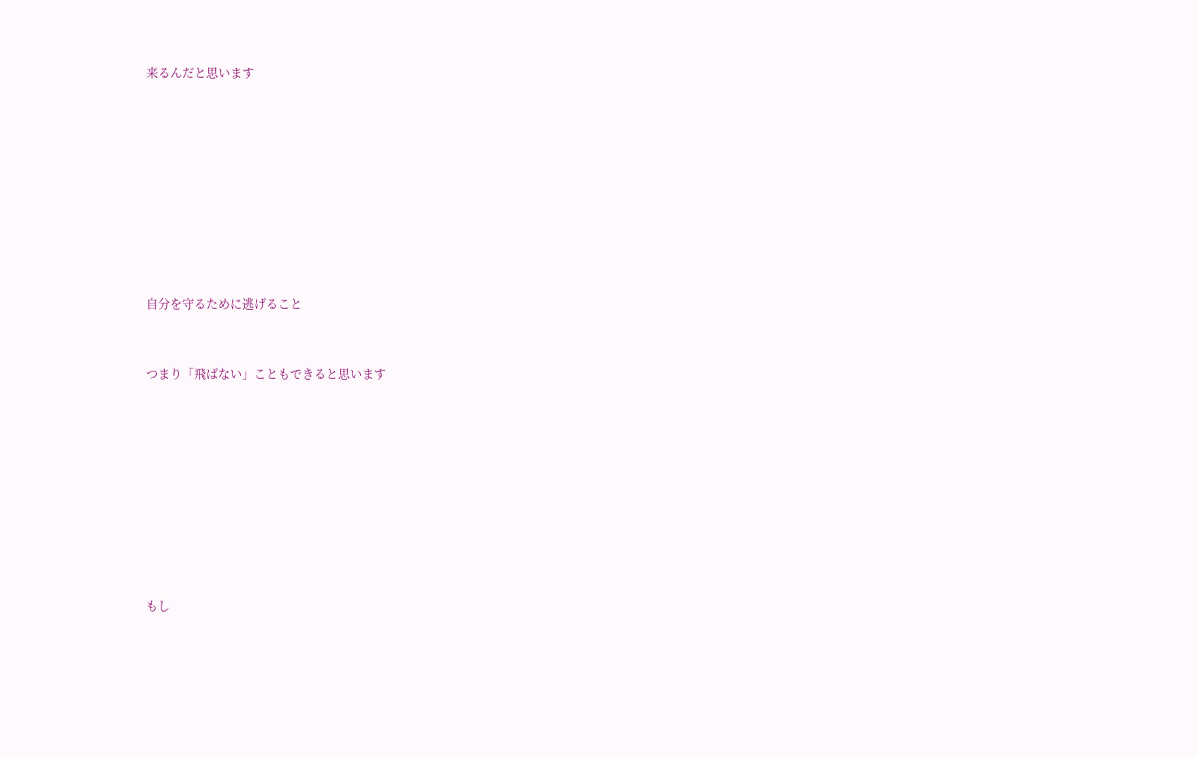来るんだと思います









自分を守るために逃げること


つまり「飛ばない」こともできると思います









もし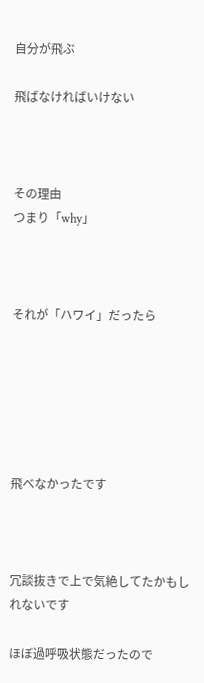自分が飛ぶ

飛ばなければいけない



その理由
つまり「why」



それが「ハワイ」だったら






飛べなかったです



冗談抜きで上で気絶してたかもしれないです

ほぼ過呼吸状態だったので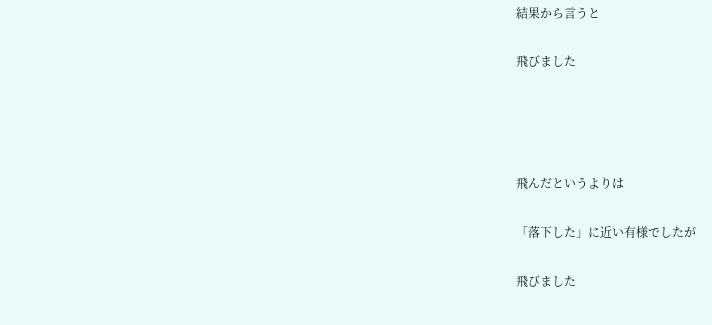結果から言うと

飛びました




飛んだというよりは

「落下した」に近い有様でしたが

飛びました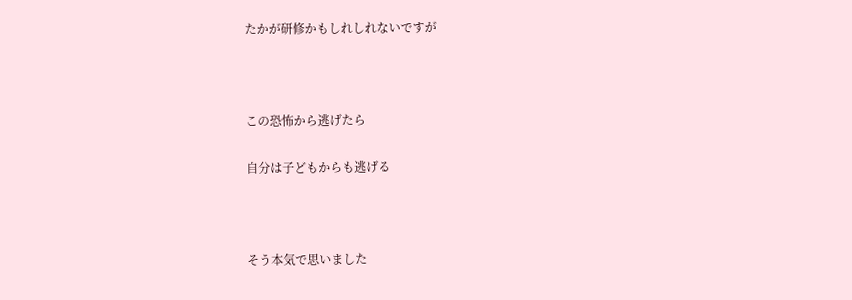たかが研修かもしれしれないですが



この恐怖から逃げたら

自分は子どもからも逃げる



そう本気で思いました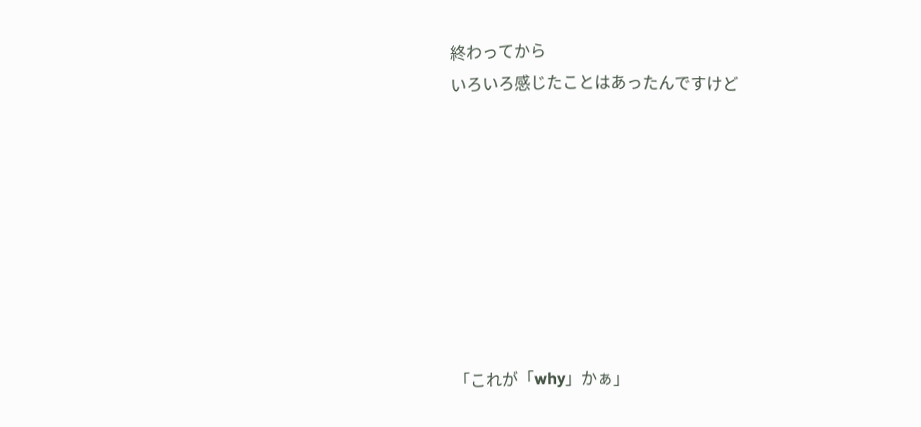終わってから
いろいろ感じたことはあったんですけど








「これが「why」かぁ」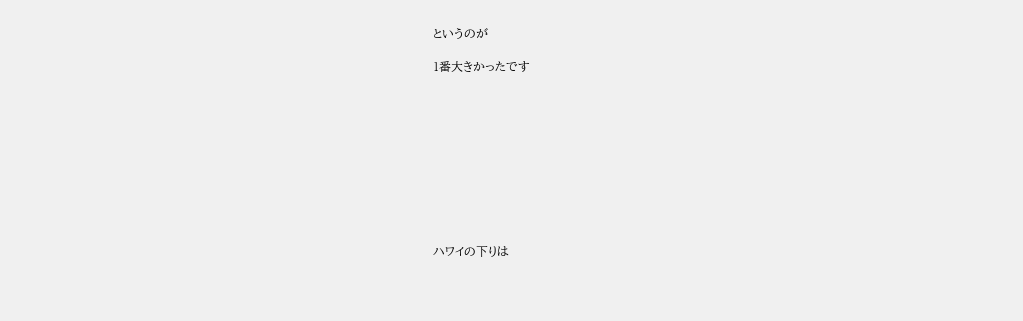というのが

1番大きかったです










ハワイの下りは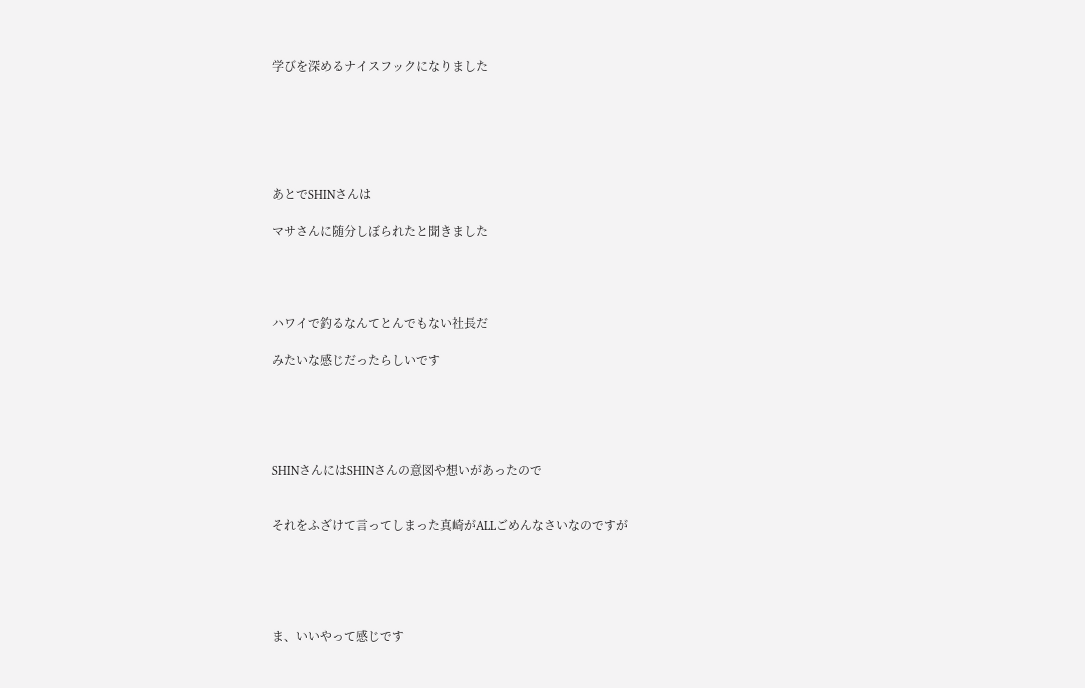学びを深めるナイスフックになりました






あとでSHINさんは

マサさんに随分しぼられたと聞きました




ハワイで釣るなんてとんでもない社長だ

みたいな感じだったらしいです





SHINさんにはSHINさんの意図や想いがあったので


それをふざけて言ってしまった真崎がALLごめんなさいなのですが





ま、いいやって感じです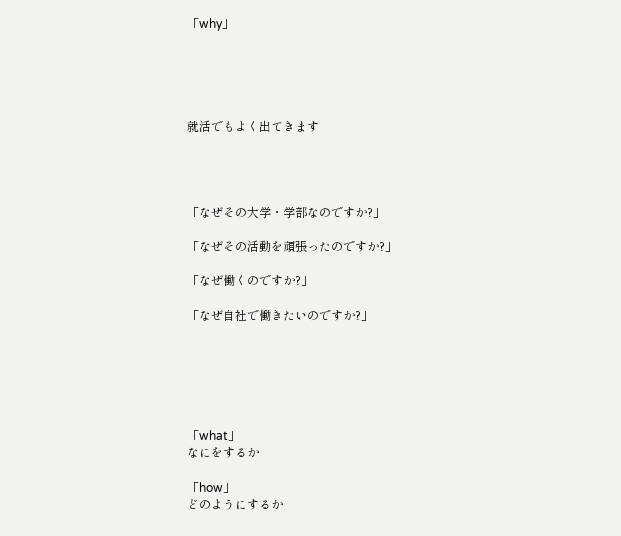「why」





就活でもよく出てきます




「なぜその大学・学部なのですか?」

「なぜその活動を頑張ったのですか?」

「なぜ働くのですか?」

「なぜ自社で働きたいのですか?」






「what」
なにをするか

「how」
どのようにするか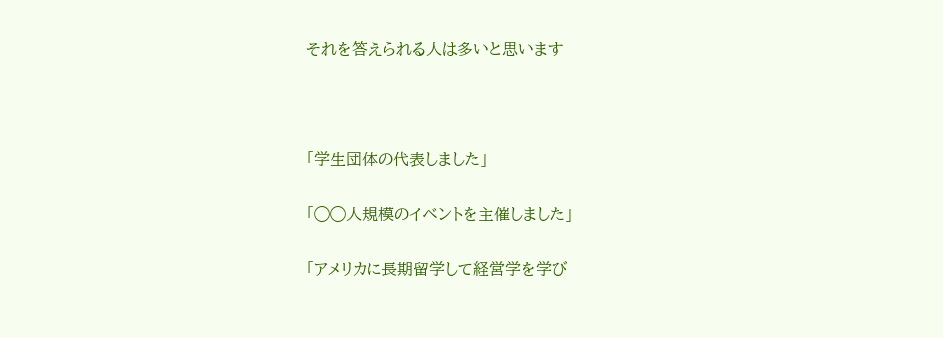それを答えられる人は多いと思います



「学生団体の代表しました」

「◯◯人規模のイベントを主催しました」

「アメリカに長期留学して経営学を学び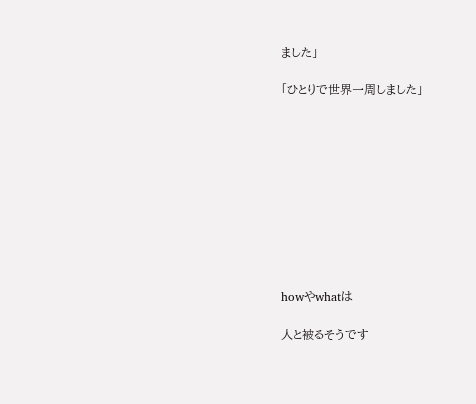ました」

「ひとりで世界一周しました」










howやwhatは

人と被るそうです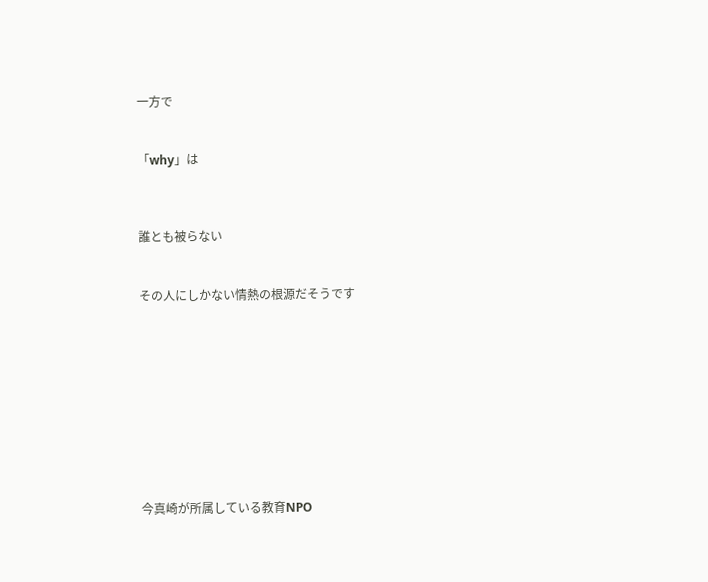一方で


「why」は



誰とも被らない


その人にしかない情熱の根源だそうです










今真崎が所属している教育NPO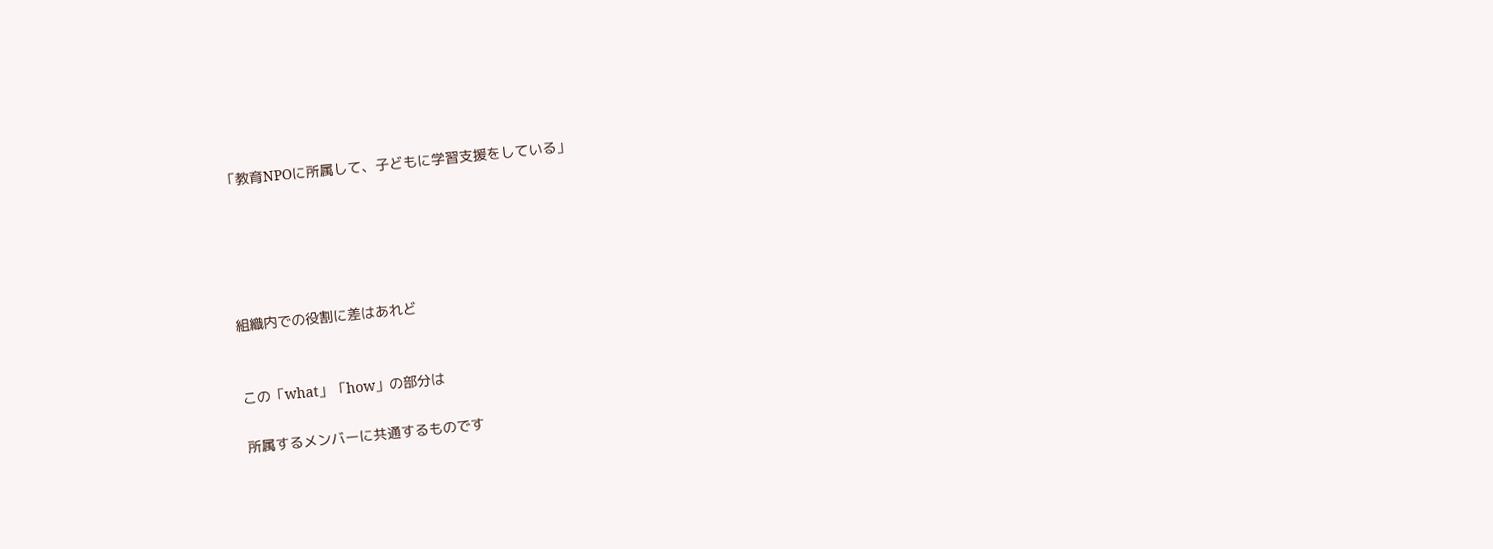「教育NPOに所属して、子どもに学習支援をしている」





組織内での役割に差はあれど


この「what」「how」の部分は

所属するメンバーに共通するものです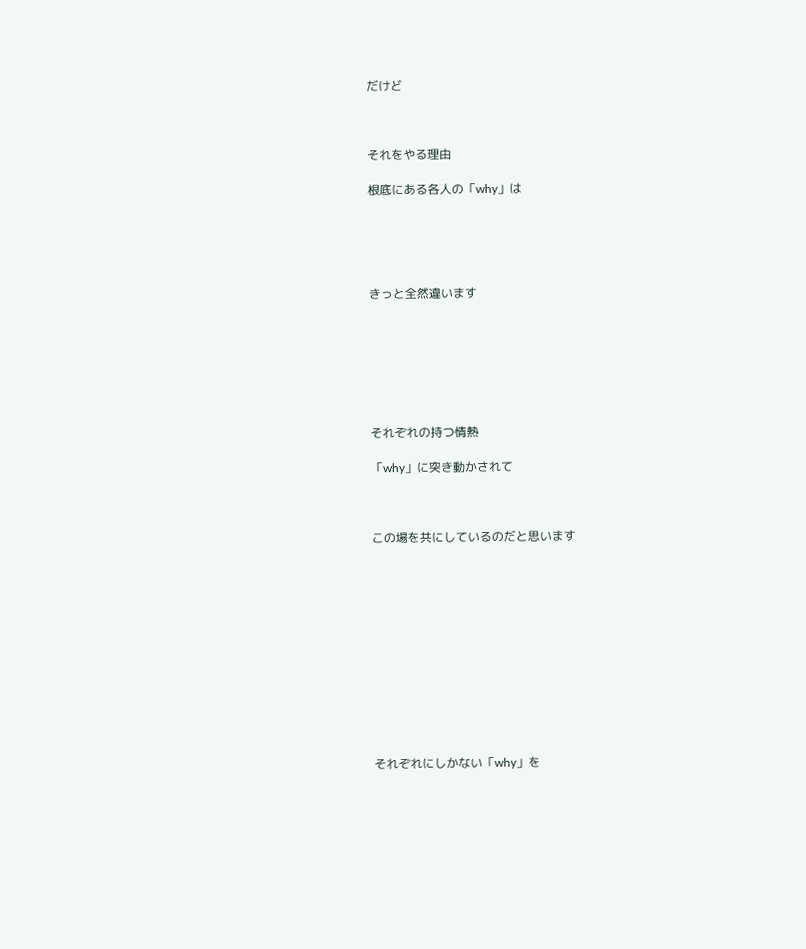だけど



それをやる理由

根底にある各人の「why」は





きっと全然違います







それぞれの持つ情熱

「why」に突き動かされて



この場を共にしているのだと思います












それぞれにしかない「why」を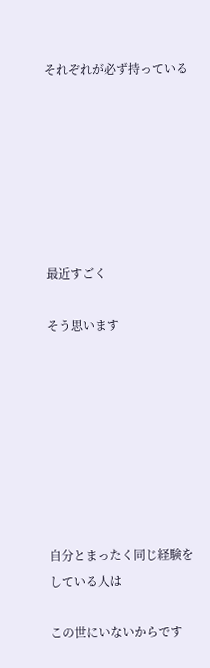それぞれが必ず持っている







最近すごく

そう思います








自分とまったく同じ経験をしている人は

この世にいないからです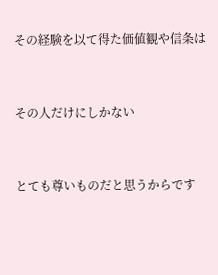その経験を以て得た価値観や信条は


その人だけにしかない


とても尊いものだと思うからです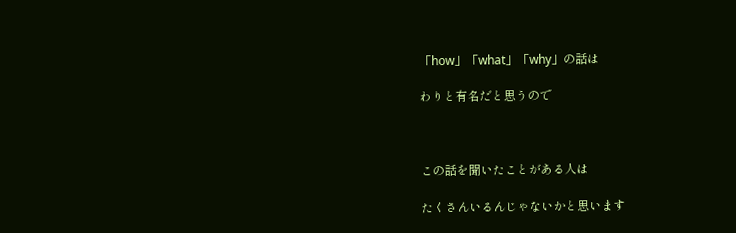「how」「what」「why」の話は

わりと有名だと思うので



この話を聞いたことがある人は

たくさんいるんじゃないかと思います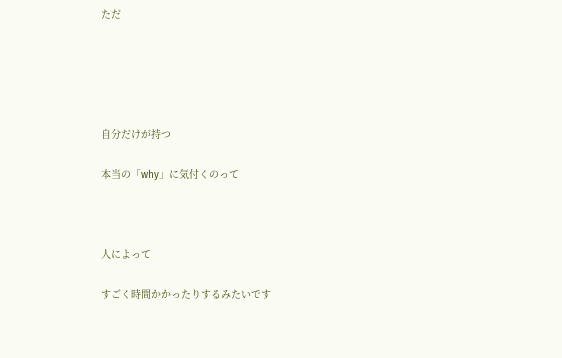ただ





自分だけが持つ

本当の「why」に気付くのって



人によって

すごく時間かかったりするみたいです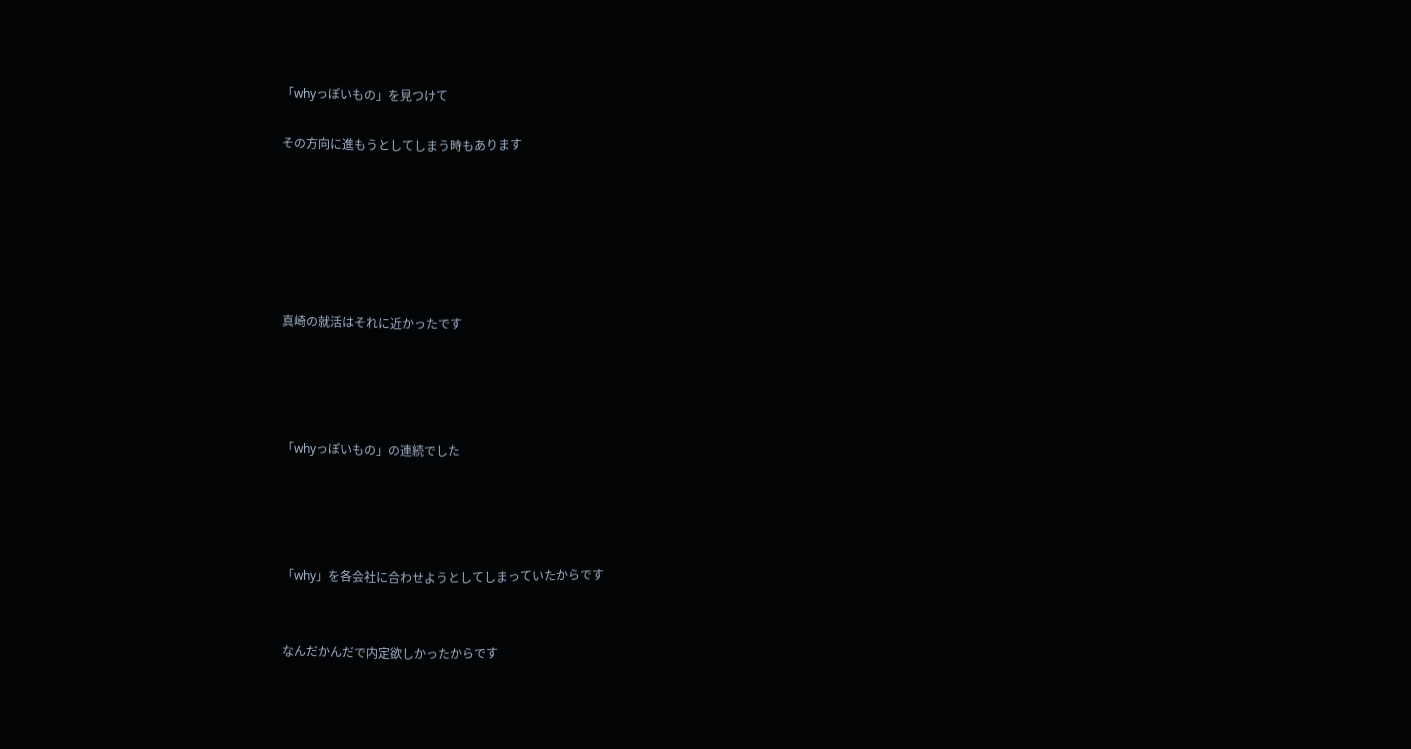「whyっぽいもの」を見つけて

その方向に進もうとしてしまう時もあります






真崎の就活はそれに近かったです




「whyっぽいもの」の連続でした




「why」を各会社に合わせようとしてしまっていたからです


なんだかんだで内定欲しかったからです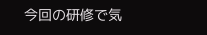今回の研修で気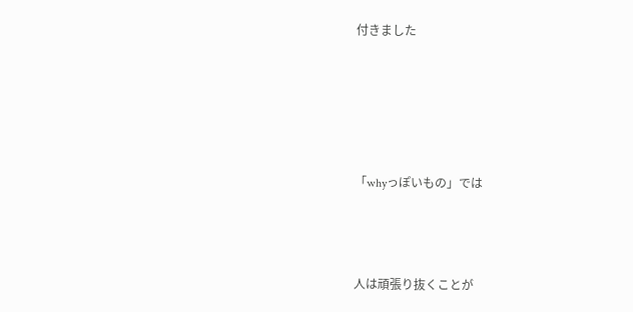付きました





「whyっぽいもの」では



人は頑張り抜くことが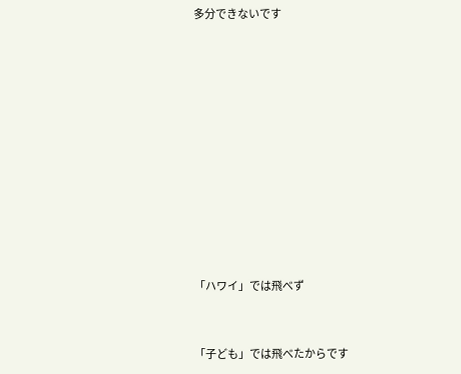多分できないです











「ハワイ」では飛べず


「子ども」では飛べたからです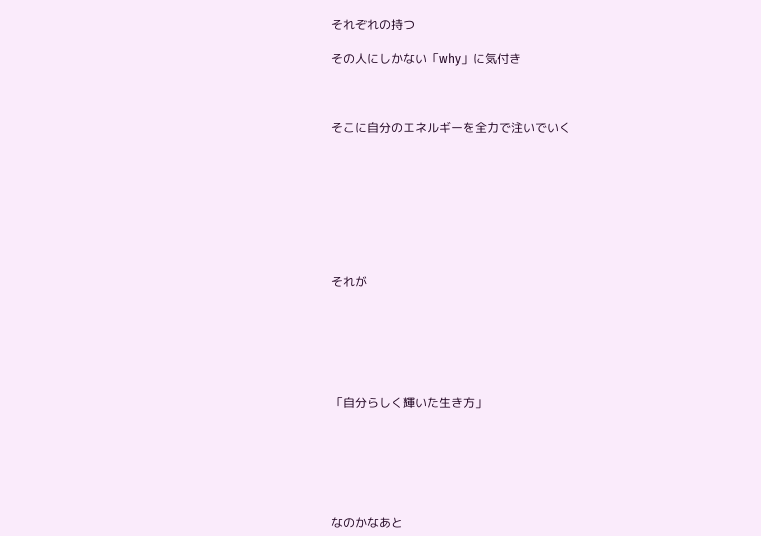それぞれの持つ

その人にしかない「why」に気付き



そこに自分のエネルギーを全力で注いでいく








それが






「自分らしく輝いた生き方」






なのかなあと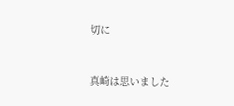切に


真崎は思いました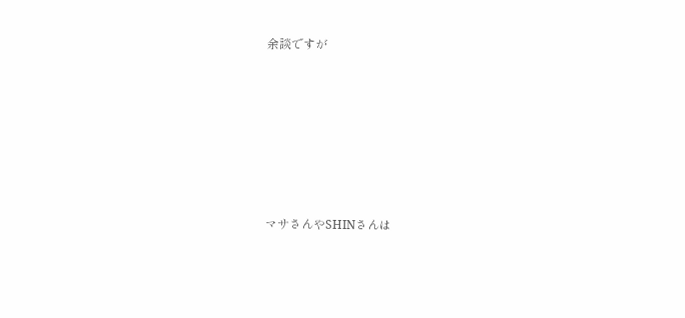余談ですが






マサさんやSHINさんは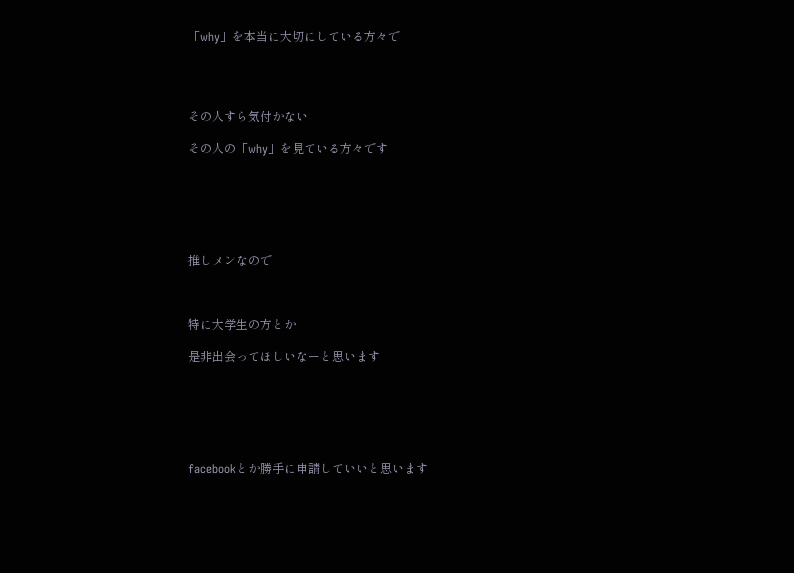「why」を本当に大切にしている方々で




その人すら気付かない

その人の「why」を見ている方々です






推しメンなので



特に大学生の方とか

是非出会ってほしいなーと思います






facebookとか勝手に申請していいと思います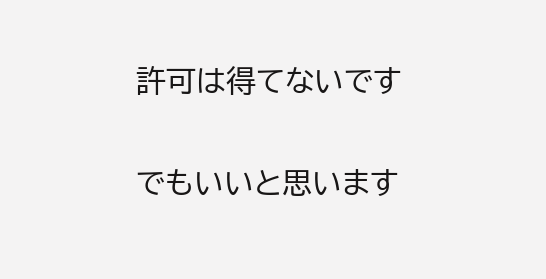許可は得てないです

でもいいと思います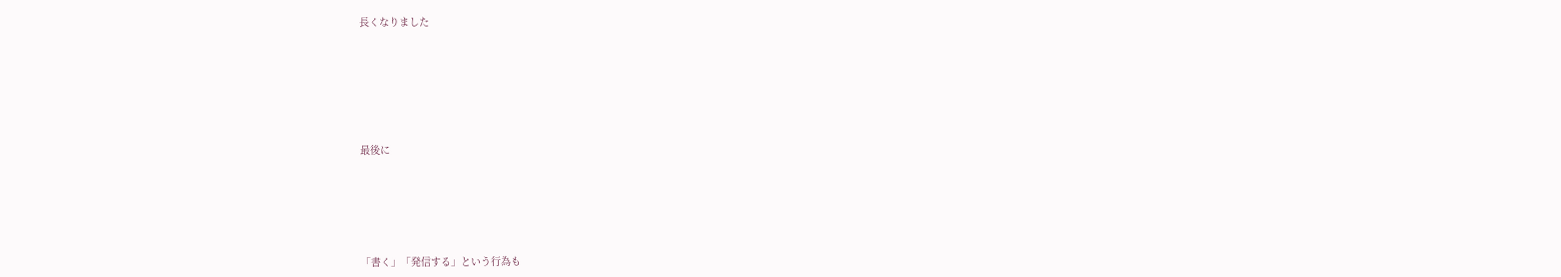長くなりました







最後に






「書く」「発信する」という行為も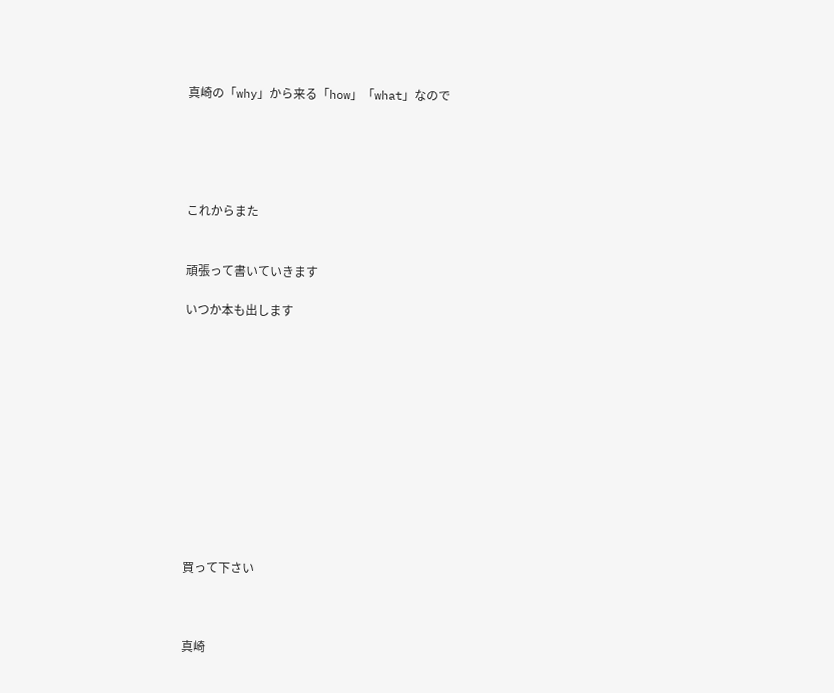真崎の「why」から来る「how」「what」なので





これからまた


頑張って書いていきます

いつか本も出します












買って下さい



真崎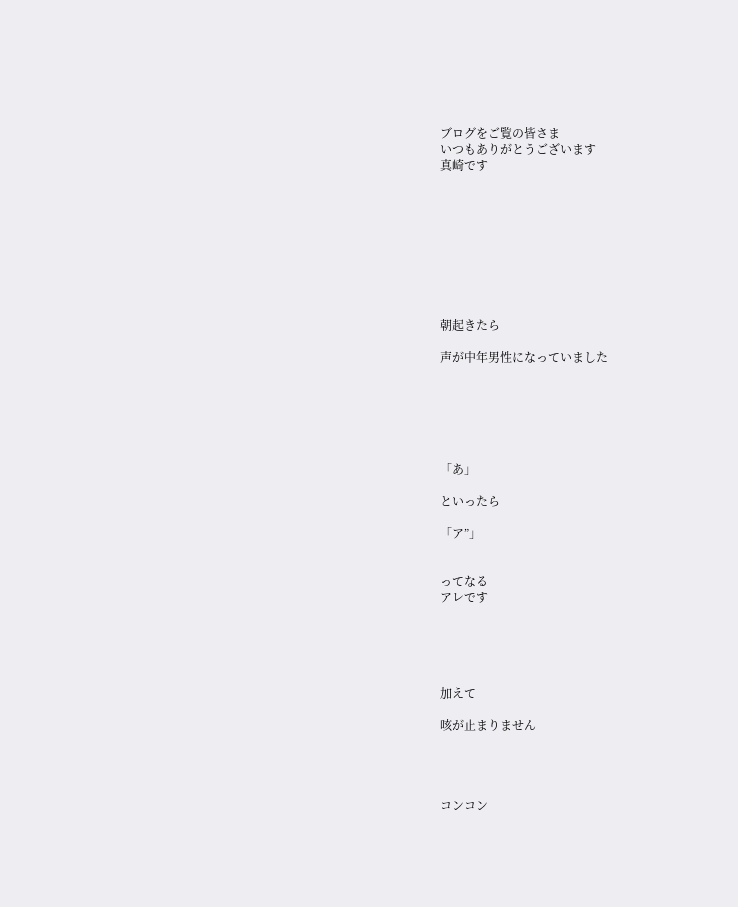ブログをご覧の皆さま
いつもありがとうございます
真崎です









朝起きたら

声が中年男性になっていました






「あ」

といったら

「ア”」


ってなる
アレです





加えて

咳が止まりません




コンコン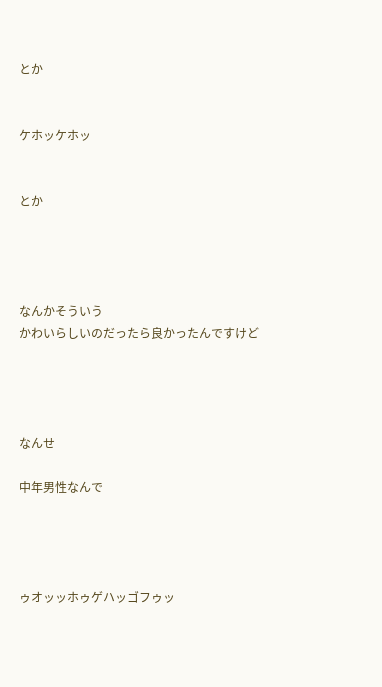とか


ケホッケホッ


とか




なんかそういう
かわいらしいのだったら良かったんですけど




なんせ

中年男性なんで




ゥオッッホゥゲハッゴフゥッ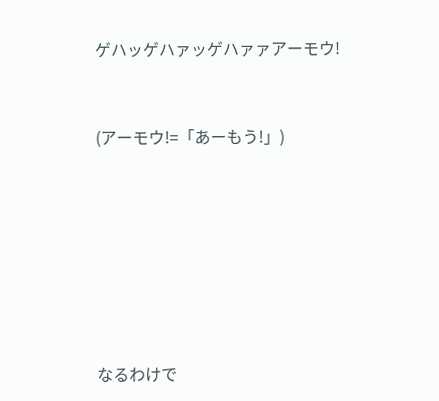ゲハッゲハァッゲハァァアーモウ!


(アーモウ!=「あーもう!」)







なるわけで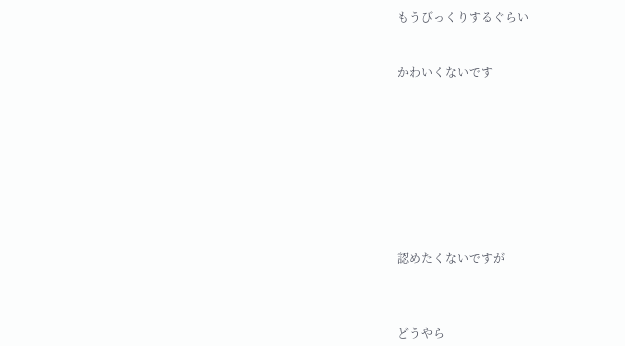もうびっくりするぐらい


かわいくないです









認めたくないですが



どうやら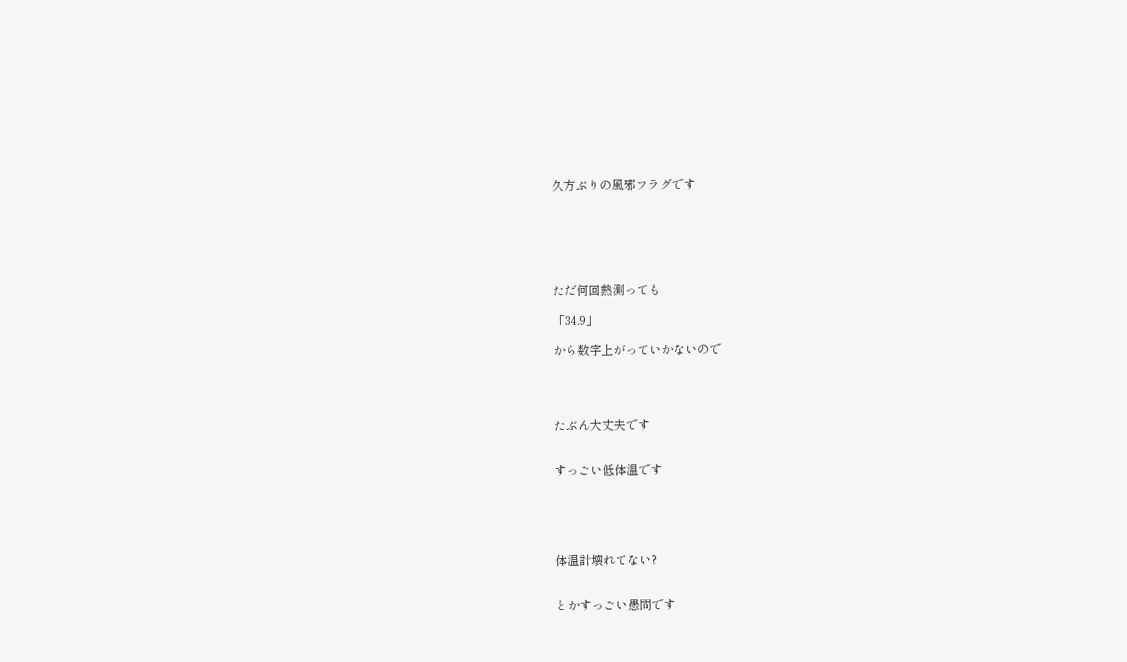久方ぶりの風邪フラグです






ただ何回熱測っても

「34.9」

から数字上がっていかないので




たぶん大丈夫です


すっごい低体温です





体温計壊れてない?


とかすっごい愚問です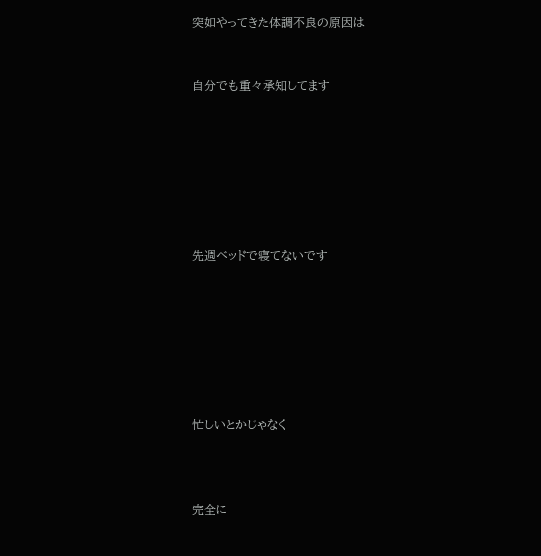突如やってきた体調不良の原因は


自分でも重々承知してます







先週ベッドで寝てないです







忙しいとかじゃなく



完全に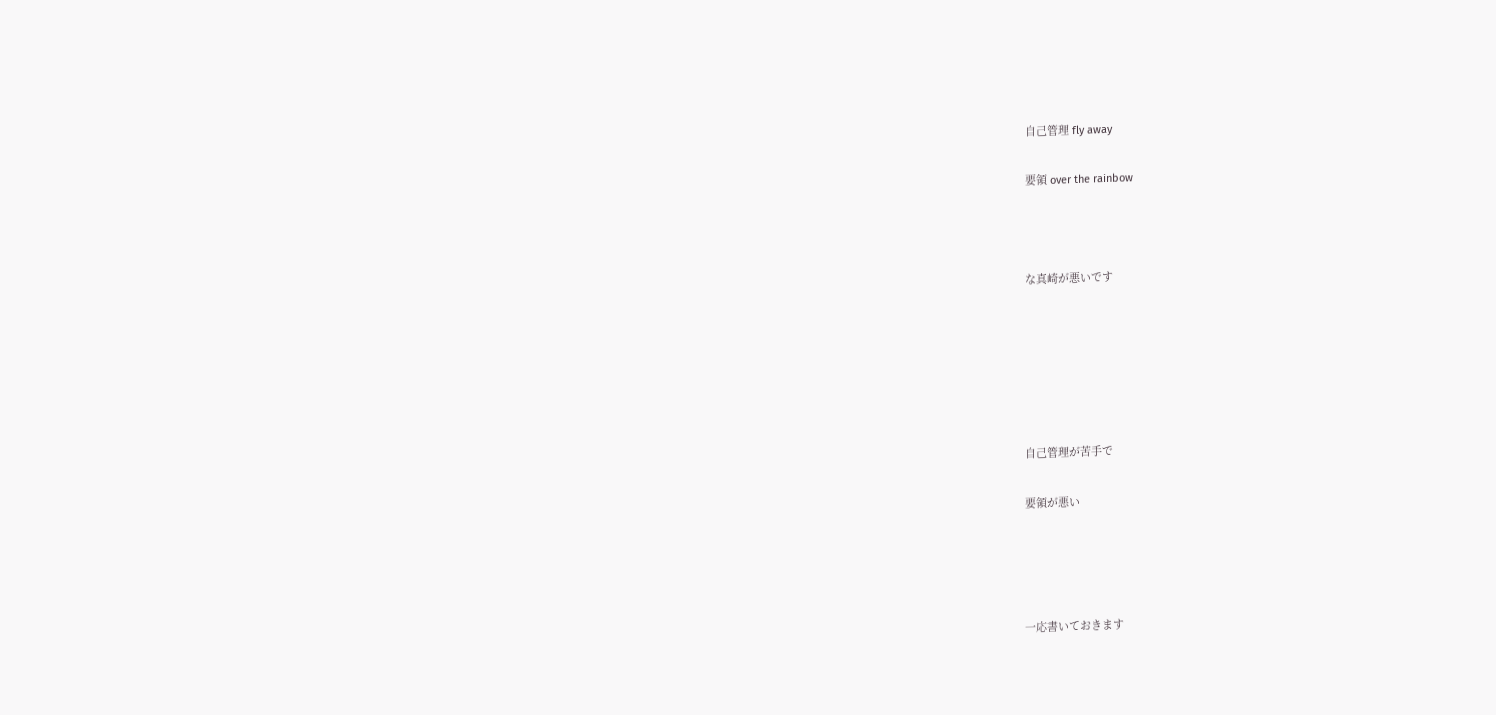自己管理 fly away

要領 over the rainbow



な真崎が悪いです






自己管理が苦手で

要領が悪い




一応書いておきます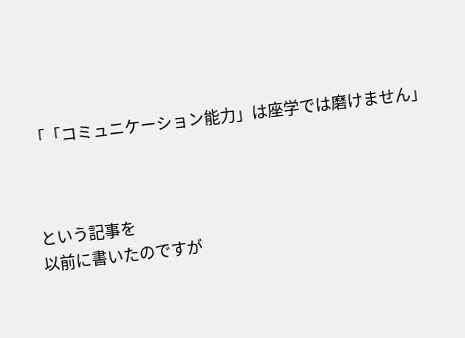「「コミュニケーション能力」は座学では磨けません」



という記事を
以前に書いたのですが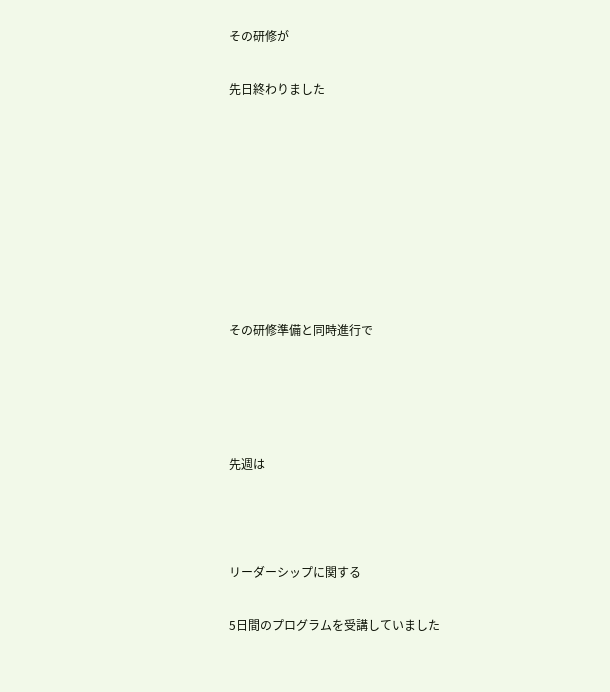その研修が

先日終わりました








その研修準備と同時進行で




先週は



リーダーシップに関する

5日間のプログラムを受講していました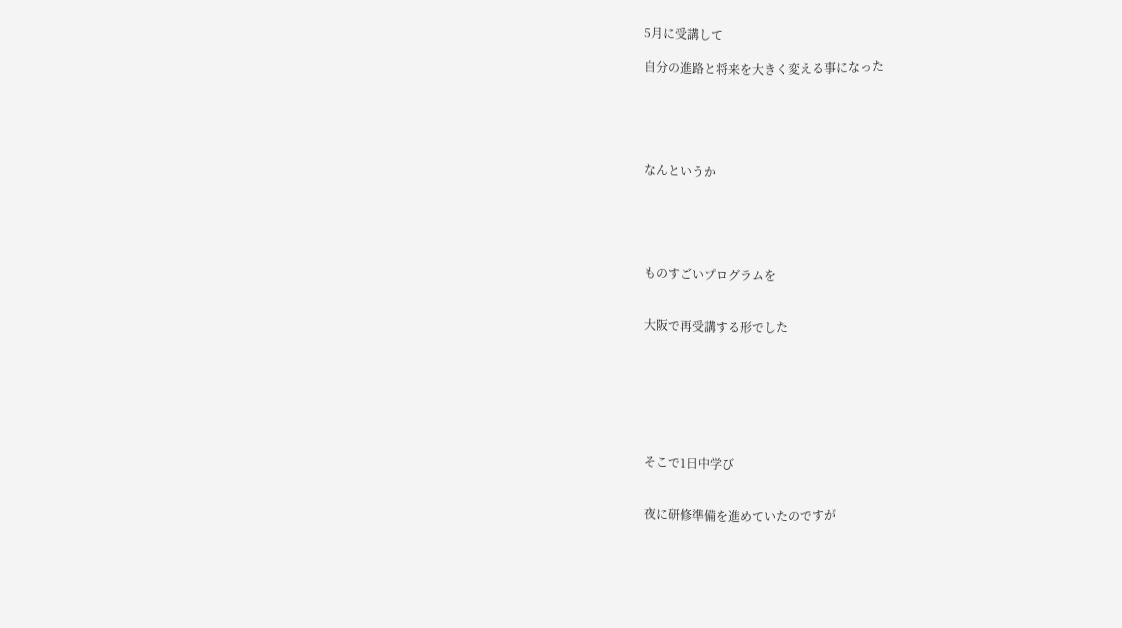5月に受講して

自分の進路と将来を大きく変える事になった





なんというか





ものすごいプログラムを


大阪で再受講する形でした







そこで1日中学び


夜に研修準備を進めていたのですが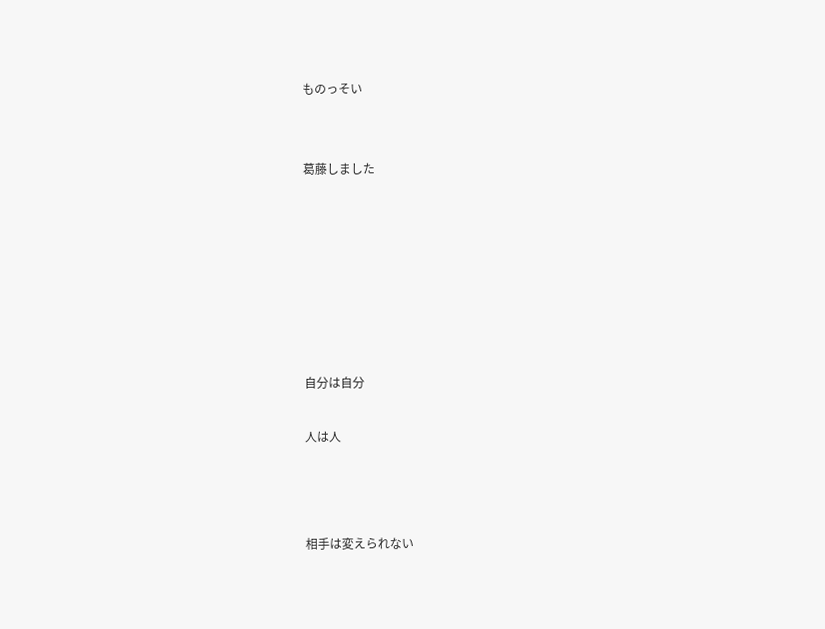ものっそい


葛藤しました







自分は自分

人は人



相手は変えられない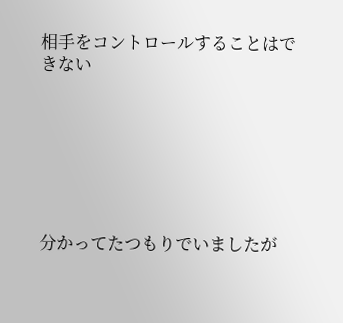相手をコントロールすることはできない







分かってたつもりでいましたが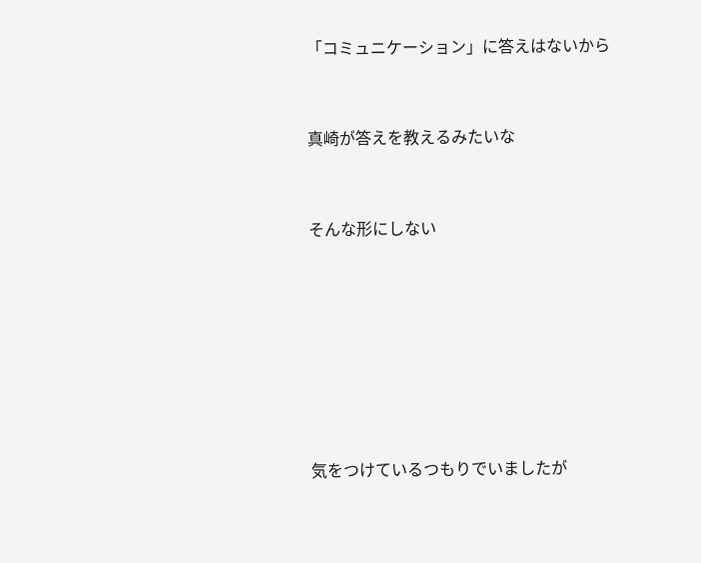「コミュニケーション」に答えはないから


真崎が答えを教えるみたいな


そんな形にしない







気をつけているつもりでいましたが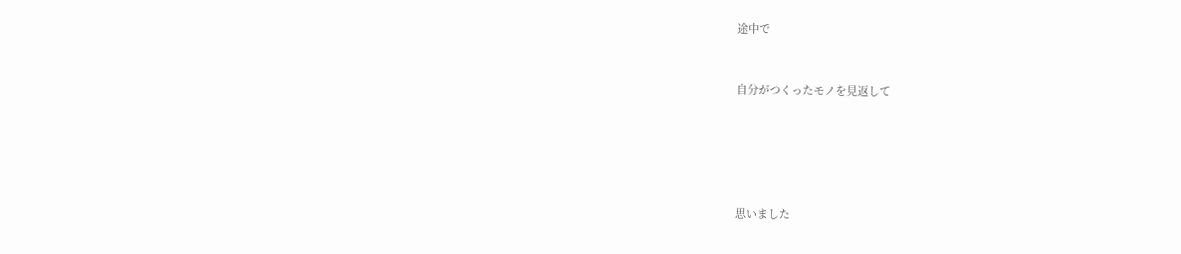途中で


自分がつくったモノを見返して





思いました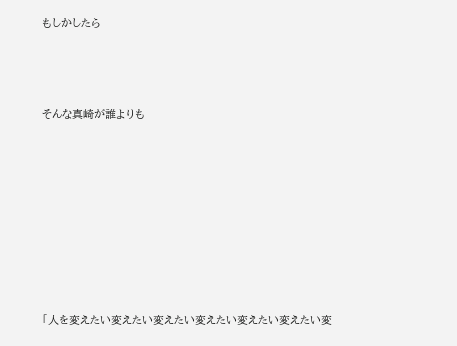もしかしたら



そんな真崎が誰よりも








「人を変えたい変えたい変えたい変えたい変えたい変えたい変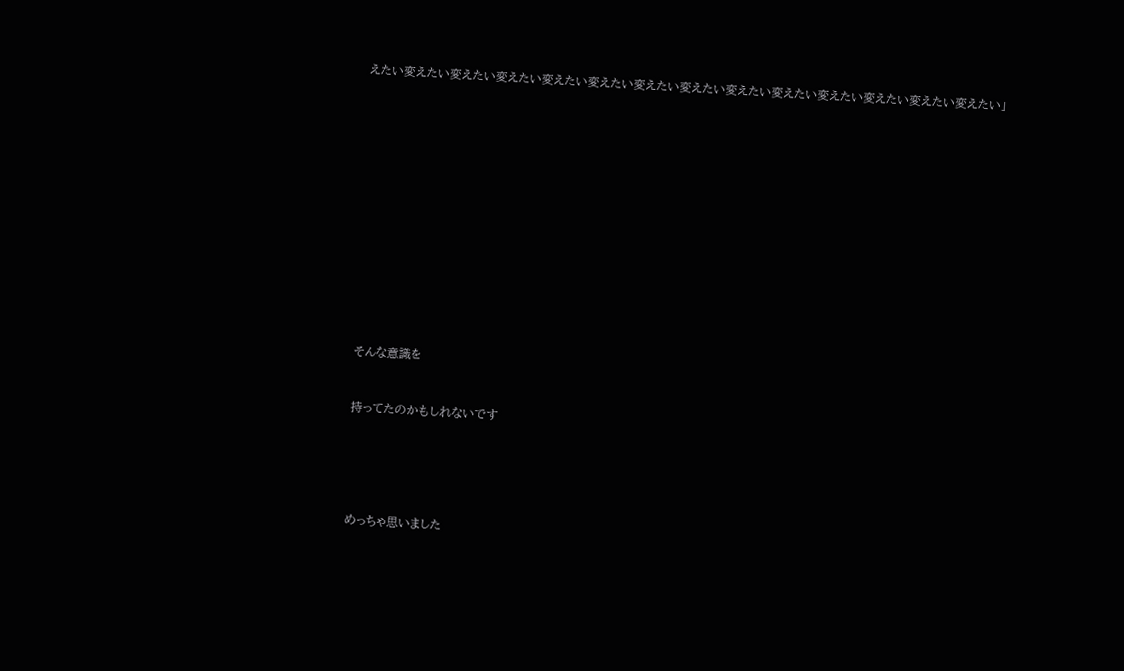えたい変えたい変えたい変えたい変えたい変えたい変えたい変えたい変えたい変えたい変えたい変えたい変えたい変えたい」














そんな意識を


持ってたのかもしれないです





めっちゃ思いました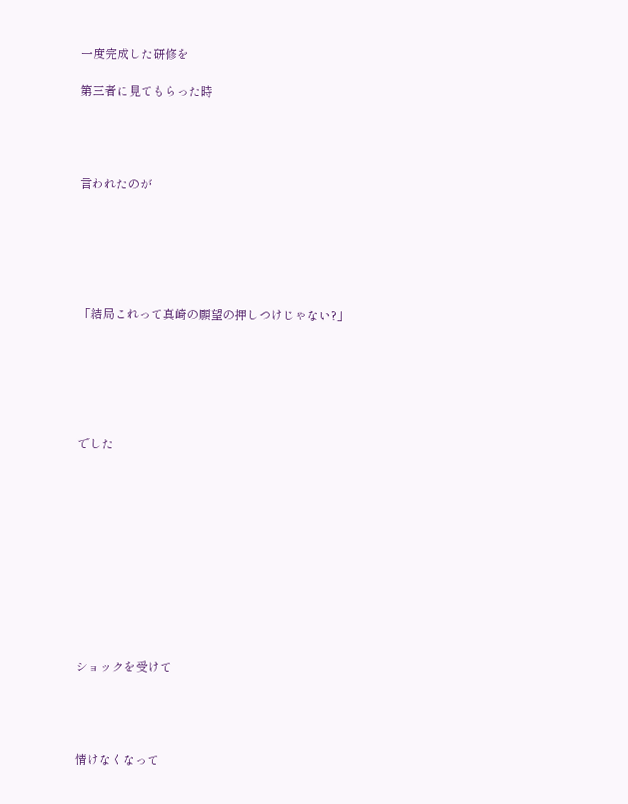一度完成した研修を

第三者に見てもらった時




言われたのが






「結局これって真崎の願望の押しつけじゃない?」






でした











ショックを受けて




情けなくなって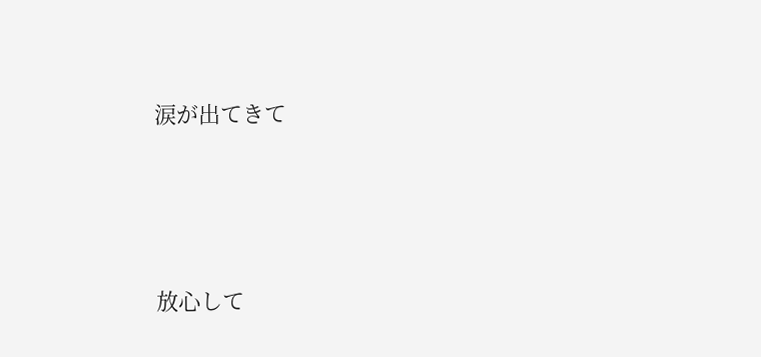涙が出てきて




放心して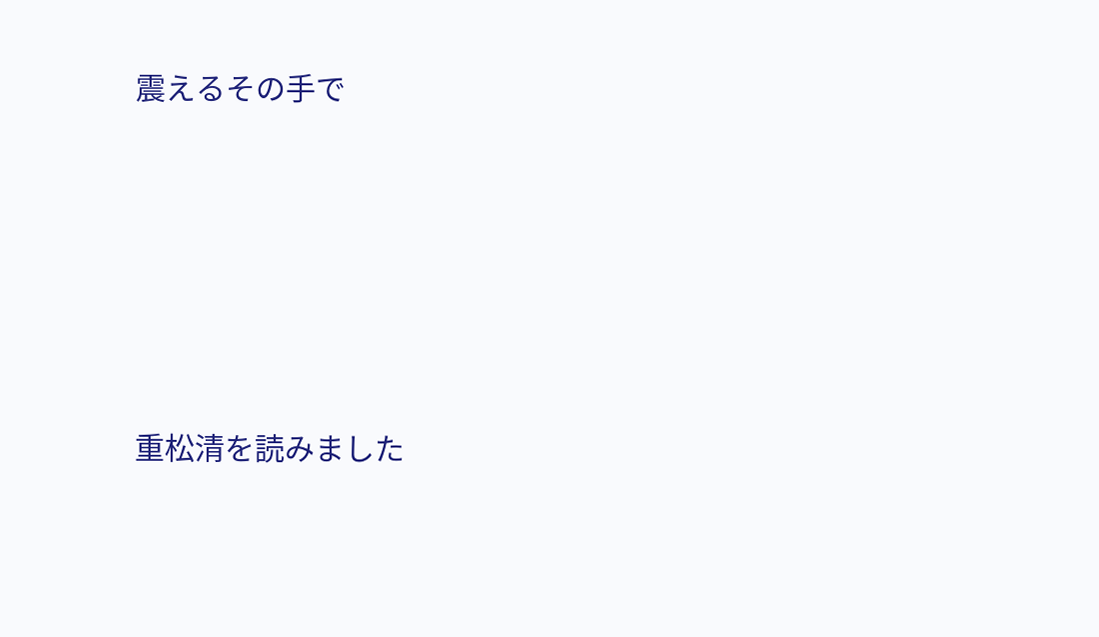震えるその手で





重松清を読みました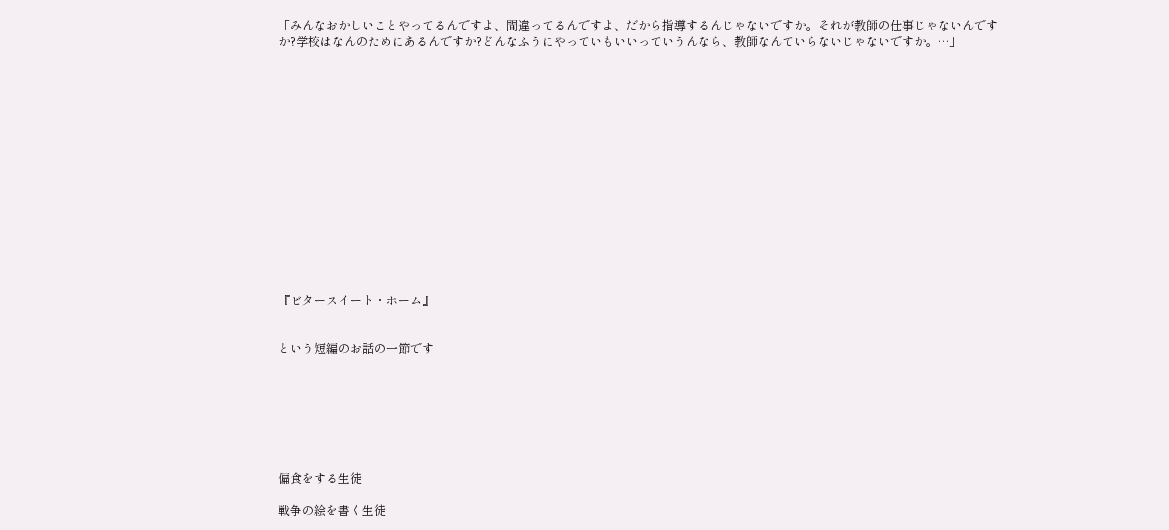「みんなおかしいことやってるんですよ、間違ってるんですよ、だから指導するんじゃないですか。それが教師の仕事じゃないんですか?学校はなんのためにあるんですか?どんなふうにやっていもいいっていうんなら、教師なんていらないじゃないですか。…」















『ビタースイート・ホーム』


という短編のお話の一節です







偏食をする生徒

戦争の絵を書く生徒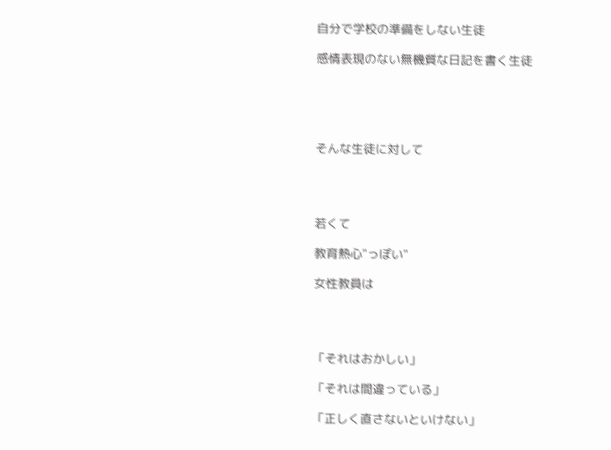自分で学校の準備をしない生徒

感情表現のない無機質な日記を書く生徒





そんな生徒に対して




若くて

教育熱心"っぽい"

女性教員は




「それはおかしい」

「それは間違っている」

「正しく直さないといけない」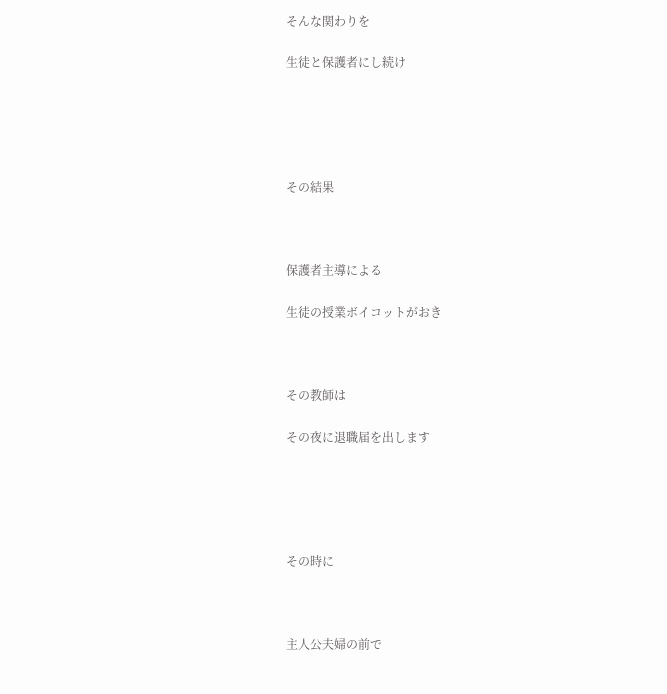そんな関わりを

生徒と保護者にし続け





その結果



保護者主導による

生徒の授業ボイコットがおき



その教師は

その夜に退職届を出します





その時に



主人公夫婦の前で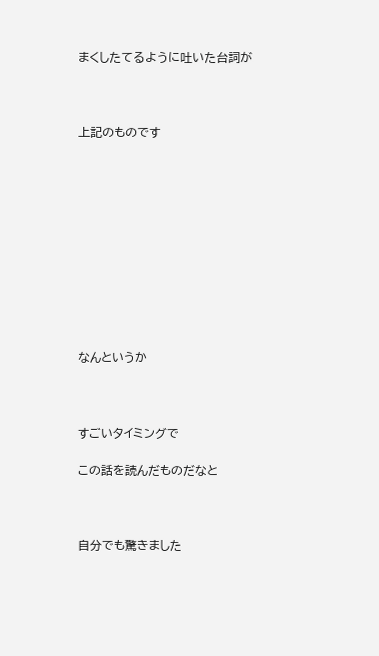まくしたてるように吐いた台詞が



上記のものです











なんというか



すごいタイミングで

この話を読んだものだなと



自分でも驚きました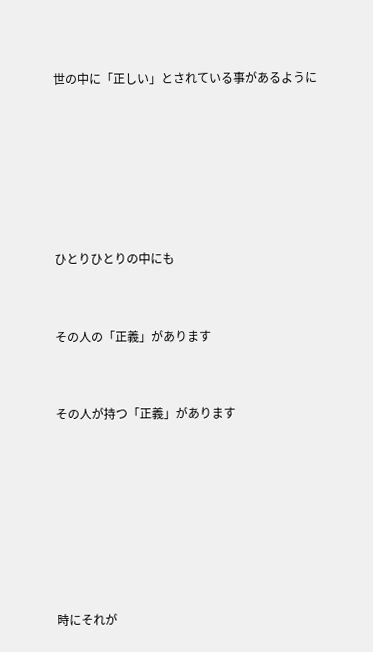世の中に「正しい」とされている事があるように






ひとりひとりの中にも


その人の「正義」があります


その人が持つ「正義」があります







時にそれが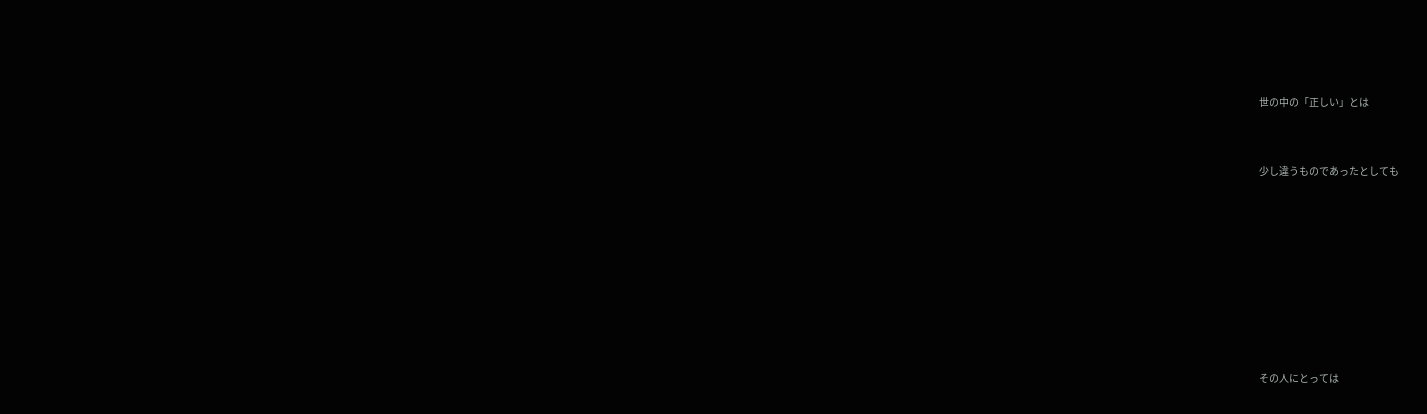世の中の「正しい」とは


少し違うものであったとしても








その人にとっては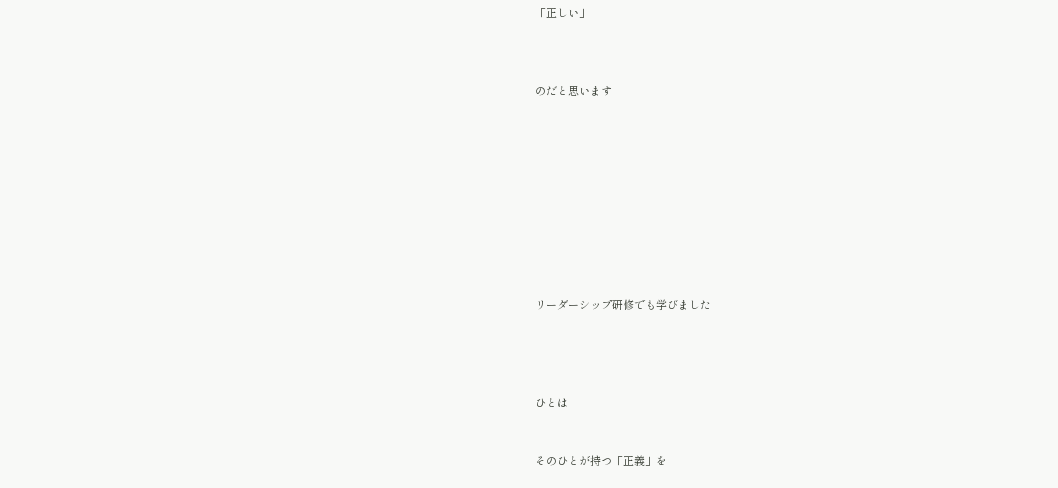「正しい」



のだと思います










リーダーシップ研修でも学びました




ひとは


そのひとが持つ「正義」を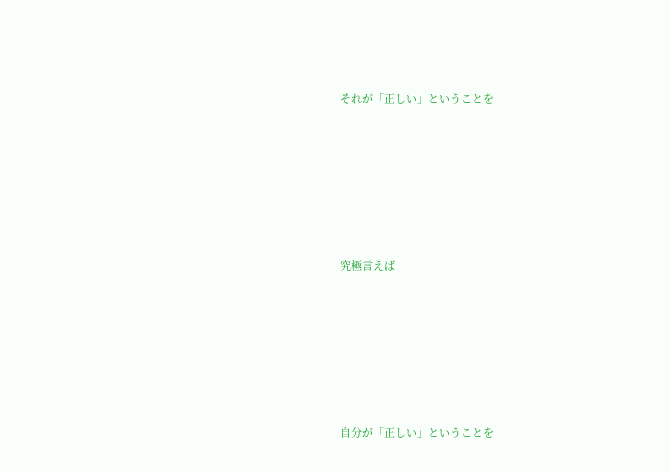それが「正しい」ということを






究極言えば






自分が「正しい」ということを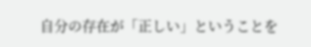自分の存在が「正しい」ということを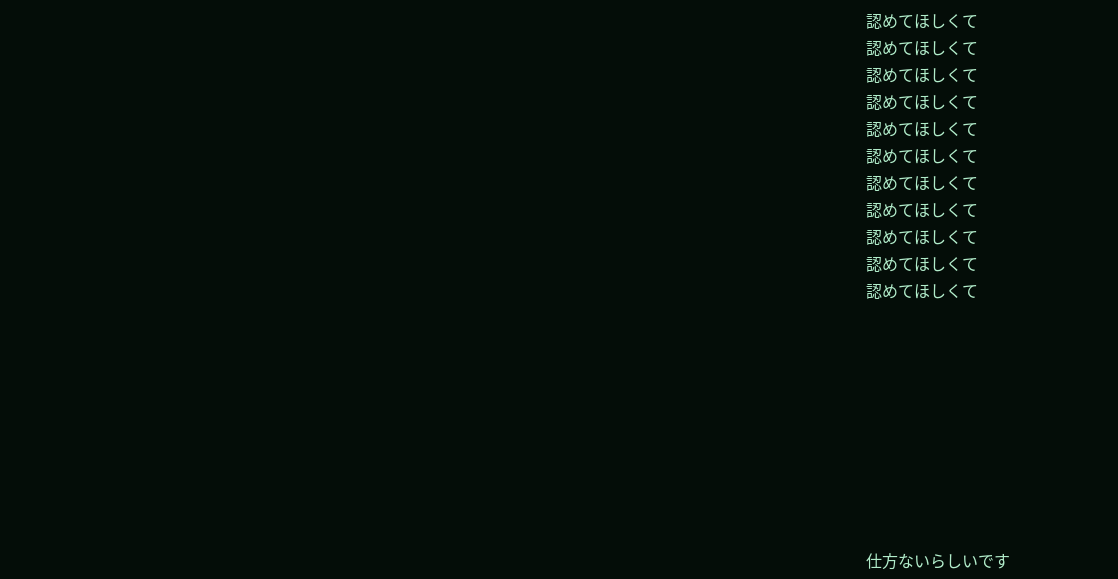認めてほしくて
認めてほしくて
認めてほしくて
認めてほしくて
認めてほしくて
認めてほしくて
認めてほしくて
認めてほしくて
認めてほしくて
認めてほしくて
認めてほしくて









仕方ないらしいです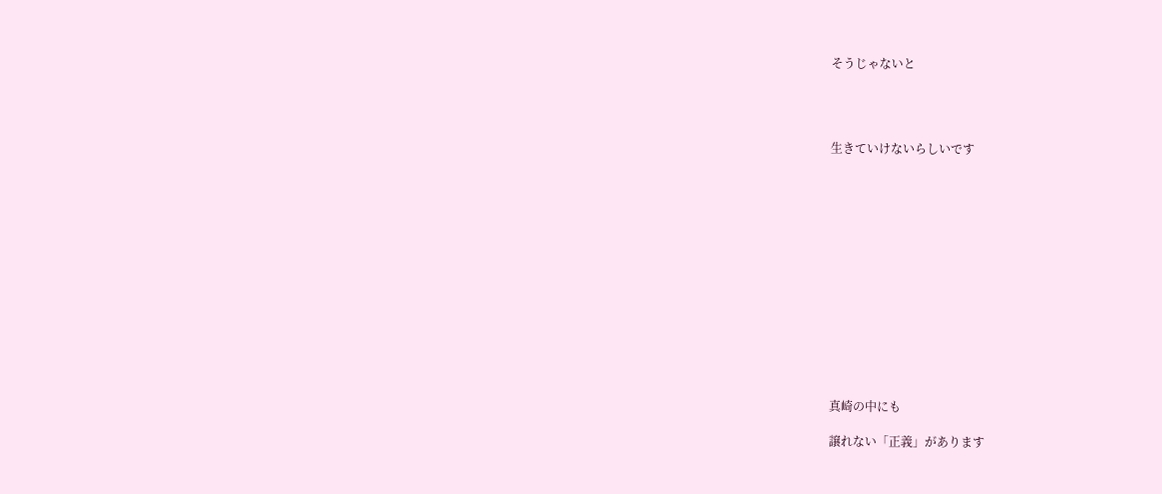そうじゃないと




生きていけないらしいです














真崎の中にも

譲れない「正義」があります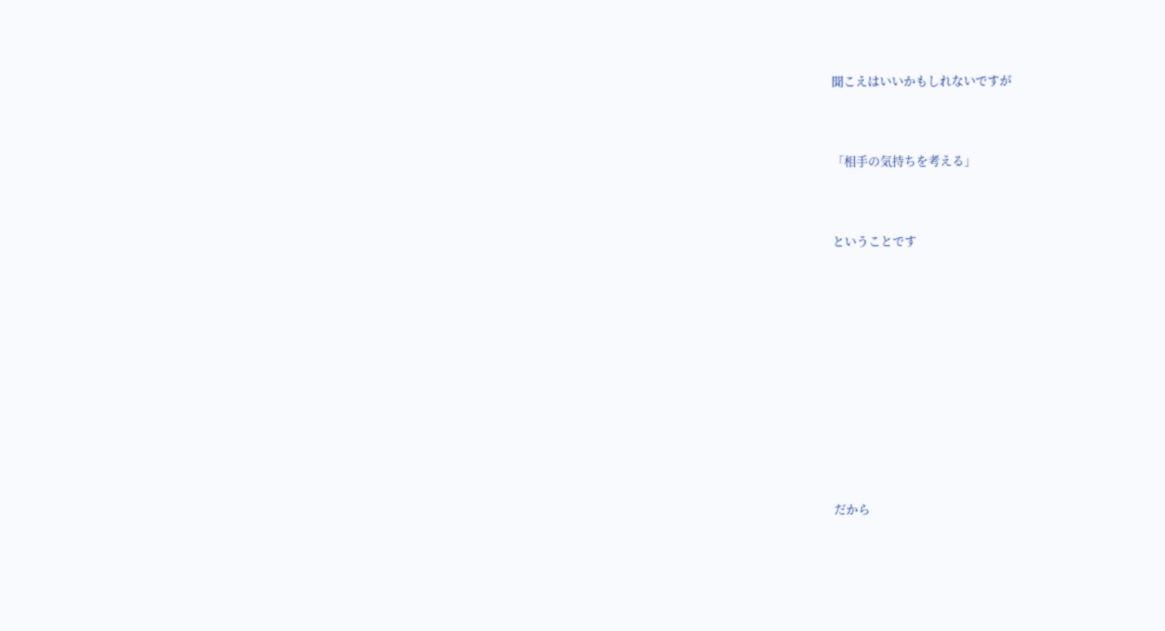聞こえはいいかもしれないですが


「相手の気持ちを考える」


ということです









だから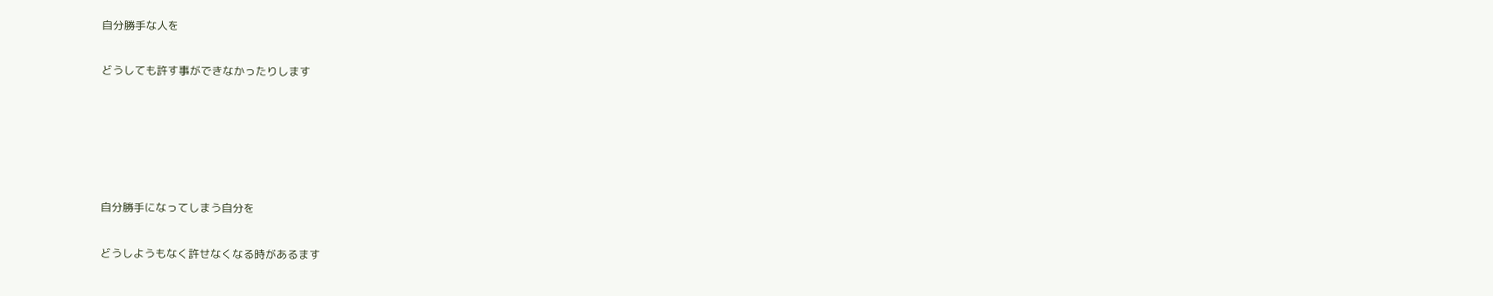自分勝手な人を

どうしても許す事ができなかったりします





自分勝手になってしまう自分を

どうしようもなく許せなくなる時があるます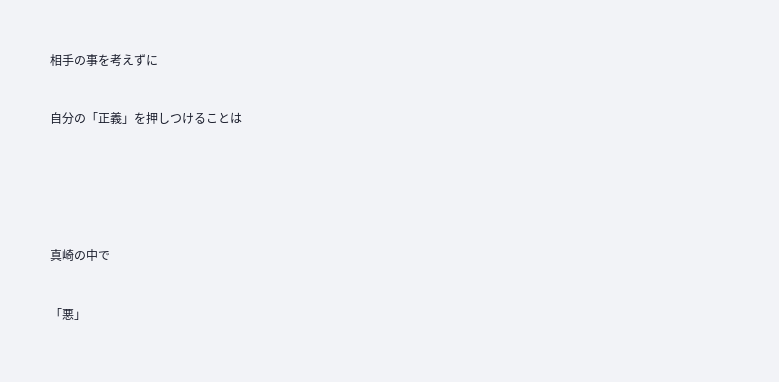相手の事を考えずに


自分の「正義」を押しつけることは






真崎の中で


「悪」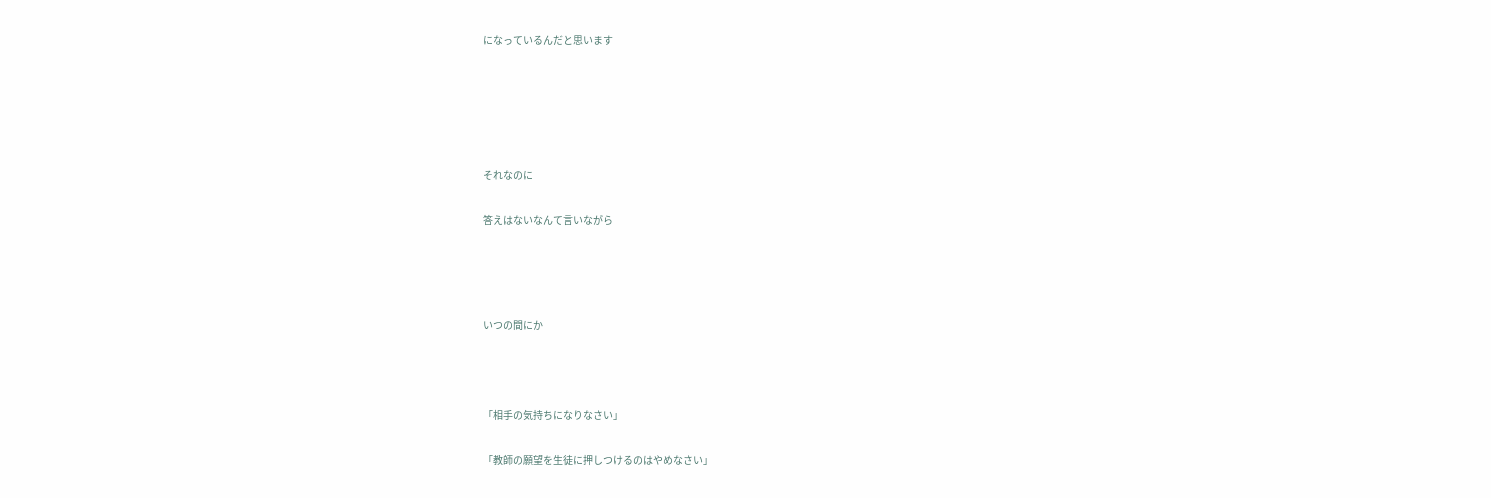になっているんだと思います








それなのに


答えはないなんて言いながら






いつの間にか





「相手の気持ちになりなさい」


「教師の願望を生徒に押しつけるのはやめなさい」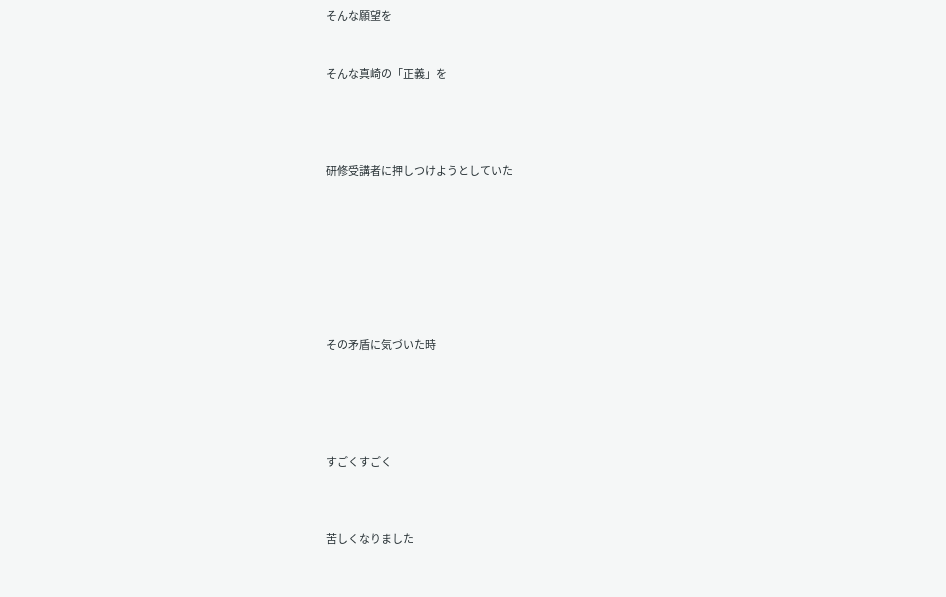そんな願望を


そんな真崎の「正義」を




研修受講者に押しつけようとしていた








その矛盾に気づいた時





すごくすごく



苦しくなりました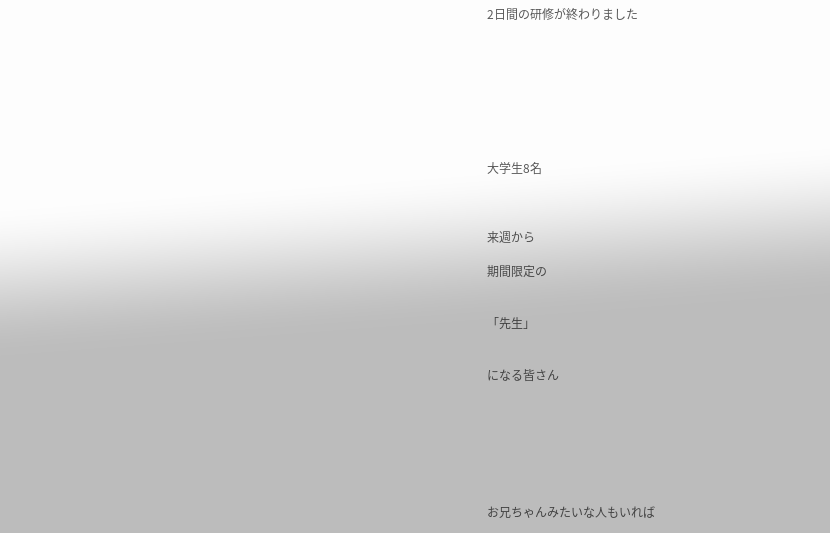2日間の研修が終わりました








大学生8名



来週から

期間限定の


「先生」


になる皆さん







お兄ちゃんみたいな人もいれば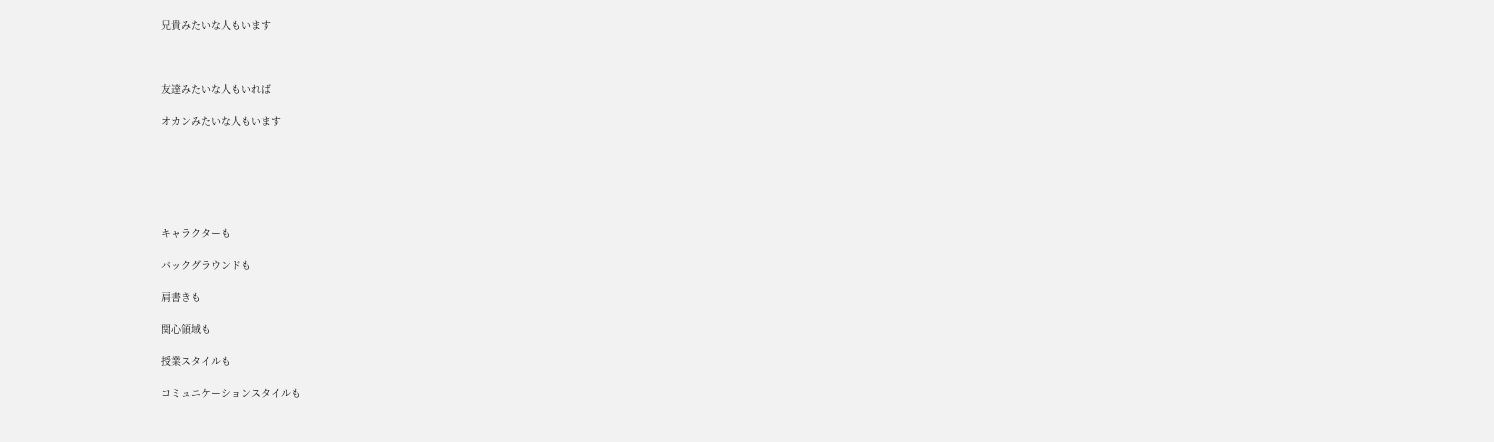兄貴みたいな人もいます



友達みたいな人もいれば

オカンみたいな人もいます






キャラクターも

バックグラウンドも

肩書きも

関心領域も

授業スタイルも

コミュニケーションスタイルも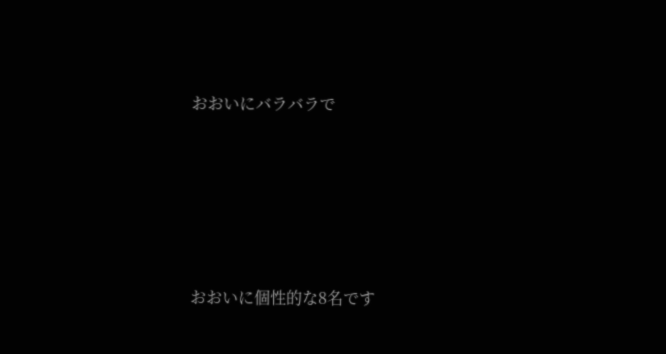おおいにバラバラで





おおいに個性的な8名です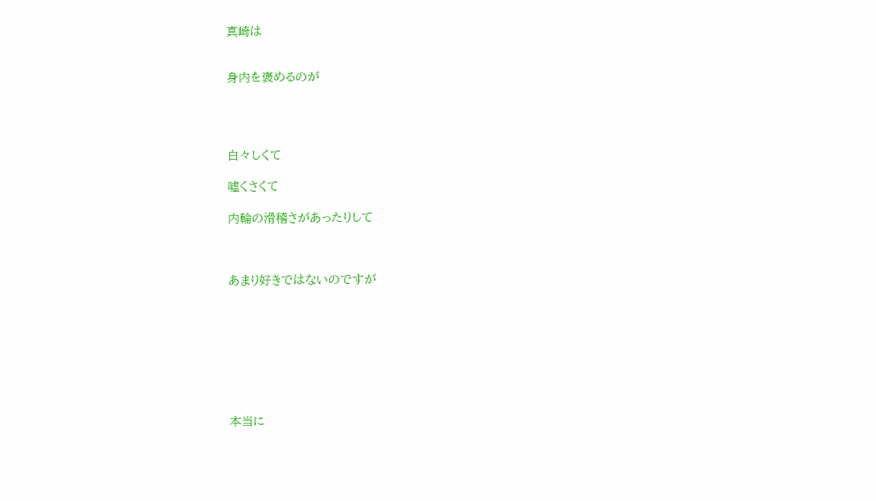真崎は


身内を褒めるのが




白々しくて

嘘くさくて

内輪の滑稽さがあったりして



あまり好きではないのですが








本当に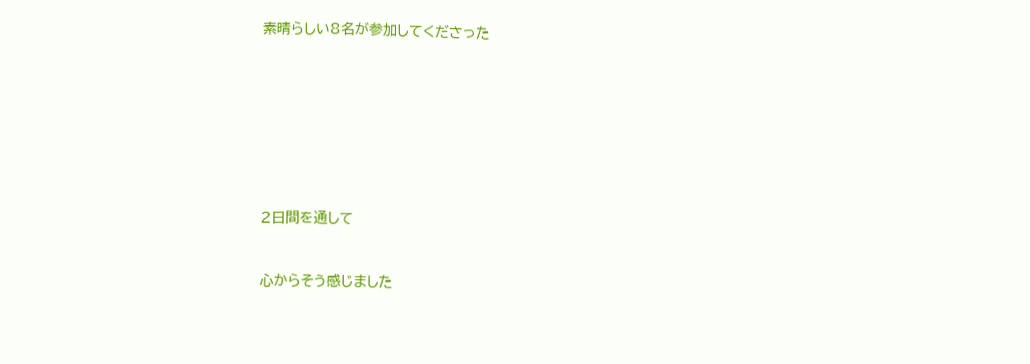素晴らしい8名が参加してくださった








2日間を通して


心からそう感じました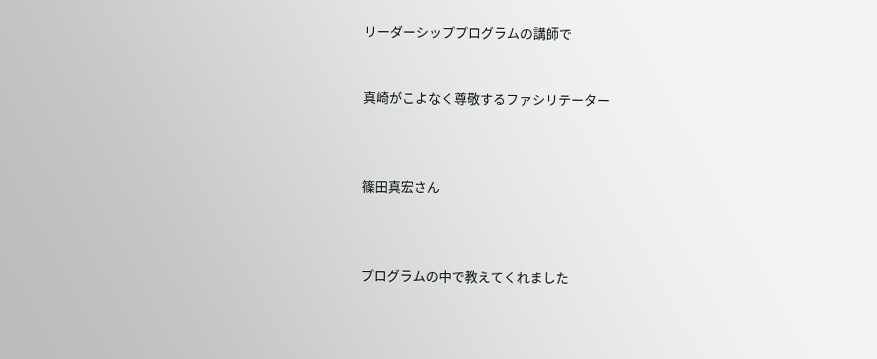リーダーシッププログラムの講師で


真崎がこよなく尊敬するファシリテーター



篠田真宏さん



プログラムの中で教えてくれました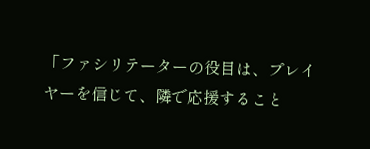「ファシリテーターの役目は、プレイヤーを信じて、隣で応援すること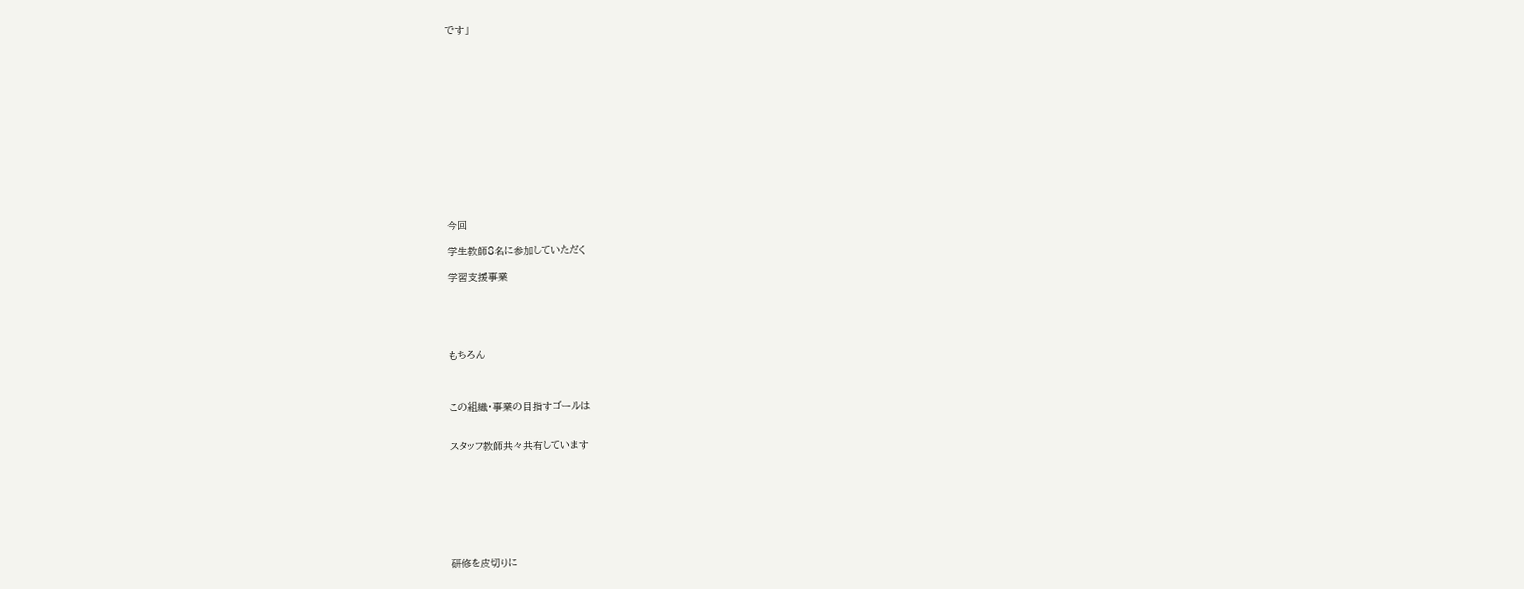です」














今回

学生教師8名に参加していただく

学習支援事業





もちろん



この組織・事業の目指すゴールは


スタッフ教師共々共有しています








研修を皮切りに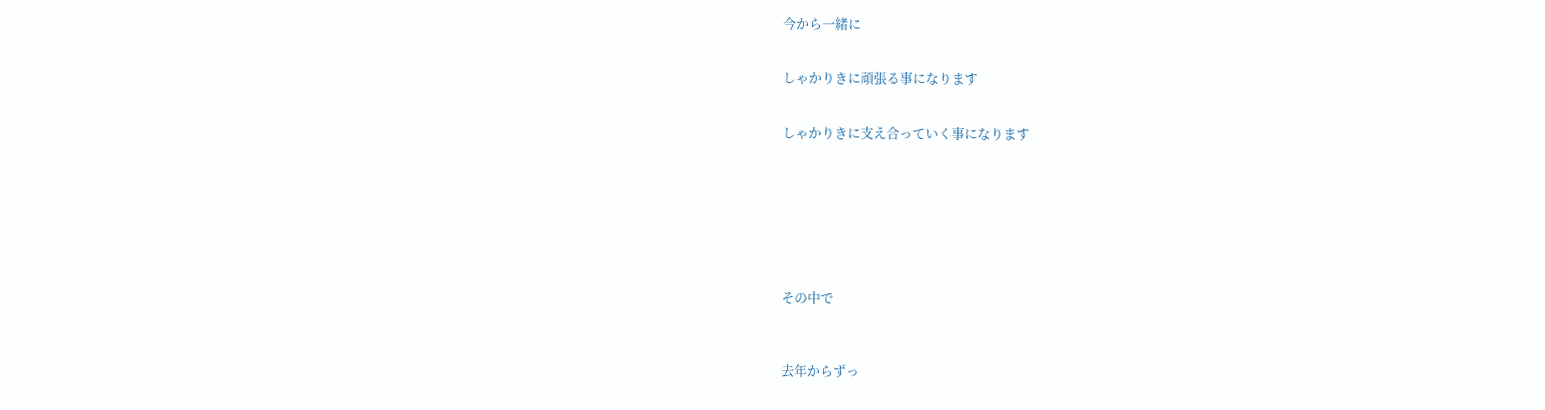今から一緒に


しゃかりきに頑張る事になります


しゃかりきに支え合っていく事になります








その中で



去年からずっ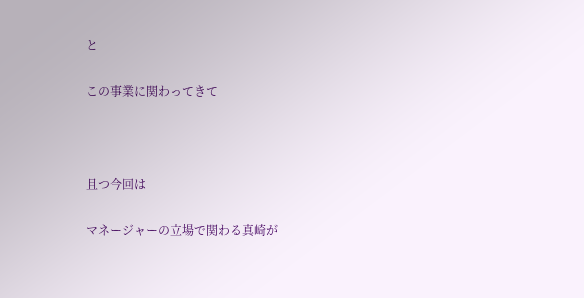と

この事業に関わってきて



且つ今回は

マネージャーの立場で関わる真崎が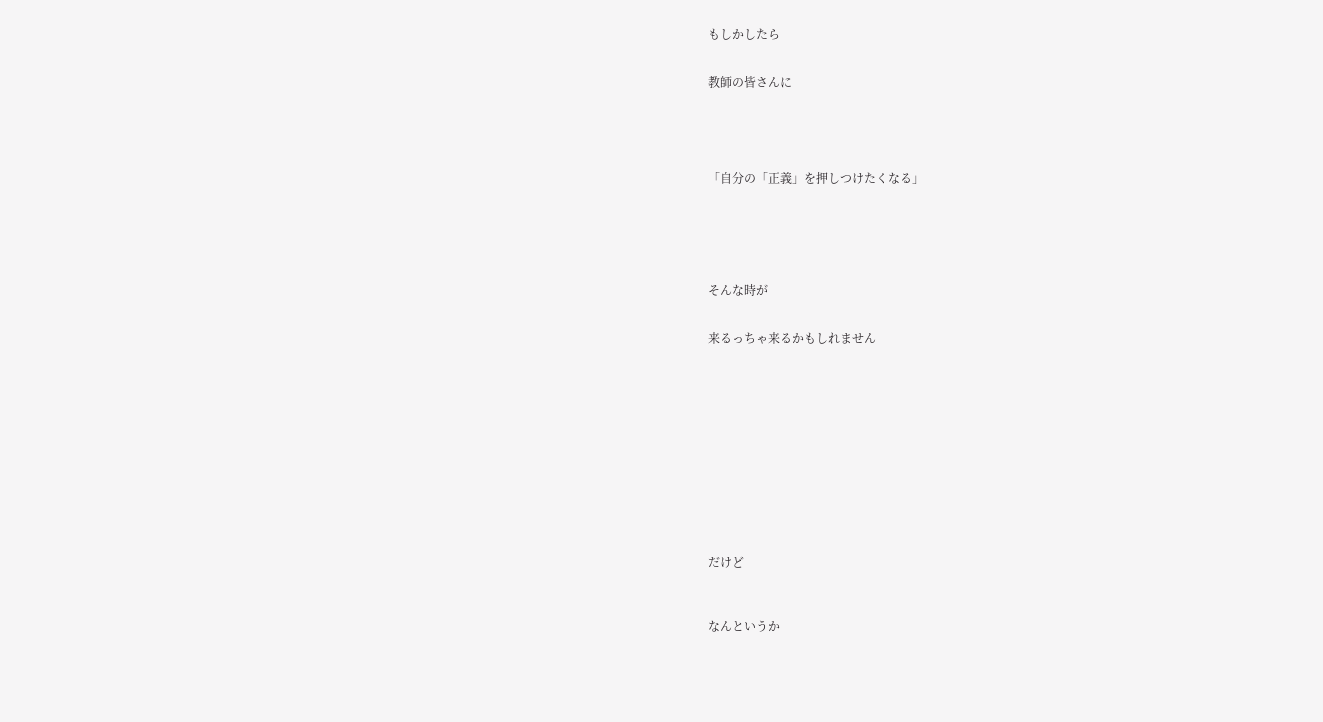もしかしたら


教師の皆さんに





「自分の「正義」を押しつけたくなる」






そんな時が


来るっちゃ来るかもしれません













だけど



なんというか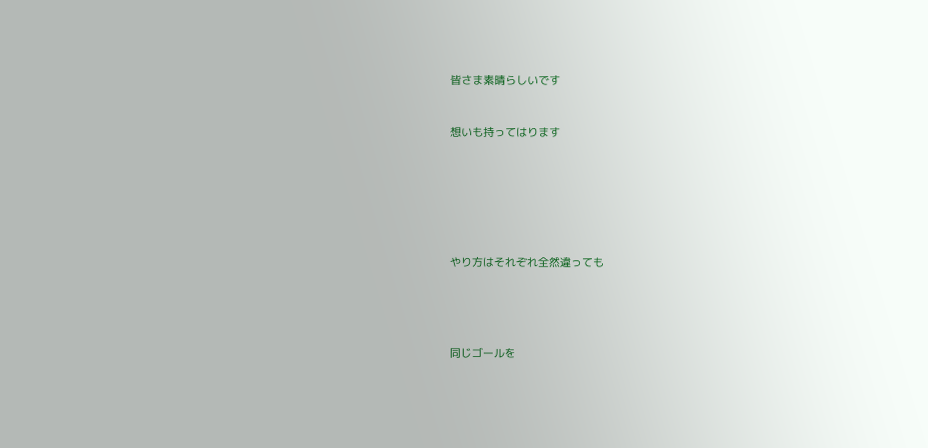皆さま素晴らしいです



想いも持ってはります









やり方はそれぞれ全然違っても






同じゴールを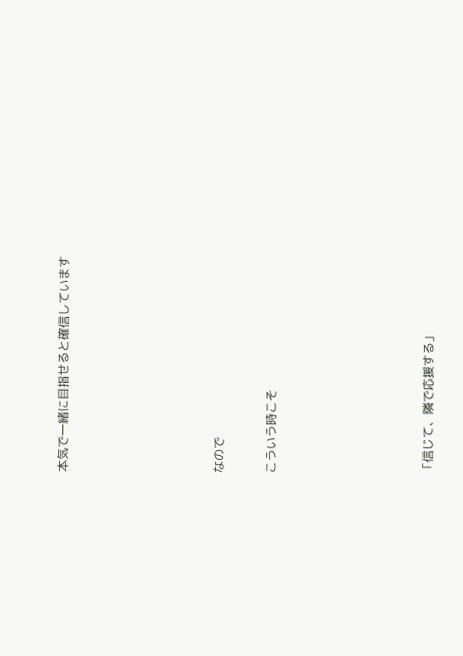本気で一緒に目指せると確信しています








なので


こういう時こそ








「信じて、隣で応援する」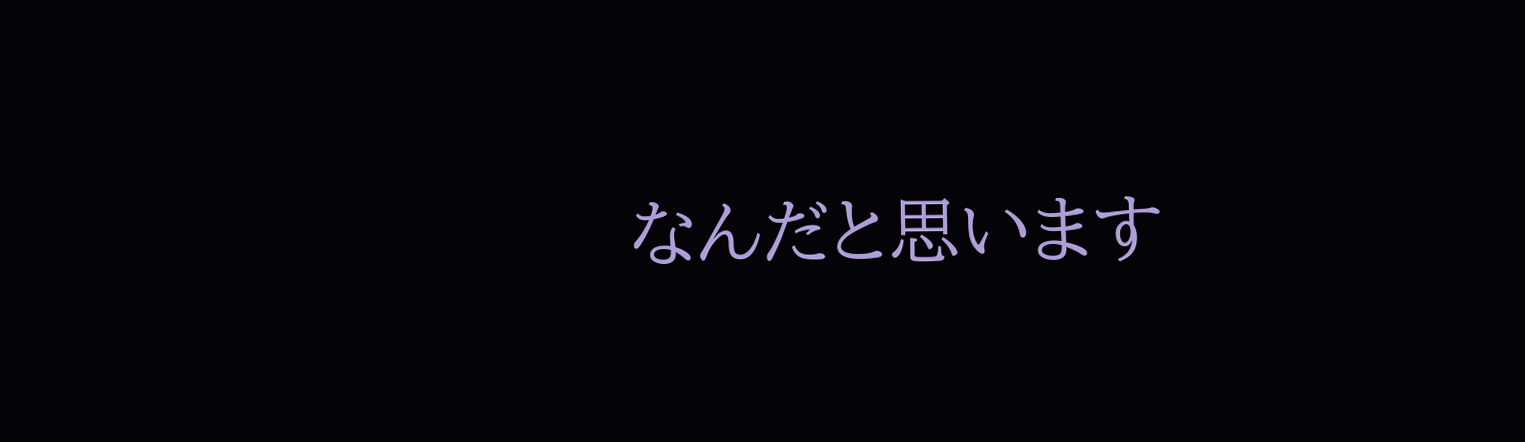なんだと思います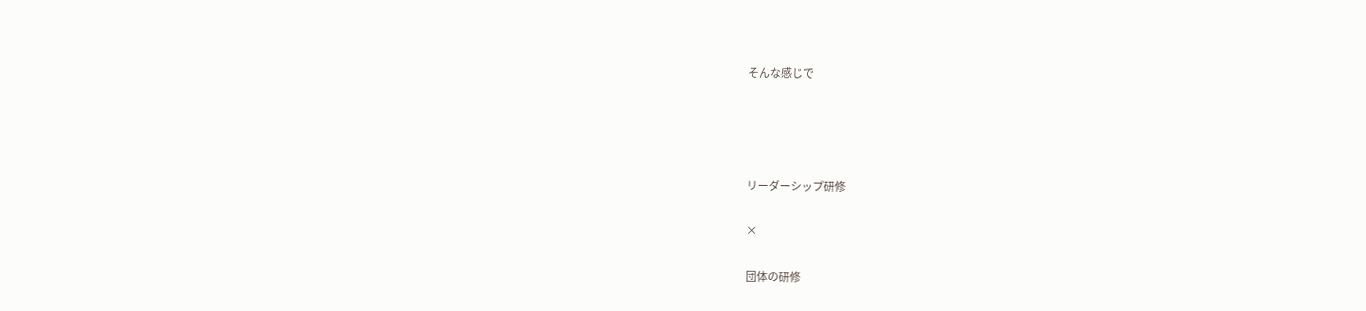そんな感じで




リーダーシップ研修

×

団体の研修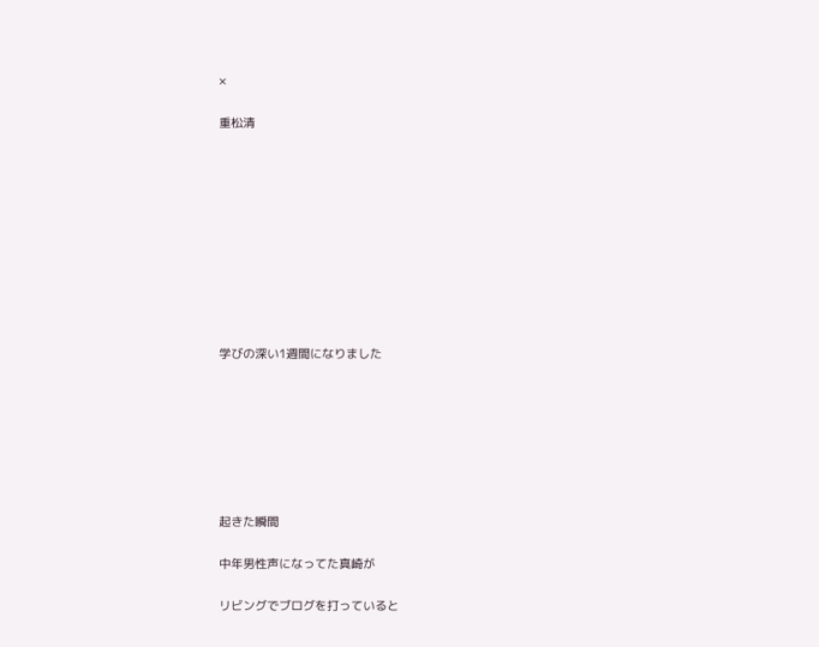×

重松清










学びの深い1週間になりました







起きた瞬間

中年男性声になってた真崎が

リビングでブログを打っていると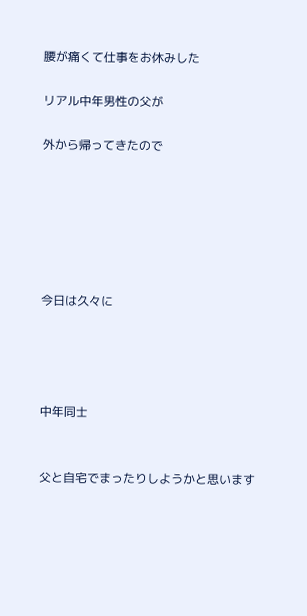腰が痛くて仕事をお休みした

リアル中年男性の父が

外から帰ってきたので






今日は久々に




中年同士


父と自宅でまったりしようかと思います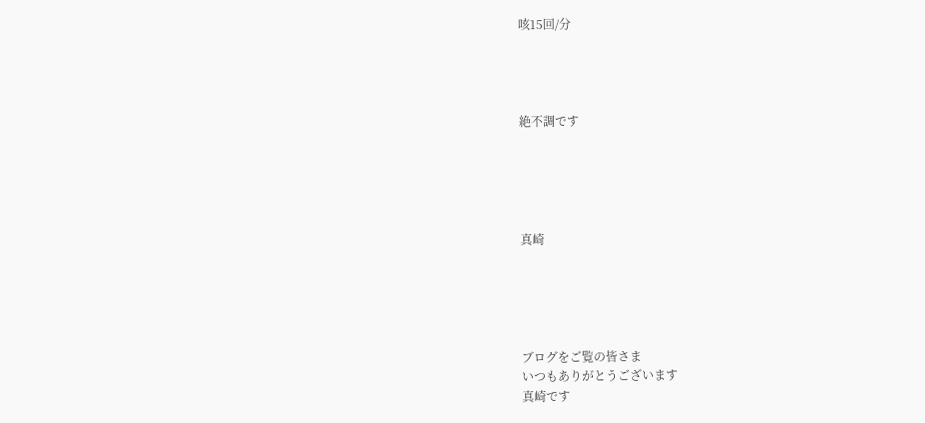咳15回/分




絶不調です





真崎





ブログをご覧の皆さま
いつもありがとうございます
真崎です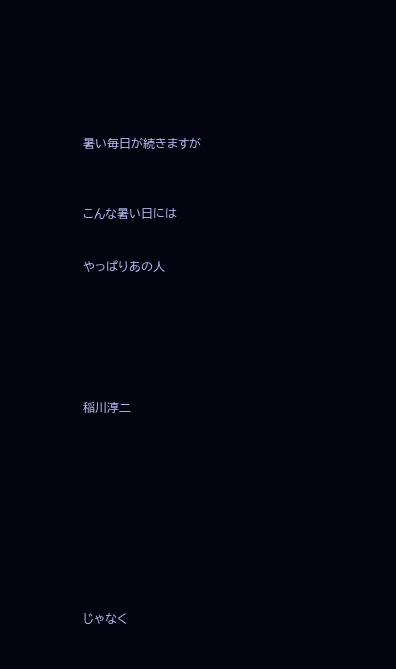暑い毎日が続きますが



こんな暑い日には


やっぱりあの人







稲川淳二











じゃなく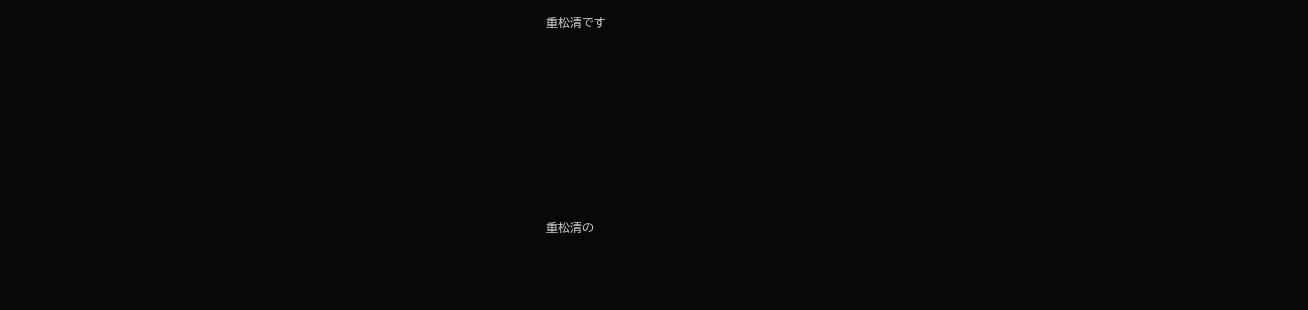重松清です








重松清の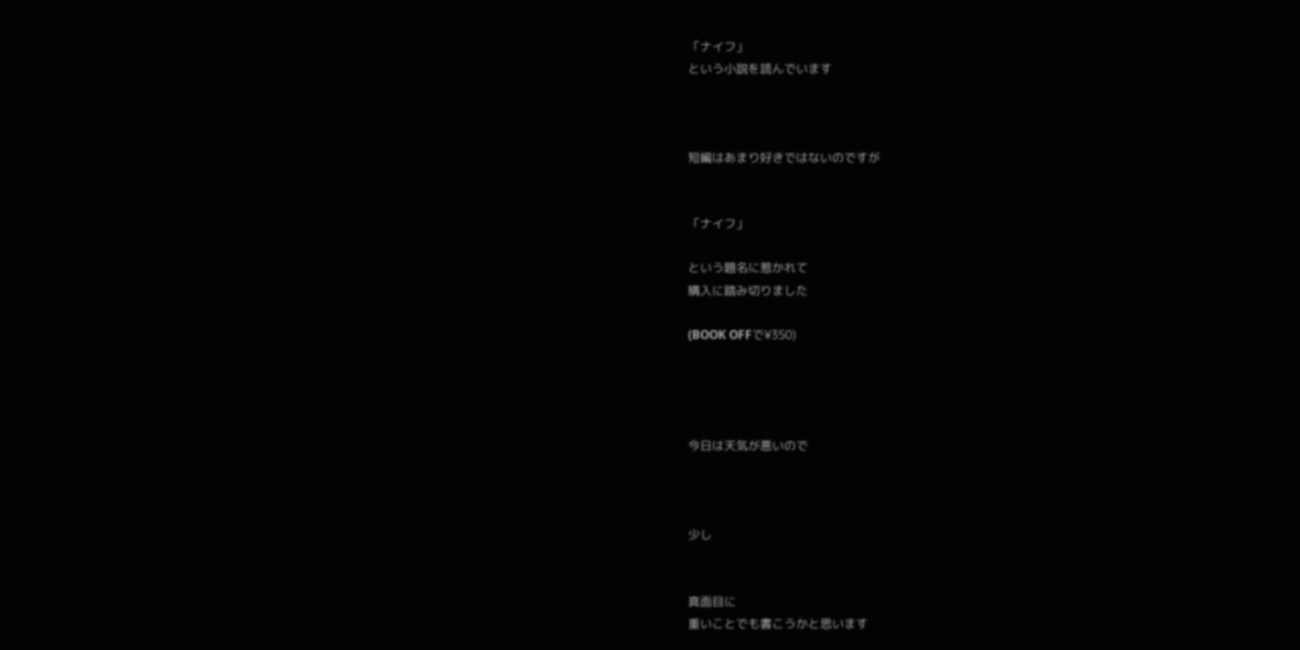「ナイフ」
という小説を読んでいます



短編はあまり好きではないのですが


「ナイフ」

という題名に惹かれて
購入に踏み切りました

(BOOK OFFで¥350)




今日は天気が悪いので



少し


真面目に
重いことでも書こうかと思います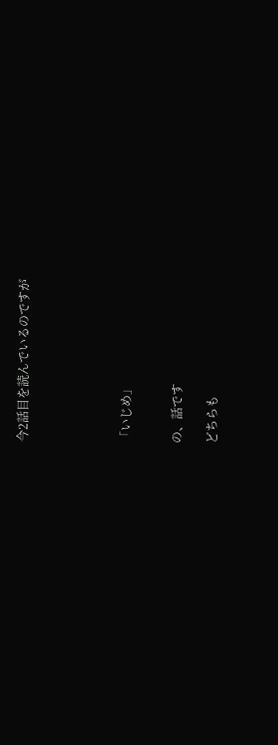今2話目を読んでいるのですが





「いじめ」


の、話です

どちらも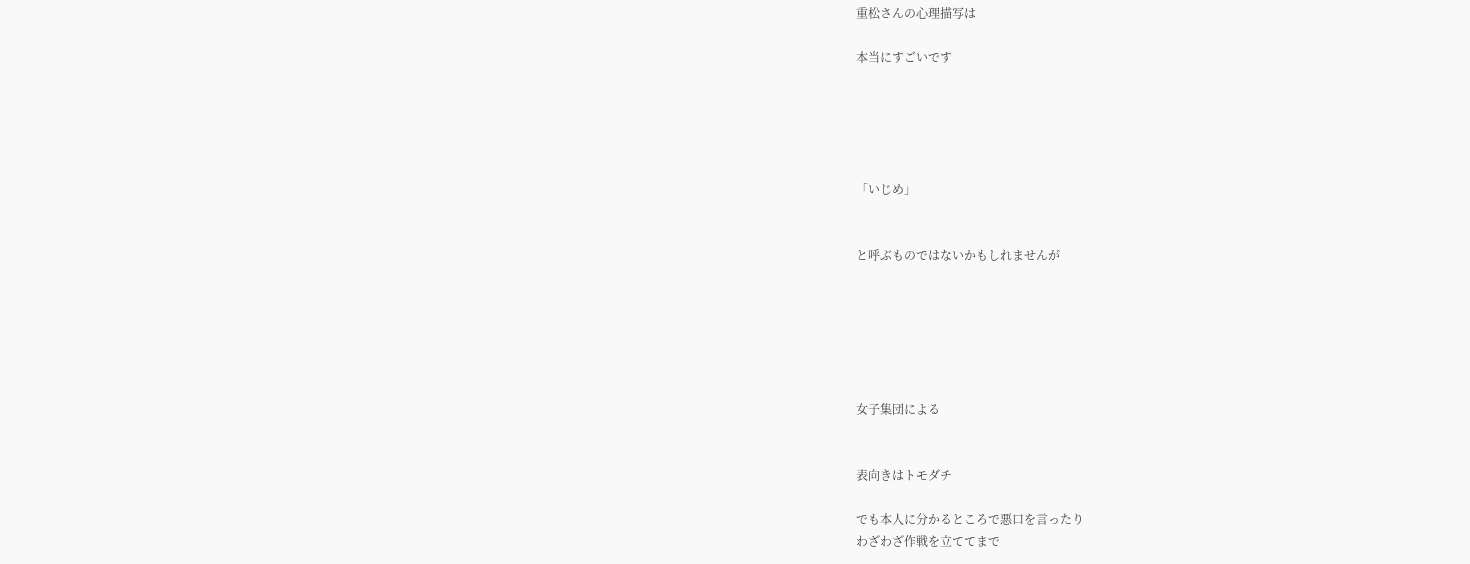重松さんの心理描写は

本当にすごいです





「いじめ」


と呼ぶものではないかもしれませんが






女子集団による


表向きはトモダチ

でも本人に分かるところで悪口を言ったり
わざわざ作戦を立ててまで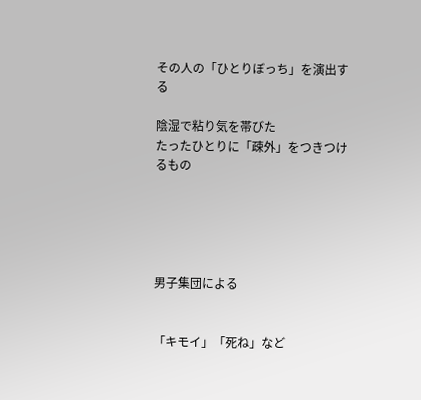その人の「ひとりぼっち」を演出する

陰湿で粘り気を帯びた
たったひとりに「疎外」をつきつけるもの





男子集団による


「キモイ」「死ね」など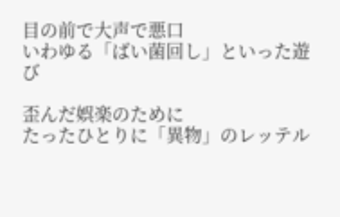目の前で大声で悪口
いわゆる「ばい菌回し」といった遊び

歪んだ娯楽のために
たったひとりに「異物」のレッテル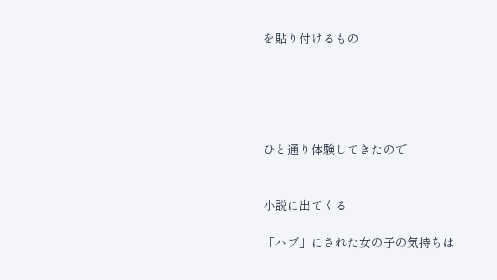を貼り付けるもの





ひと通り体験してきたので


小説に出てくる

「ハブ」にされた女の子の気持ちは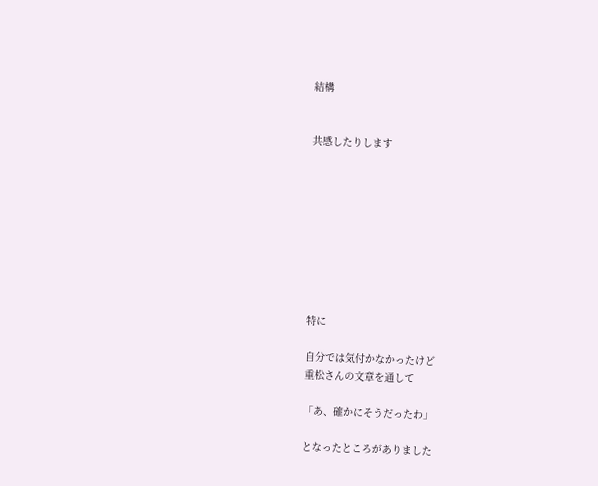結構


共感したりします









特に

自分では気付かなかったけど
重松さんの文章を通して

「あ、確かにそうだったわ」

となったところがありました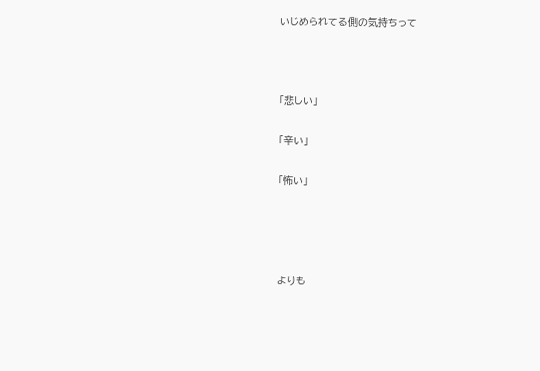いじめられてる側の気持ちって



「悲しい」

「辛い」

「怖い」




よりも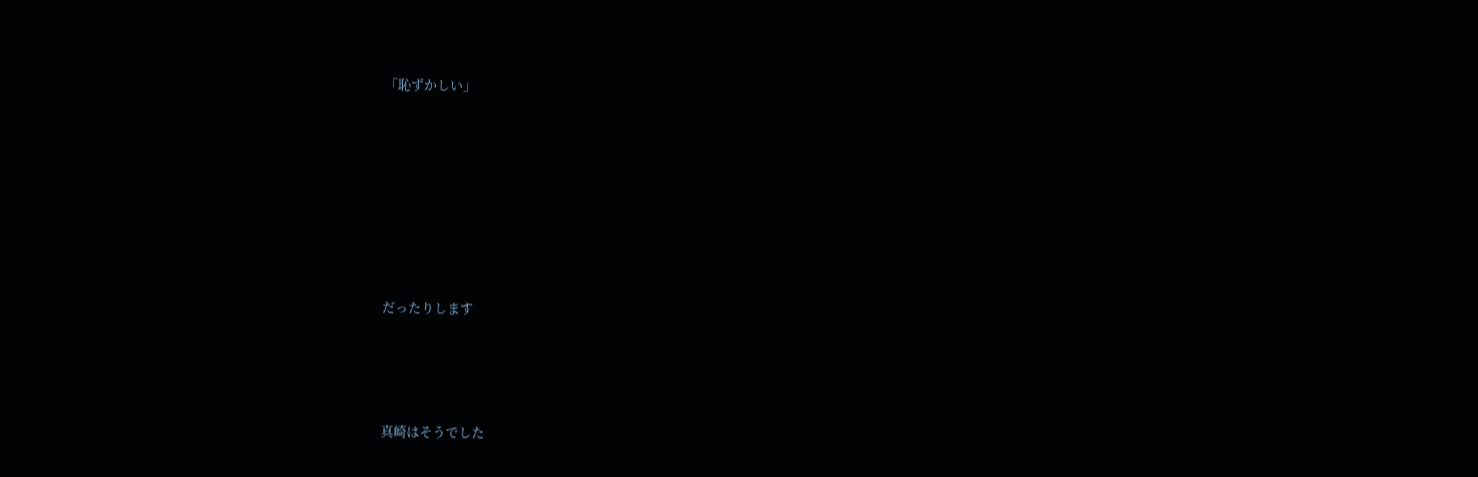「恥ずかしい」








だったりします




真崎はそうでした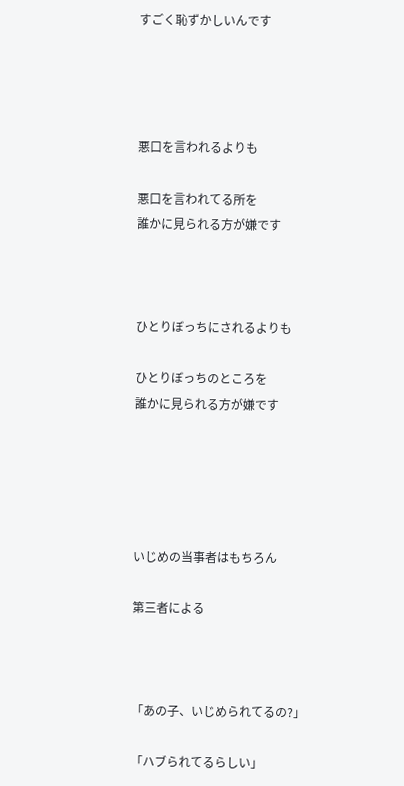すごく恥ずかしいんです




悪口を言われるよりも

悪口を言われてる所を
誰かに見られる方が嫌です



ひとりぼっちにされるよりも

ひとりぼっちのところを
誰かに見られる方が嫌です





いじめの当事者はもちろん

第三者による



「あの子、いじめられてるの?」

「ハブられてるらしい」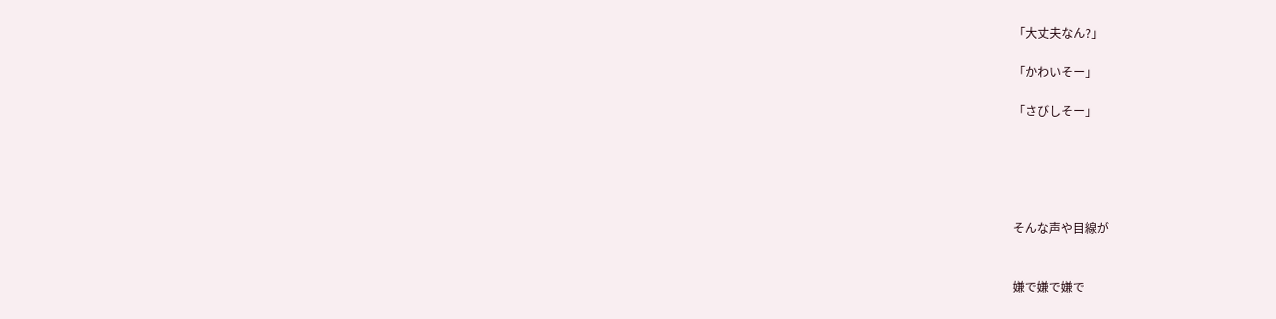「大丈夫なん?」

「かわいそー」

「さびしそー」





そんな声や目線が


嫌で嫌で嫌で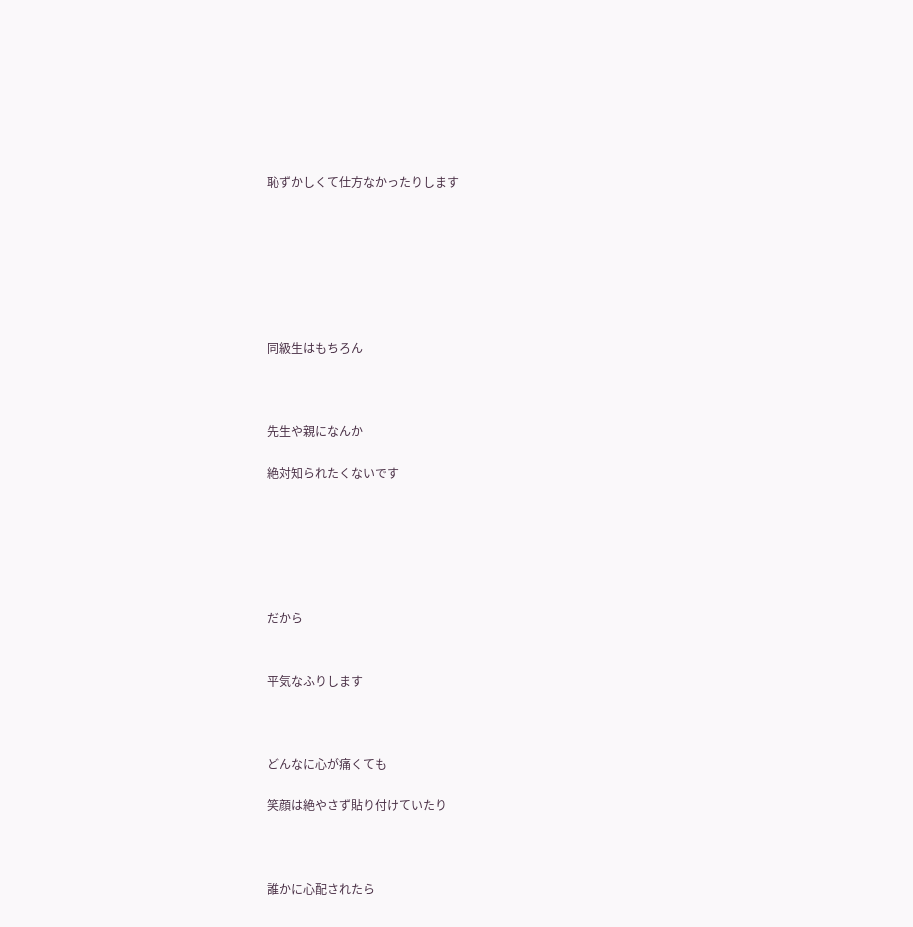恥ずかしくて仕方なかったりします







同級生はもちろん



先生や親になんか

絶対知られたくないです






だから


平気なふりします



どんなに心が痛くても

笑顔は絶やさず貼り付けていたり



誰かに心配されたら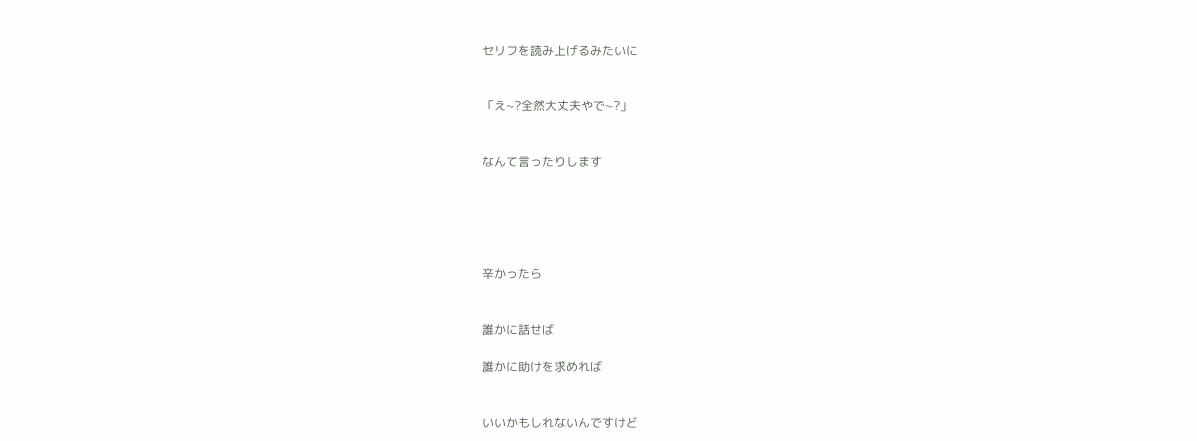セリフを読み上げるみたいに


「え~?全然大丈夫やで~?」


なんて言ったりします





辛かったら


誰かに話せば

誰かに助けを求めれば


いいかもしれないんですけど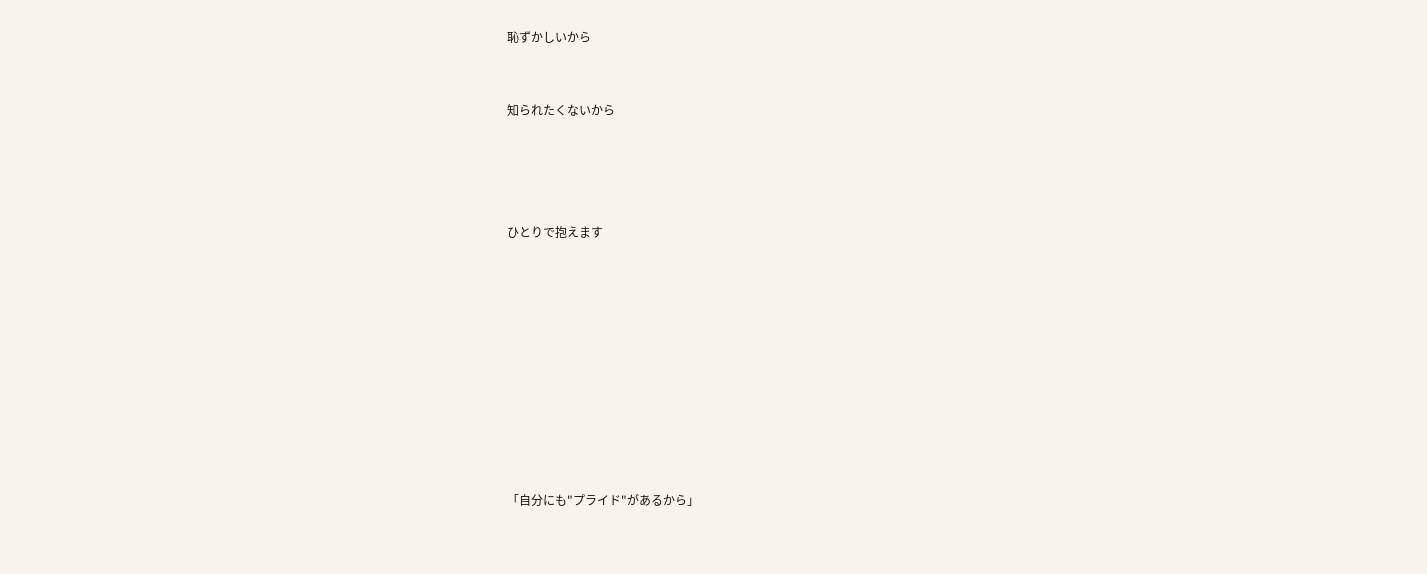恥ずかしいから


知られたくないから




ひとりで抱えます










「自分にも"プライド"があるから」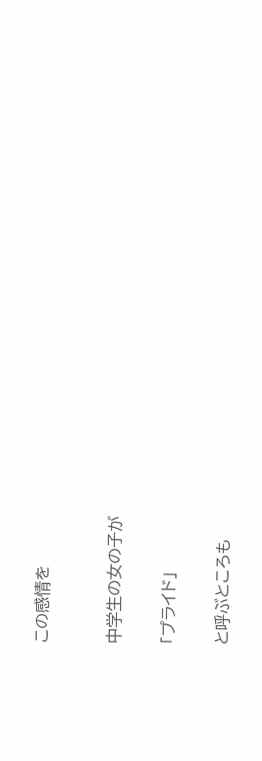この感情を



中学生の女の子が


「プライド」


と呼ぶところも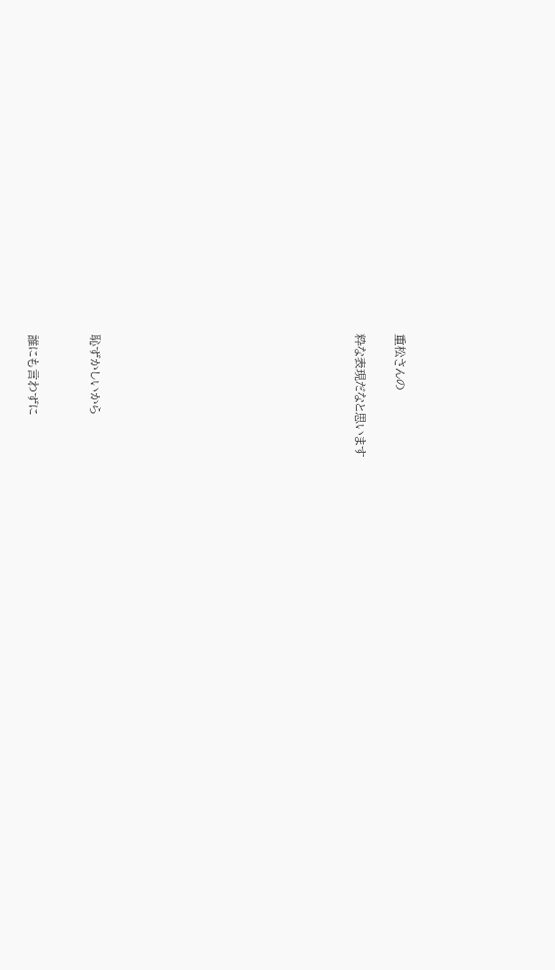重松さんの

粋な表現だなと思います












恥ずかしいから


誰にも言わずに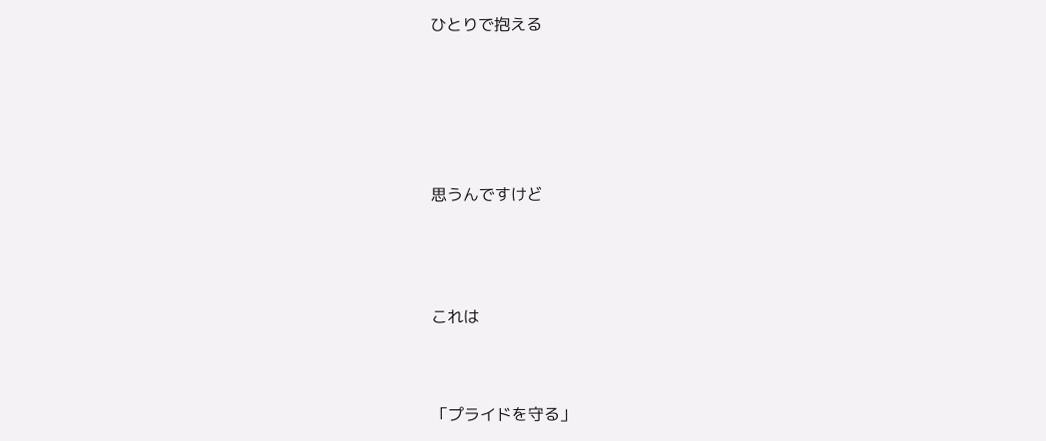ひとりで抱える






思うんですけど




これは



「プライドを守る」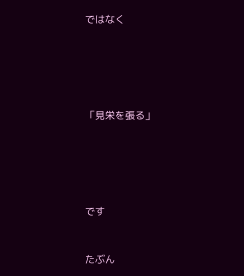ではなく





「見栄を張る」





です


たぶん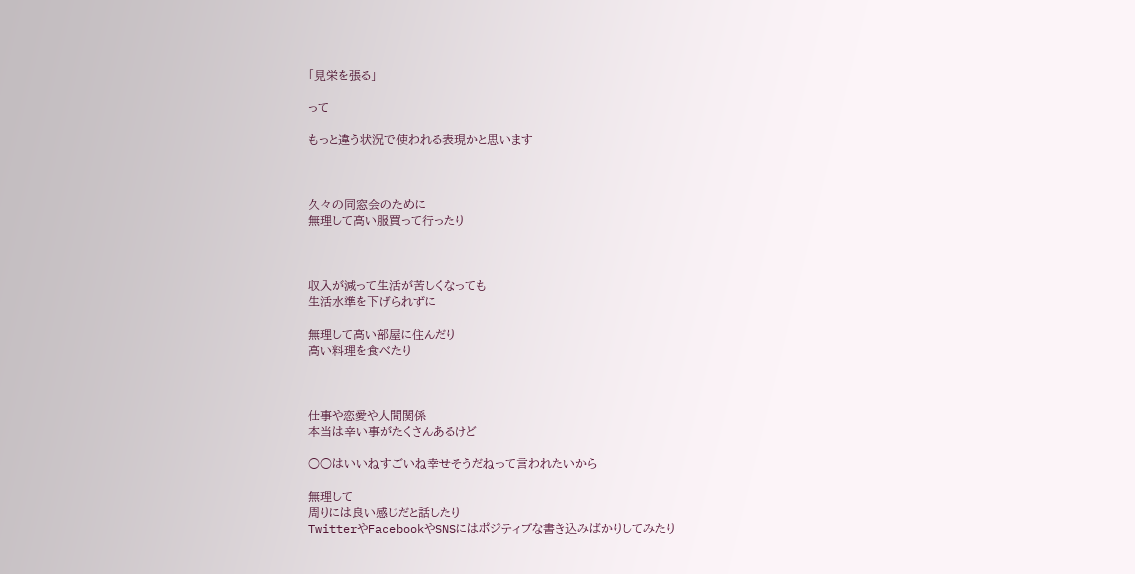「見栄を張る」

って

もっと違う状況で使われる表現かと思います



久々の同窓会のために
無理して高い服買って行ったり



収入が減って生活が苦しくなっても
生活水準を下げられずに

無理して高い部屋に住んだり
高い料理を食べたり



仕事や恋愛や人間関係
本当は辛い事がたくさんあるけど

○○はいいねすごいね幸せそうだねって言われたいから

無理して
周りには良い感じだと話したり
TwitterやFacebookやSNSにはポジティブな書き込みばかりしてみたり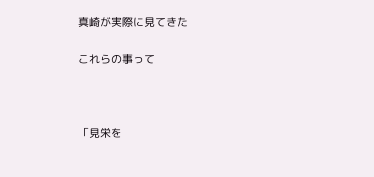真崎が実際に見てきた

これらの事って



「見栄を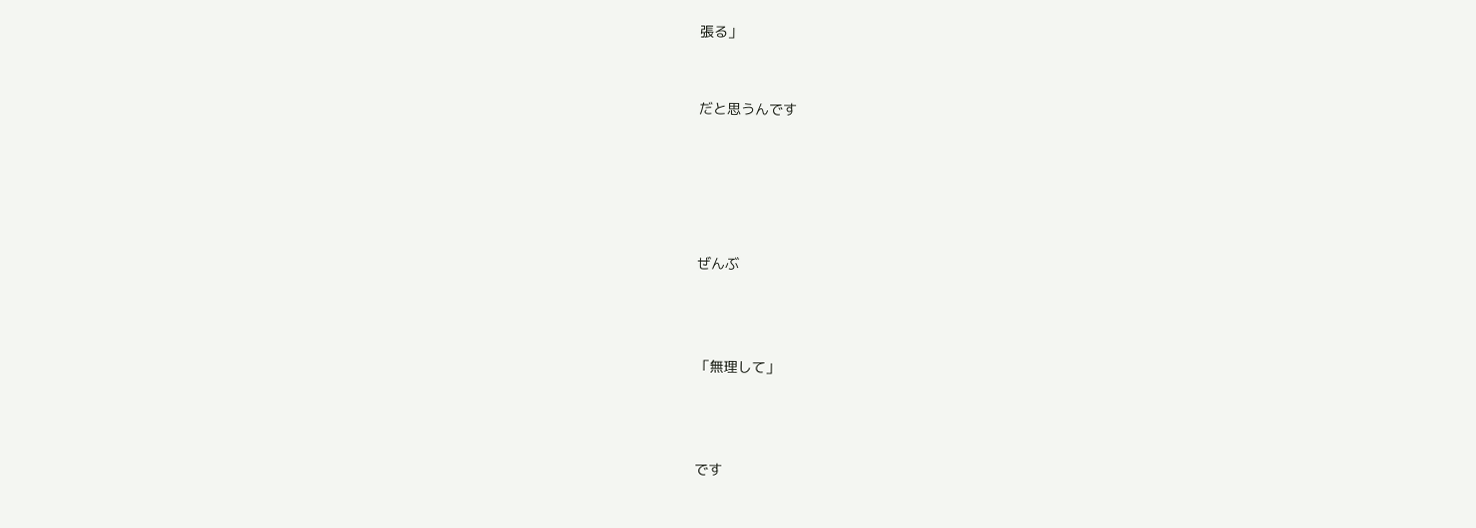張る」


だと思うんです





ぜんぶ



「無理して」



です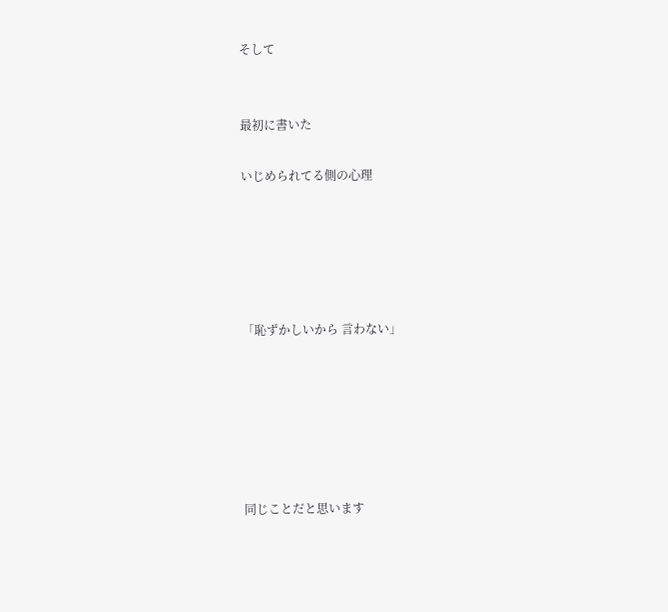そして


最初に書いた

いじめられてる側の心理





「恥ずかしいから 言わない」






同じことだと思います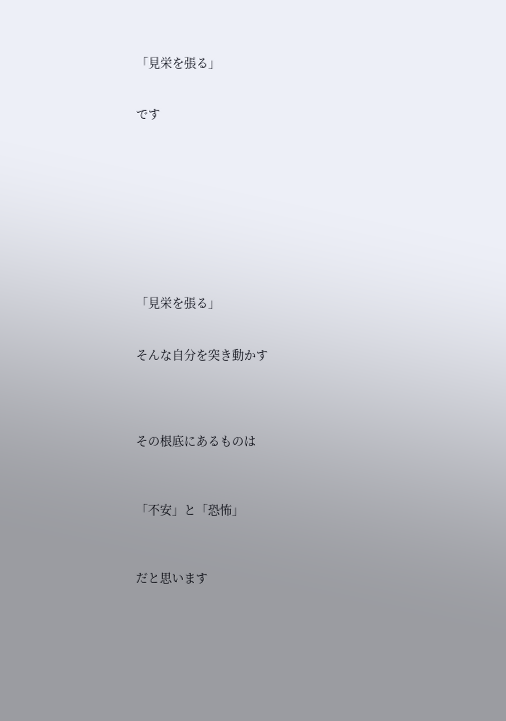「見栄を張る」


です










「見栄を張る」


そんな自分を突き動かす




その根底にあるものは



「不安」と「恐怖」



だと思います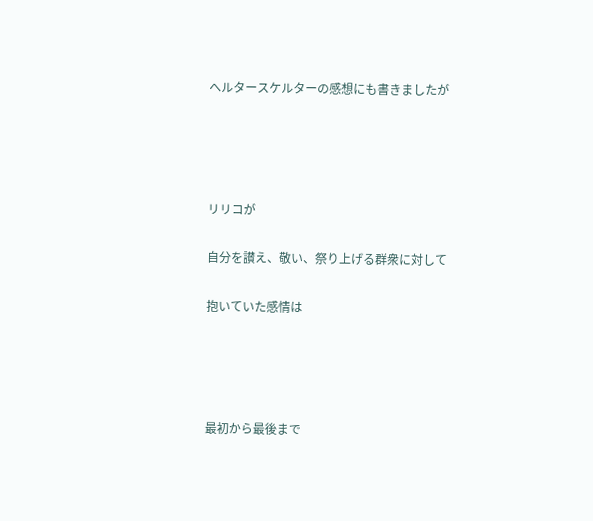へルタースケルターの感想にも書きましたが




リリコが

自分を讃え、敬い、祭り上げる群衆に対して

抱いていた感情は




最初から最後まで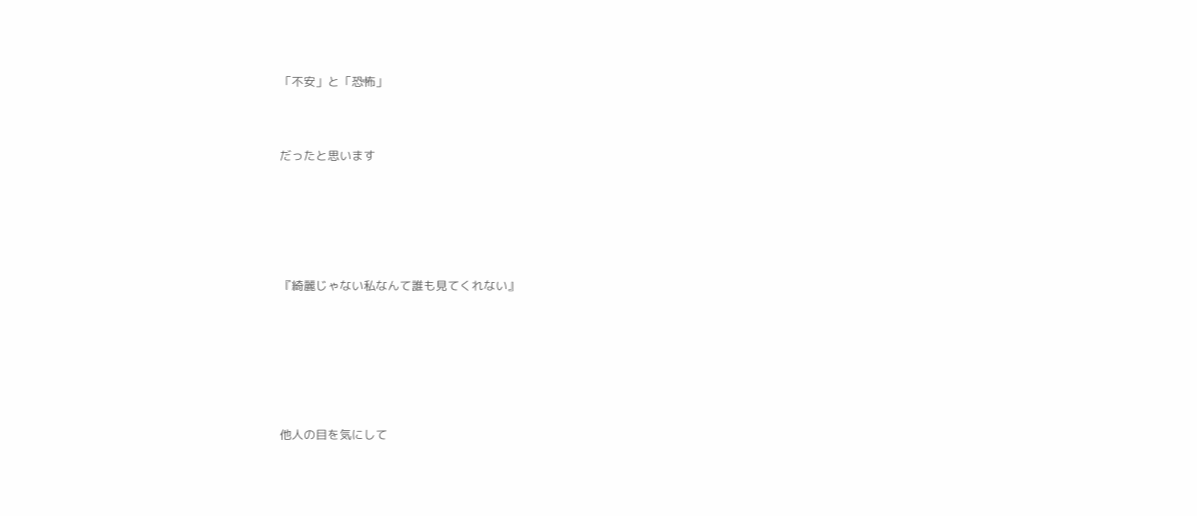「不安」と「恐怖」



だったと思います






『綺麗じゃない私なんて誰も見てくれない』







他人の目を気にして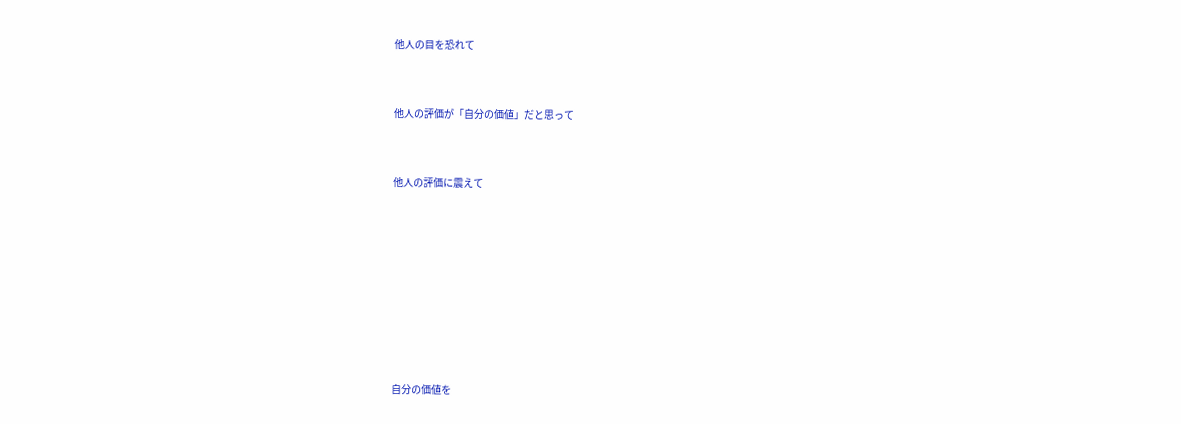他人の目を恐れて


他人の評価が「自分の価値」だと思って


他人の評価に震えて








自分の価値を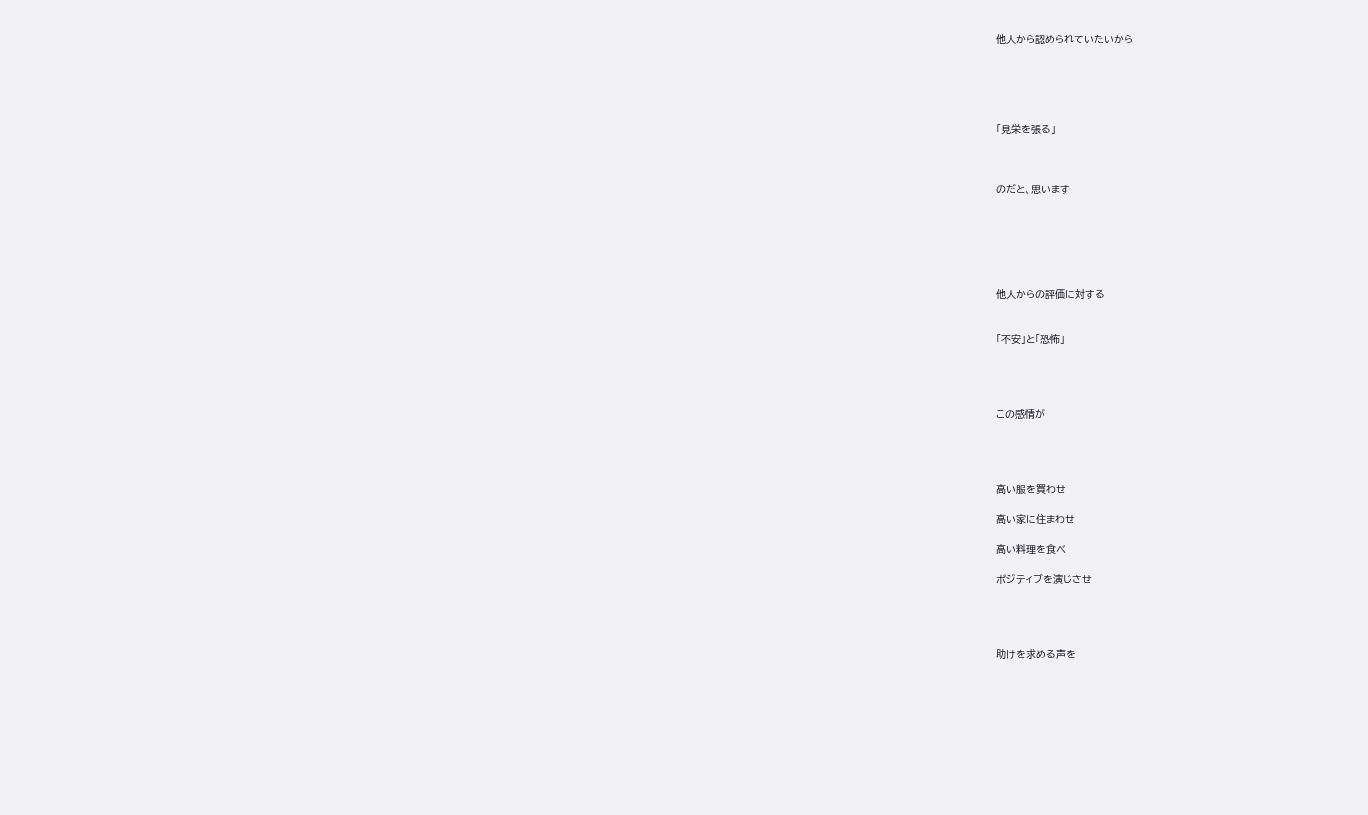他人から認められていたいから





「見栄を張る」



のだと、思います






他人からの評価に対する


「不安」と「恐怖」




この感情が




高い服を買わせ

高い家に住まわせ

高い料理を食べ

ポジティブを演じさせ




助けを求める声を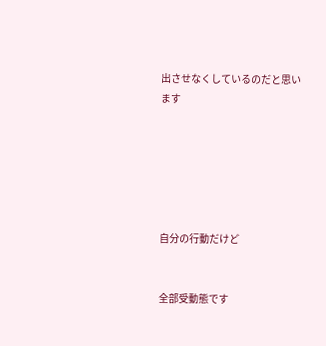出させなくしているのだと思います






自分の行動だけど


全部受動態です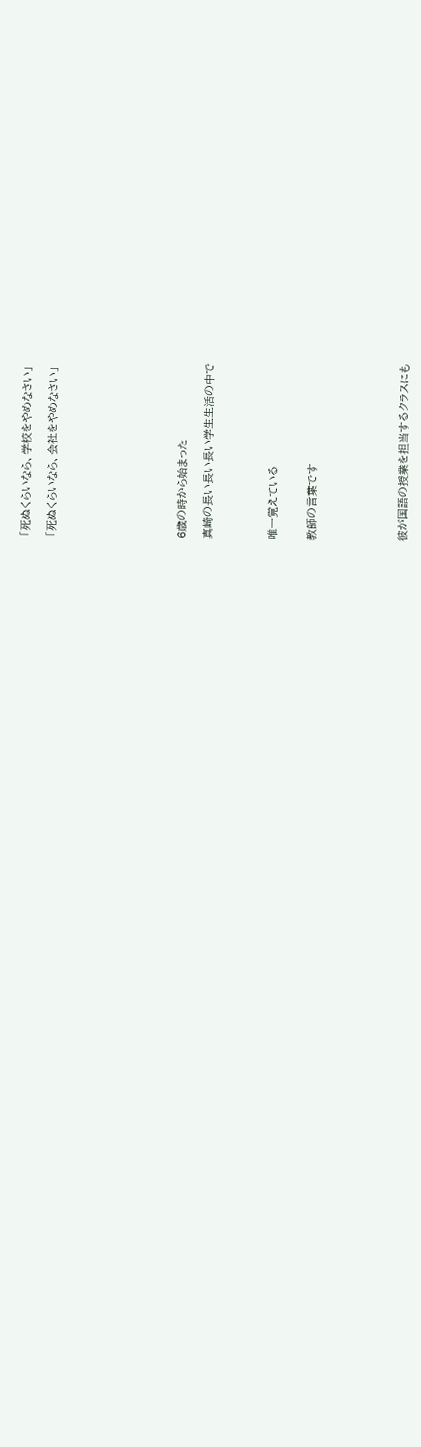「死ぬくらいなら、学校をやめなさい」

「死ぬくらいなら、会社をやめなさい」









6歳の時から始まった

真崎の長い長い長い学生生活の中で




唯一覚えている


教師の言葉です






彼が国語の授業を担当するクラスにも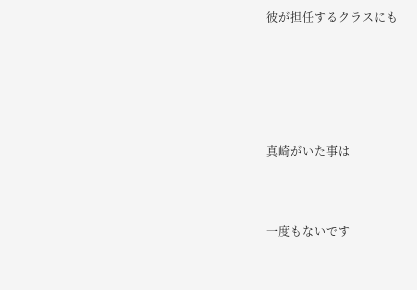彼が担任するクラスにも




真崎がいた事は


一度もないです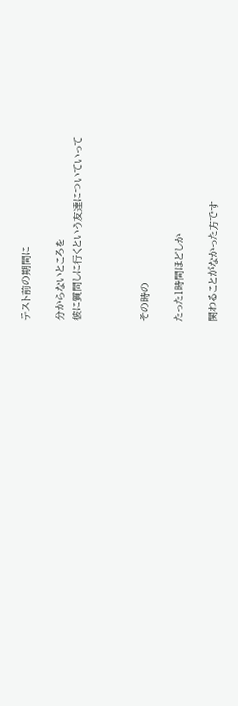テスト前の期間に

分からないところを
彼に質問しに行くという友達についていって



その時の

たった1時間ほどしか

関わることがなかった方です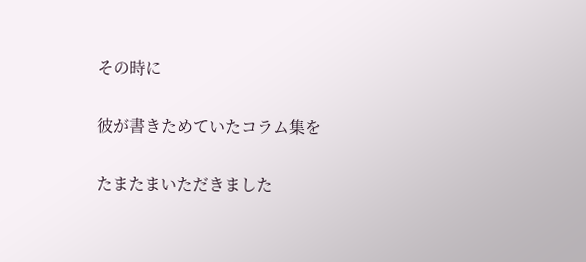その時に

彼が書きためていたコラム集を

たまたまいただきました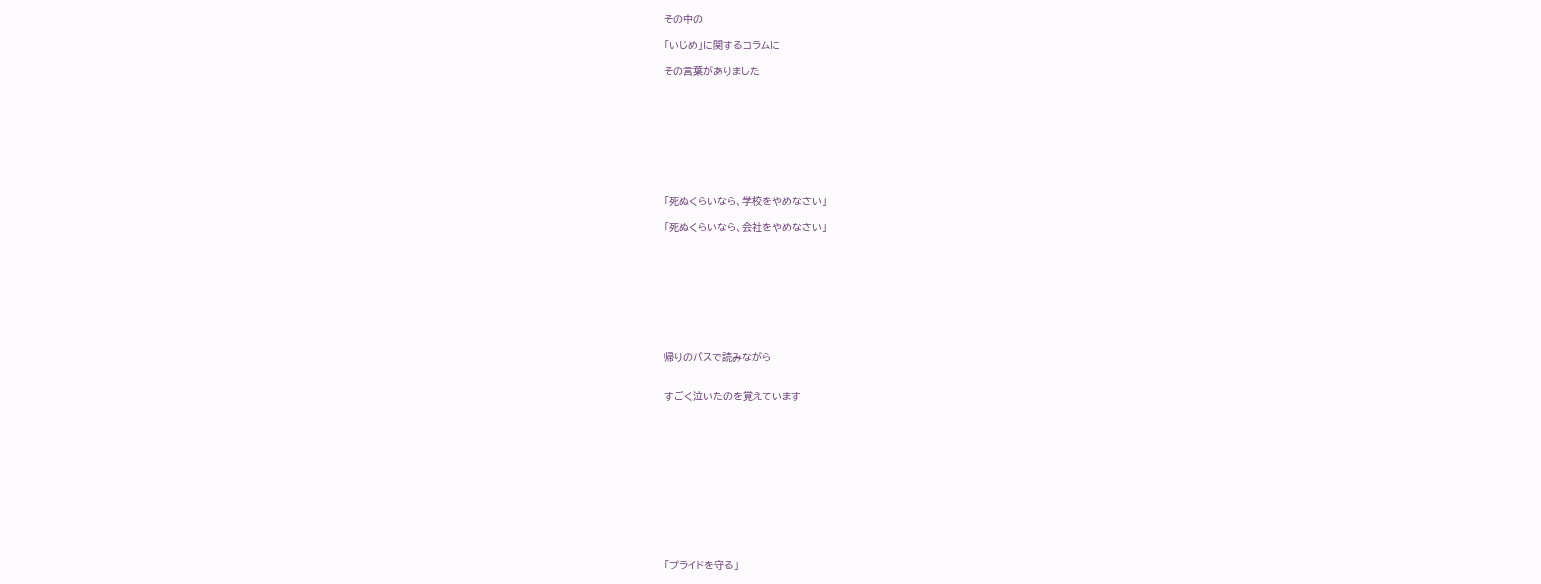その中の

「いじめ」に関するコラムに

その言葉がありました









「死ぬくらいなら、学校をやめなさい」

「死ぬくらいなら、会社をやめなさい」









帰りのバスで読みながら


すごく泣いたのを覚えています












「プライドを守る」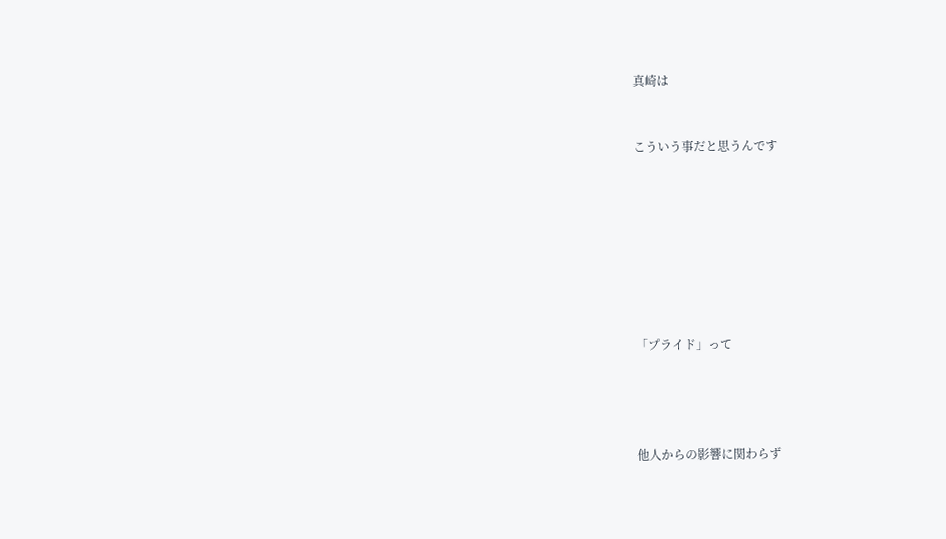真崎は


こういう事だと思うんです








「プライド」って




他人からの影響に関わらず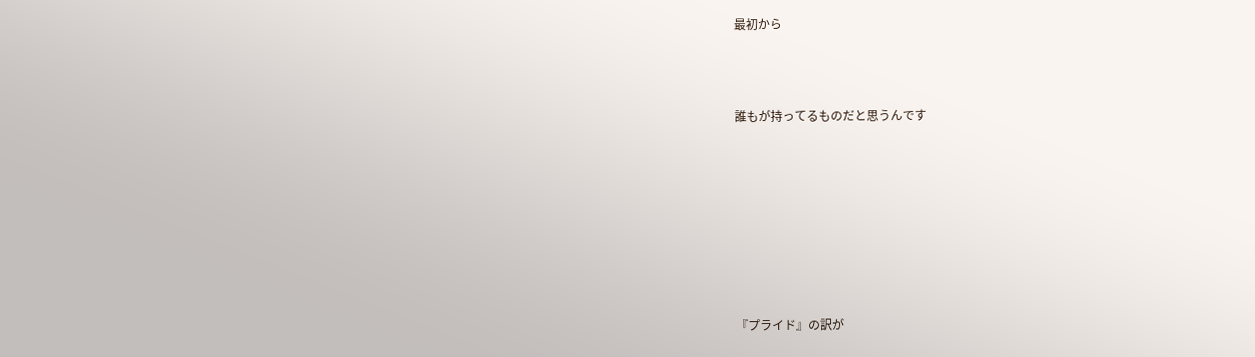最初から



誰もが持ってるものだと思うんです








『プライド』の訳が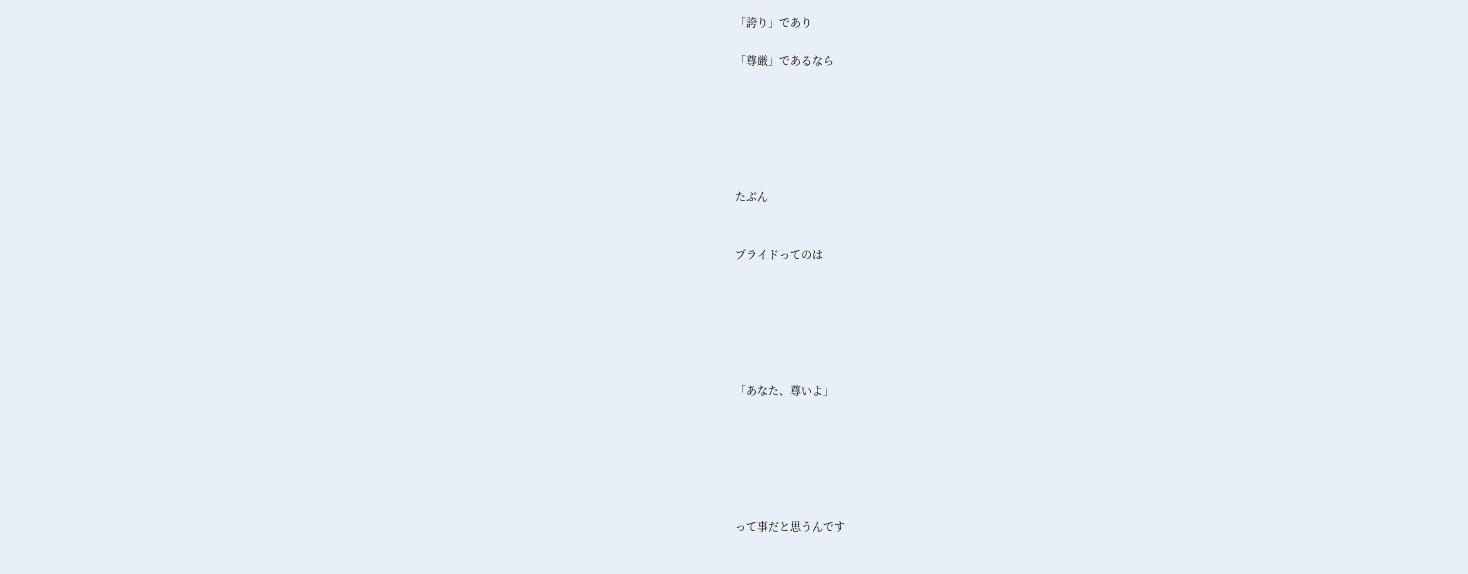「誇り」であり

「尊厳」であるなら






たぶん


プライドってのは






「あなた、尊いよ」






って事だと思うんです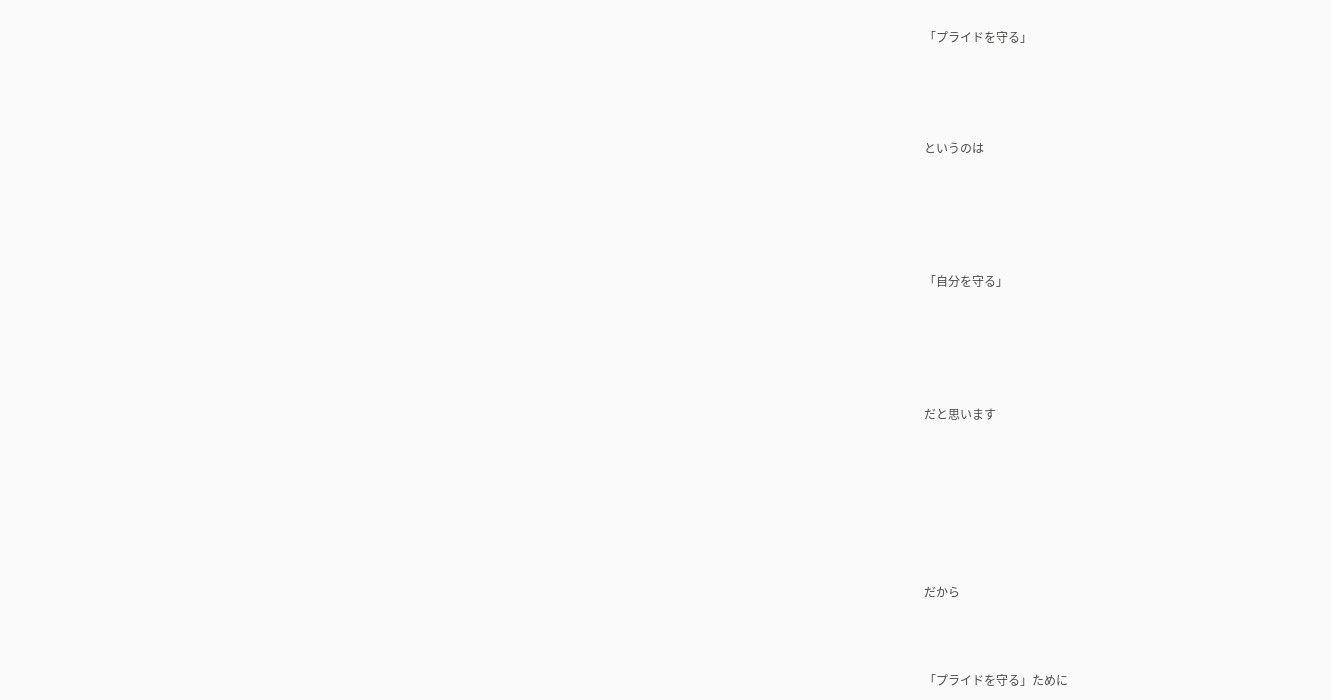「プライドを守る」




というのは





「自分を守る」





だと思います







だから



「プライドを守る」ために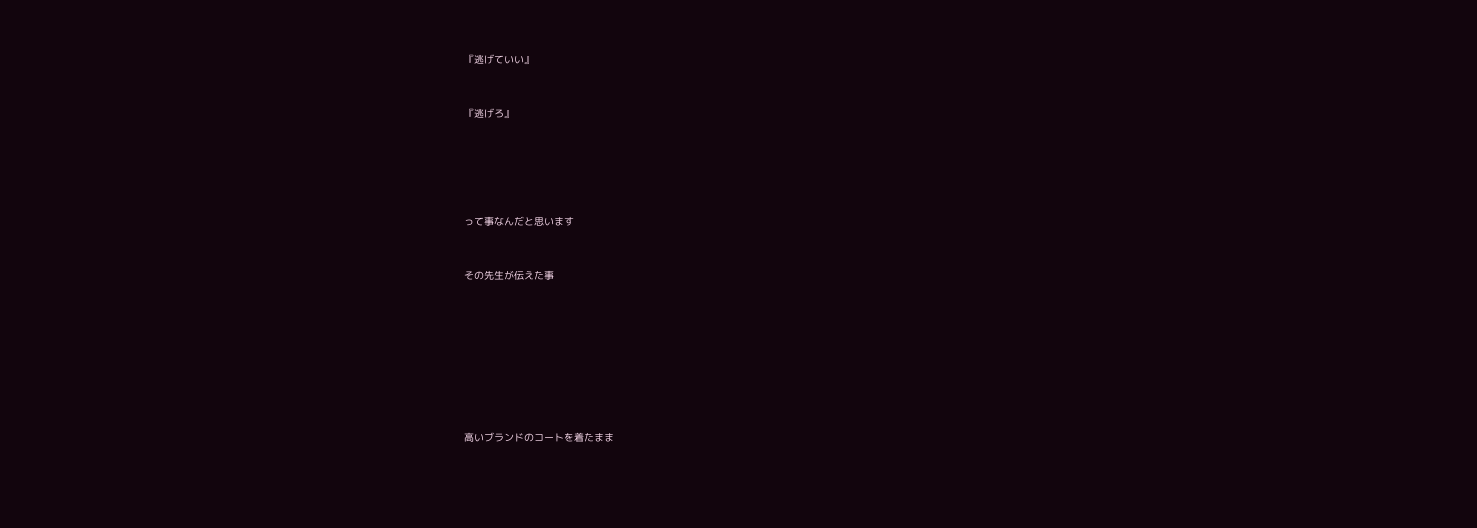『逃げていい』


『逃げろ』





って事なんだと思います


その先生が伝えた事








高いブランドのコートを着たまま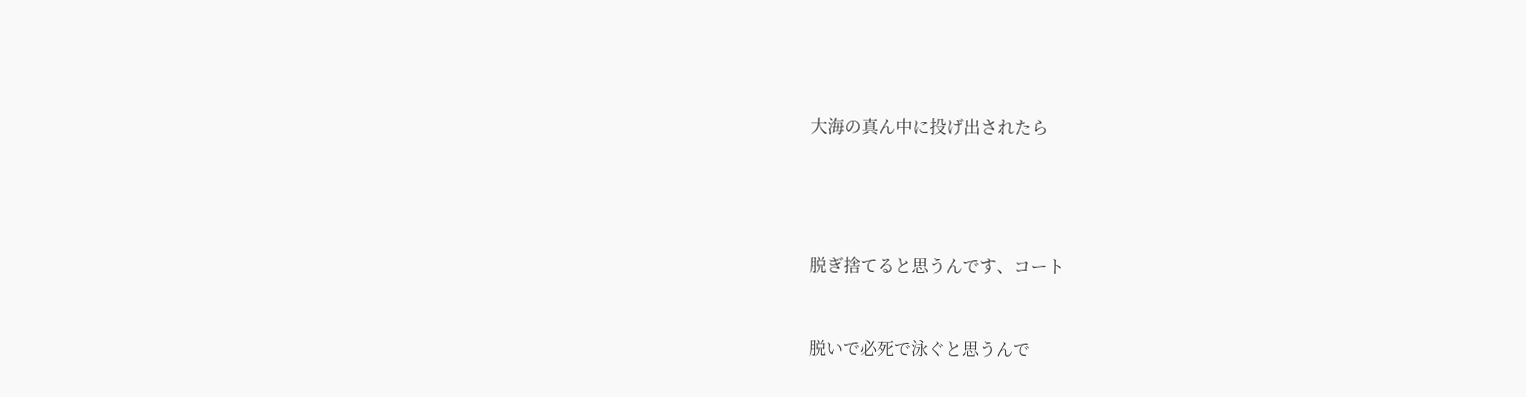大海の真ん中に投げ出されたら




脱ぎ捨てると思うんです、コート


脱いで必死で泳ぐと思うんで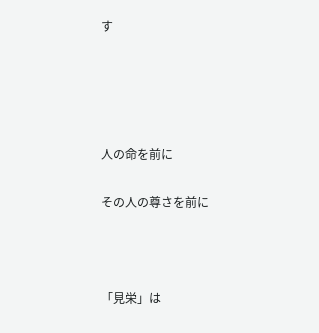す







人の命を前に


その人の尊さを前に





「見栄」は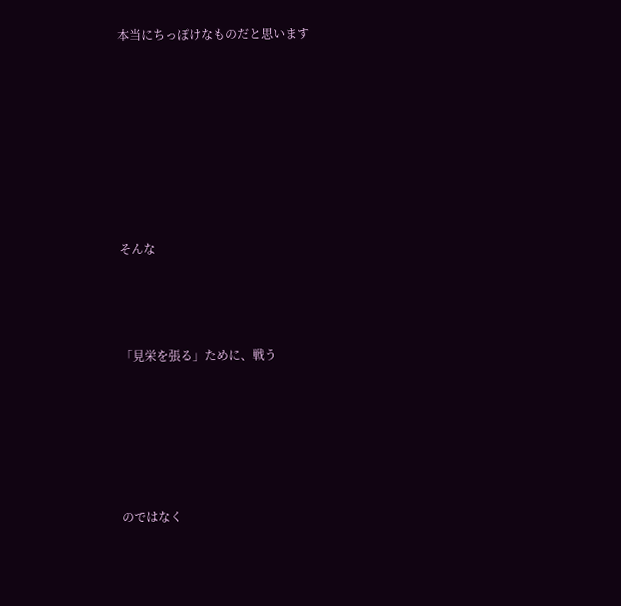本当にちっぽけなものだと思います







そんな



「見栄を張る」ために、戦う





のではなく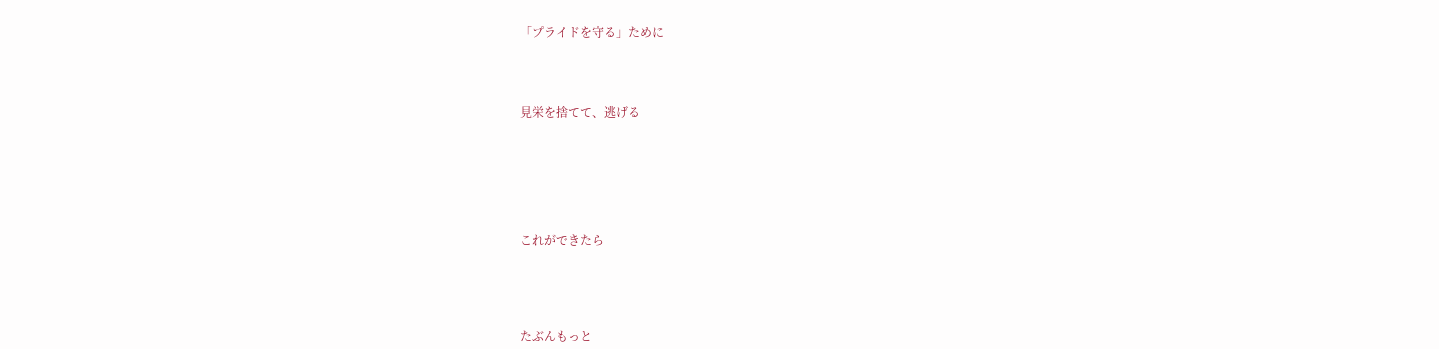「プライドを守る」ために




見栄を捨てて、逃げる







これができたら





たぶんもっと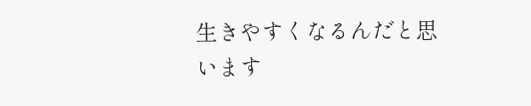生きやすくなるんだと思います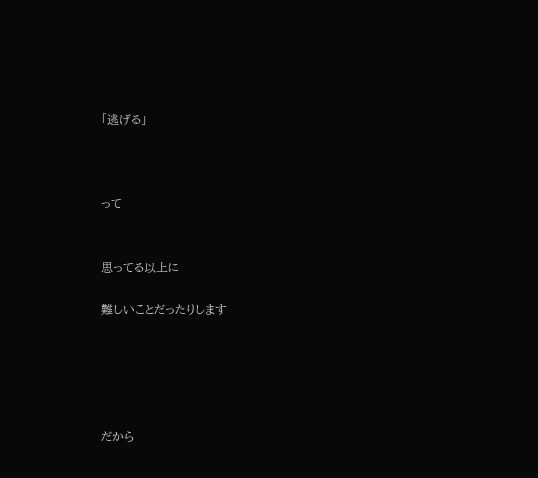「逃げる」



って


思ってる以上に

難しいことだったりします





だから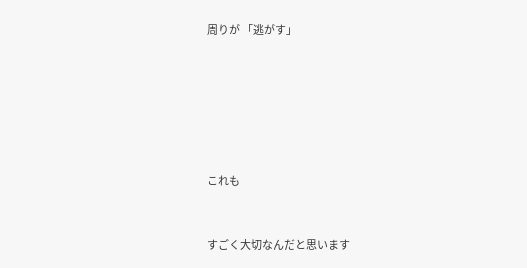周りが 「逃がす」






これも


すごく大切なんだと思います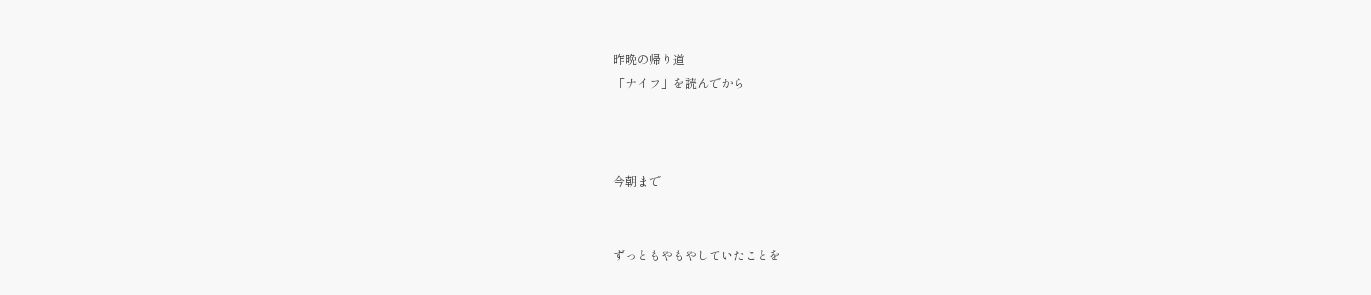昨晩の帰り道
「ナイフ」を読んでから



今朝まで


ずっともやもやしていたことを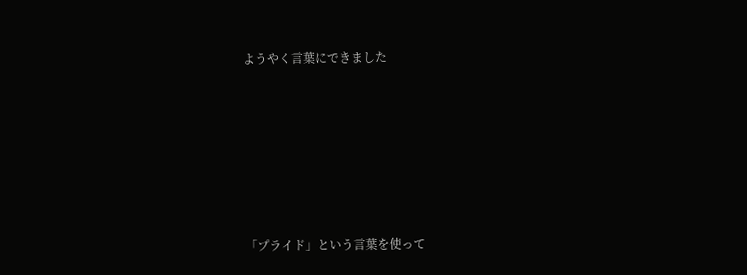ようやく言葉にできました






「プライド」という言葉を使って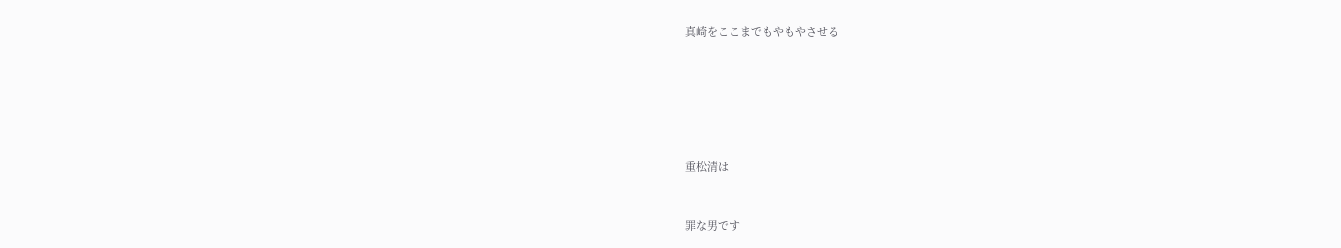真崎をここまでもやもやさせる






重松清は


罪な男です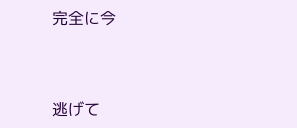完全に今



逃げて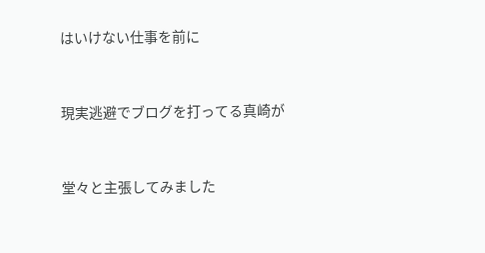はいけない仕事を前に


現実逃避でブログを打ってる真崎が


堂々と主張してみました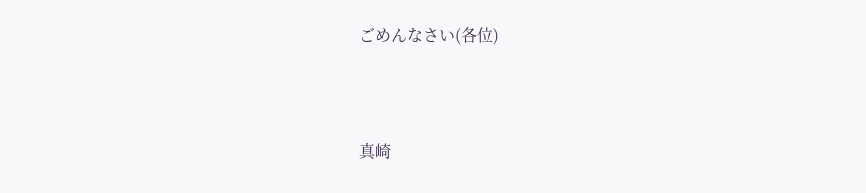ごめんなさい(各位)



真崎